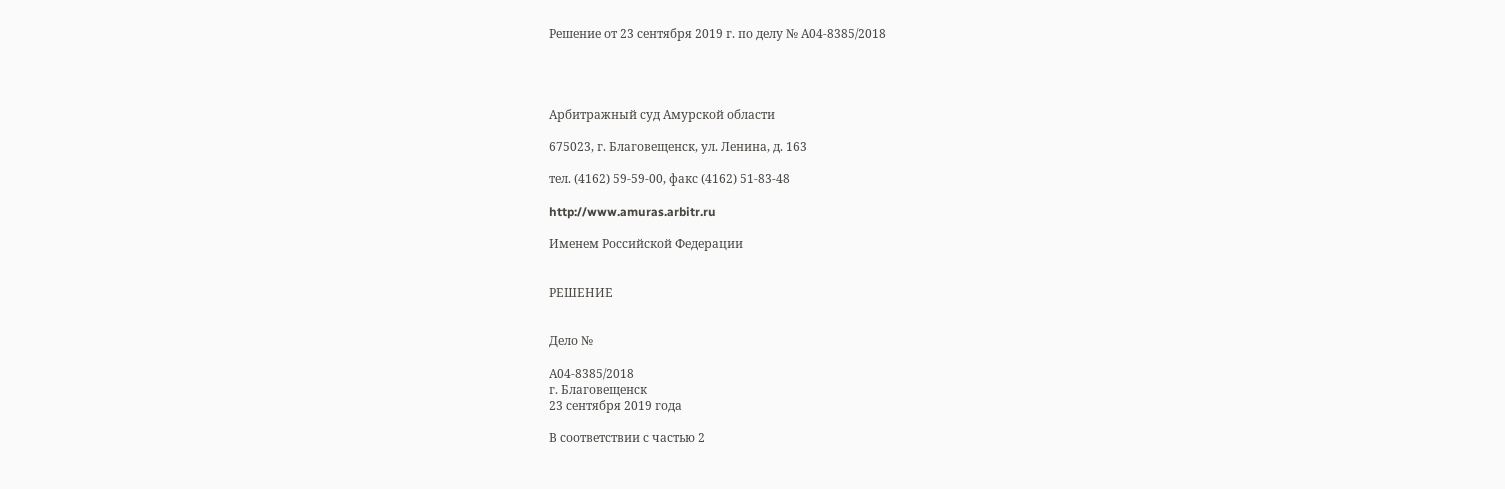Решение от 23 сентября 2019 г. по делу № А04-8385/2018




Арбитражный суд Амурской области

675023, г. Благовещенск, ул. Ленина, д. 163

тел. (4162) 59-59-00, факс (4162) 51-83-48

http://www.amuras.arbitr.ru

Именем Российской Федерации


РЕШЕНИЕ


Дело №

А04-8385/2018
г. Благовещенск
23 сентября 2019 года

В соответствии с частью 2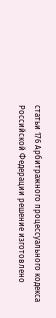статьи 176 Арбитражного процессуального кодекса Российской Федерации решение изготовлено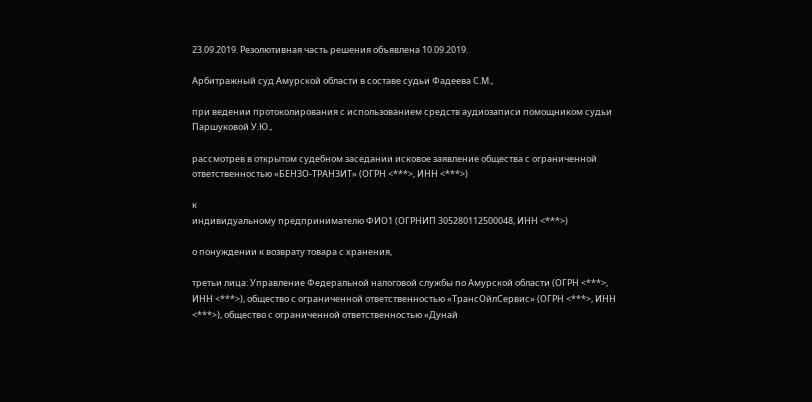23.09.2019. Резолютивная часть решения объявлена 10.09.2019.

Арбитражный суд Амурской области в составе судьи Фадеева С.М.,

при ведении протоколирования с использованием средств аудиозаписи помощником судьи Паршуковой У.Ю.,

рассмотрев в открытом судебном заседании исковое заявление общества с ограниченной ответственностью «БЕНЗО-ТРАНЗИТ» (ОГРН <***>, ИНН <***>)

к
индивидуальному предпринимателю ФИО1 (ОГРНИП 305280112500048, ИНН <***>)

о понуждении к возврату товара с хранения,

третьи лица: Управление Федеральной налоговой службы по Амурской области (ОГРН <***>, ИНН <***>), общество с ограниченной ответственностью «ТрансОйлСервис» (ОГРН <***>, ИНН <***>), общество с ограниченной ответственностью «Дунай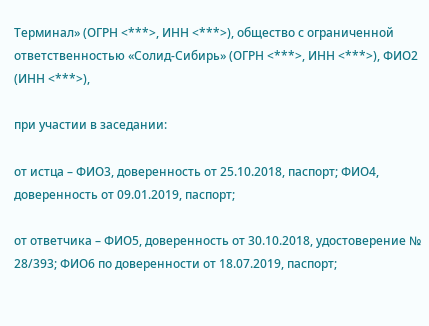Терминал» (ОГРН <***>, ИНН <***>), общество с ограниченной ответственностью «Солид-Сибирь» (ОГРН <***>, ИНН <***>), ФИО2 (ИНН <***>),

при участии в заседании:

от истца – ФИО3, доверенность от 25.10.2018, паспорт; ФИО4, доверенность от 09.01.2019, паспорт;

от ответчика – ФИО5, доверенность от 30.10.2018, удостоверение № 28/393; ФИО6 по доверенности от 18.07.2019, паспорт;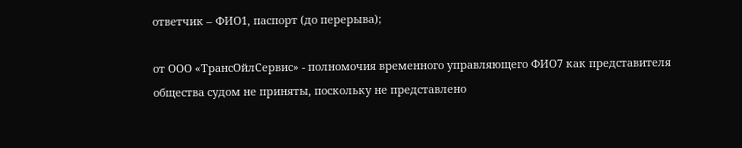ответчик – ФИО1, паспорт (до перерыва);

от ООО «ТрансОйлСервис» - полномочия временного управляющего ФИО7 как представителя общества судом не приняты, поскольку не представлено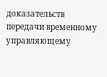доказательств передачи временному управляющему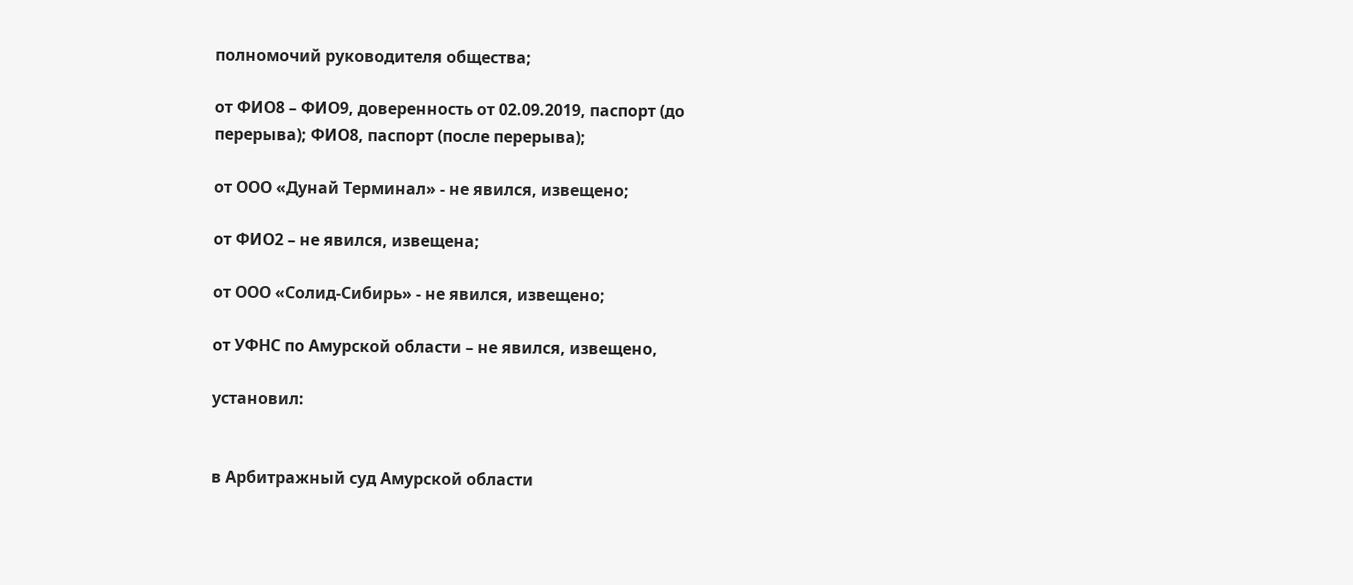полномочий руководителя общества;

от ФИО8 – ФИО9, доверенность от 02.09.2019, паспорт (до перерыва); ФИО8, паспорт (после перерыва);

от ООО «Дунай Терминал» - не явился, извещено;

от ФИО2 – не явился, извещена;

от ООО «Солид-Сибирь» - не явился, извещено;

от УФНС по Амурской области – не явился, извещено,

установил:


в Арбитражный суд Амурской области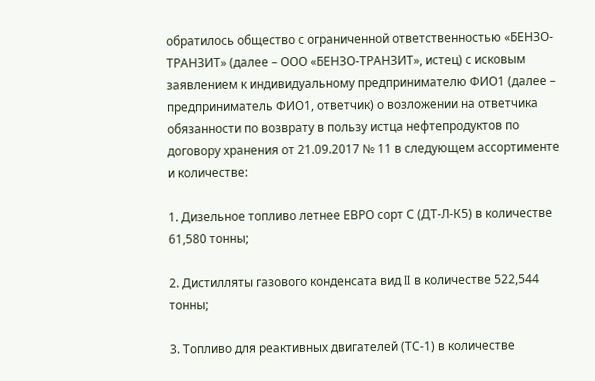обратилось общество с ограниченной ответственностью «БЕНЗО-ТРАНЗИТ» (далее – ООО «БЕНЗО-ТРАНЗИТ», истец) с исковым заявлением к индивидуальному предпринимателю ФИО1 (далее – предприниматель ФИО1, ответчик) о возложении на ответчика обязанности по возврату в пользу истца нефтепродуктов по договору хранения от 21.09.2017 № 11 в следующем ассортименте и количестве:

1. Дизельное топливо летнее ЕВРО сорт С (ДТ-Л-К5) в количестве 61,580 тонны;

2. Дистилляты газового конденсата вид II в количестве 522,544 тонны;

3. Топливо для реактивных двигателей (ТС-1) в количестве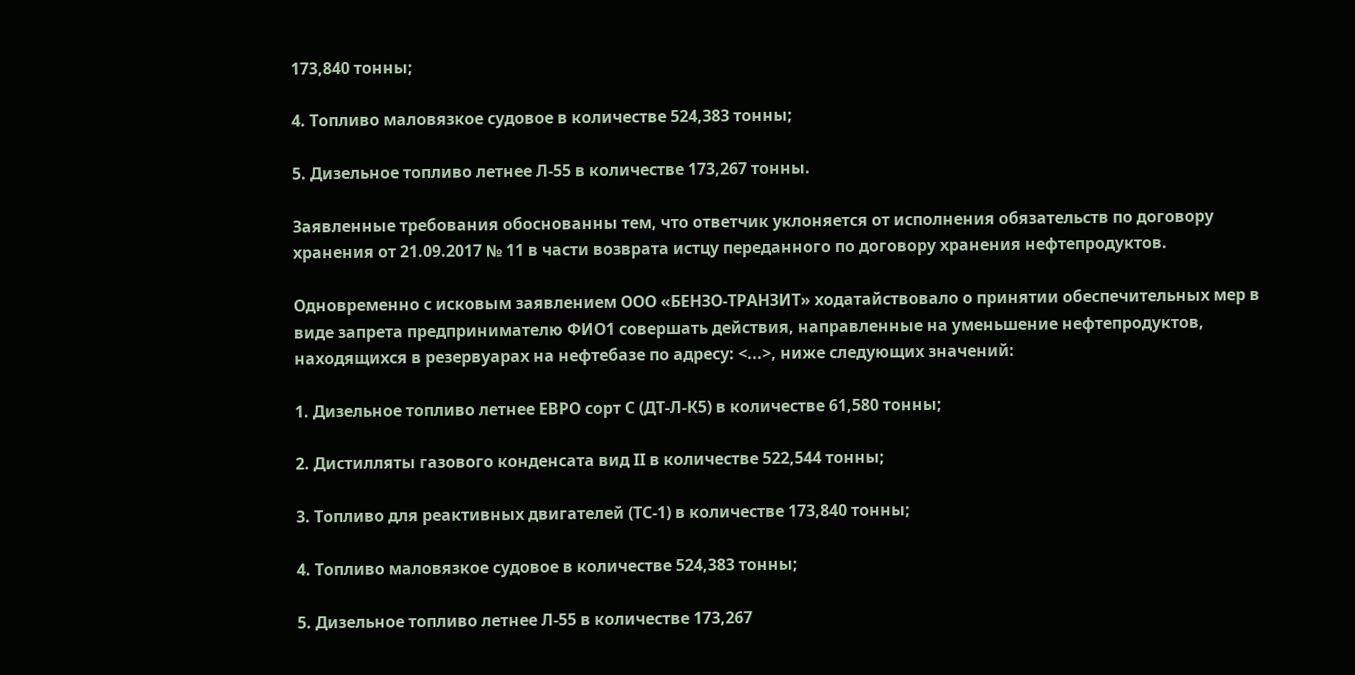173,840 тонны;

4. Топливо маловязкое судовое в количестве 524,383 тонны;

5. Дизельное топливо летнее Л-55 в количестве 173,267 тонны.

Заявленные требования обоснованны тем, что ответчик уклоняется от исполнения обязательств по договору хранения от 21.09.2017 № 11 в части возврата истцу переданного по договору хранения нефтепродуктов.

Одновременно с исковым заявлением ООО «БЕНЗО-ТРАНЗИТ» ходатайствовало о принятии обеспечительных мер в виде запрета предпринимателю ФИО1 совершать действия, направленные на уменьшение нефтепродуктов, находящихся в резервуарах на нефтебазе по адресу: <...>, ниже следующих значений:

1. Дизельное топливо летнее ЕВРО сорт С (ДТ-Л-К5) в количестве 61,580 тонны;

2. Дистилляты газового конденсата вид II в количестве 522,544 тонны;

3. Топливо для реактивных двигателей (ТС-1) в количестве 173,840 тонны;

4. Топливо маловязкое судовое в количестве 524,383 тонны;

5. Дизельное топливо летнее Л-55 в количестве 173,267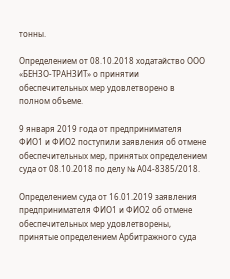тонны.

Определением от 08.10.2018 ходатайство ООО «БЕНЗО-ТРАНЗИТ» о принятии обеспечительных мер удовлетворено в полном объеме.

9 января 2019 года от предпринимателя ФИО1 и ФИО2 поступили заявления об отмене обеспечительных мер, принятых определением суда от 08.10.2018 по делу № А04-8385/2018.

Определением суда от 16.01.2019 заявления предпринимателя ФИО1 и ФИО2 об отмене обеспечительных мер удовлетворены, принятые определением Арбитражного суда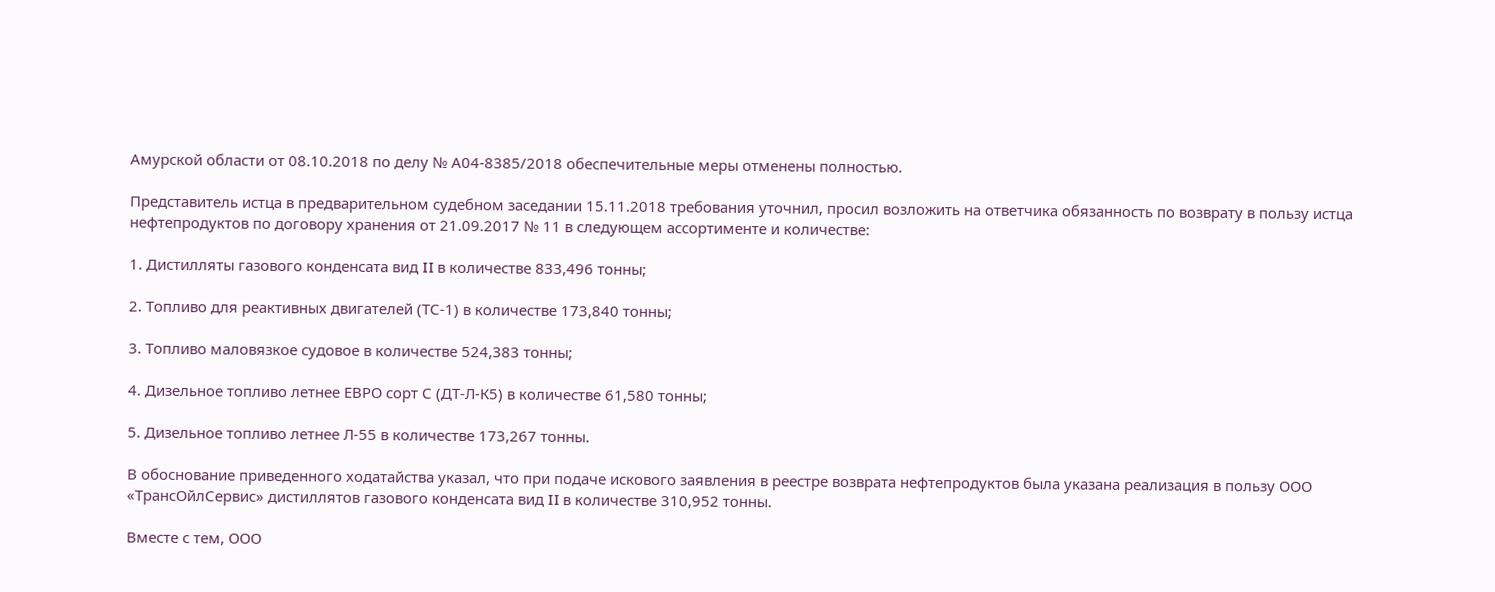Амурской области от 08.10.2018 по делу № А04-8385/2018 обеспечительные меры отменены полностью.

Представитель истца в предварительном судебном заседании 15.11.2018 требования уточнил, просил возложить на ответчика обязанность по возврату в пользу истца нефтепродуктов по договору хранения от 21.09.2017 № 11 в следующем ассортименте и количестве:

1. Дистилляты газового конденсата вид II в количестве 833,496 тонны;

2. Топливо для реактивных двигателей (ТС-1) в количестве 173,840 тонны;

3. Топливо маловязкое судовое в количестве 524,383 тонны;

4. Дизельное топливо летнее ЕВРО сорт С (ДТ-Л-К5) в количестве 61,580 тонны;

5. Дизельное топливо летнее Л-55 в количестве 173,267 тонны.

В обоснование приведенного ходатайства указал, что при подаче искового заявления в реестре возврата нефтепродуктов была указана реализация в пользу ООО «ТрансОйлСервис» дистиллятов газового конденсата вид II в количестве 310,952 тонны.

Вместе с тем, ООО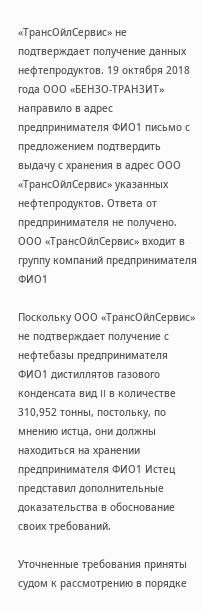«ТрансОйлСервис» не подтверждает получение данных нефтепродуктов. 19 октября 2018 года ООО «БЕНЗО-ТРАНЗИТ» направило в адрес предпринимателя ФИО1 письмо с предложением подтвердить выдачу с хранения в адрес ООО «ТрансОйлСервис» указанных нефтепродуктов. Ответа от предпринимателя не получено. ООО «ТрансОйлСервис» входит в группу компаний предпринимателя ФИО1

Поскольку ООО «ТрансОйлСервис» не подтверждает получение с нефтебазы предпринимателя ФИО1 дистиллятов газового конденсата вид II в количестве 310,952 тонны, постольку, по мнению истца, они должны находиться на хранении предпринимателя ФИО1 Истец представил дополнительные доказательства в обоснование своих требований.

Уточненные требования приняты судом к рассмотрению в порядке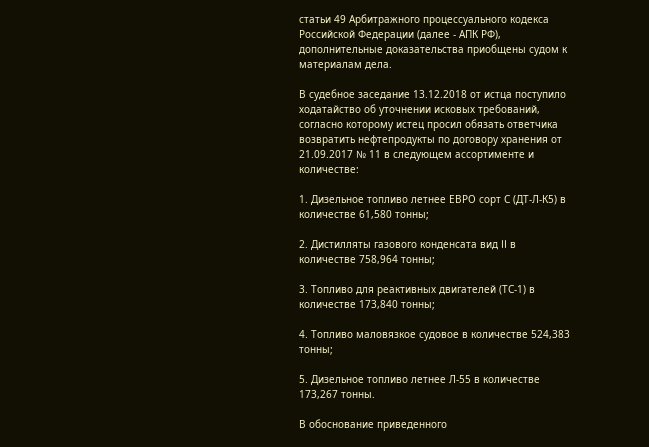статьи 49 Арбитражного процессуального кодекса Российской Федерации (далее - АПК РФ), дополнительные доказательства приобщены судом к материалам дела.

В судебное заседание 13.12.2018 от истца поступило ходатайство об уточнении исковых требований, согласно которому истец просил обязать ответчика возвратить нефтепродукты по договору хранения от 21.09.2017 № 11 в следующем ассортименте и количестве:

1. Дизельное топливо летнее ЕВРО сорт С (ДТ-Л-К5) в количестве 61,580 тонны;

2. Дистилляты газового конденсата вид II в количестве 758,964 тонны;

3. Топливо для реактивных двигателей (ТС-1) в количестве 173,840 тонны;

4. Топливо маловязкое судовое в количестве 524,383 тонны;

5. Дизельное топливо летнее Л-55 в количестве 173,267 тонны.

В обоснование приведенного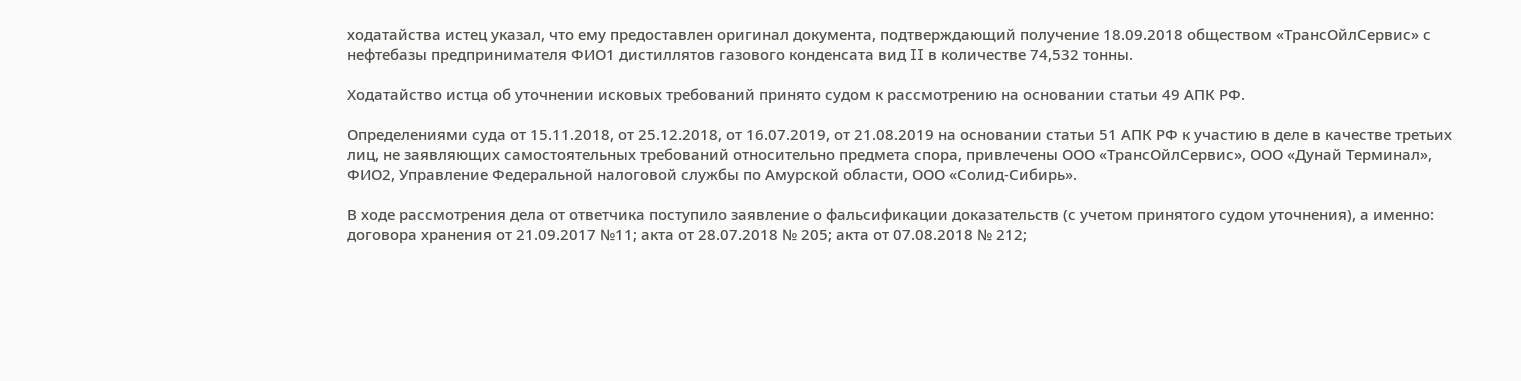ходатайства истец указал, что ему предоставлен оригинал документа, подтверждающий получение 18.09.2018 обществом «ТрансОйлСервис» с нефтебазы предпринимателя ФИО1 дистиллятов газового конденсата вид II в количестве 74,532 тонны.

Ходатайство истца об уточнении исковых требований принято судом к рассмотрению на основании статьи 49 АПК РФ.

Определениями суда от 15.11.2018, от 25.12.2018, от 16.07.2019, от 21.08.2019 на основании статьи 51 АПК РФ к участию в деле в качестве третьих лиц, не заявляющих самостоятельных требований относительно предмета спора, привлечены ООО «ТрансОйлСервис», ООО «Дунай Терминал», ФИО2, Управление Федеральной налоговой службы по Амурской области, ООО «Солид-Сибирь».

В ходе рассмотрения дела от ответчика поступило заявление о фальсификации доказательств (с учетом принятого судом уточнения), а именно: договора хранения от 21.09.2017 №11; акта от 28.07.2018 № 205; акта от 07.08.2018 № 212;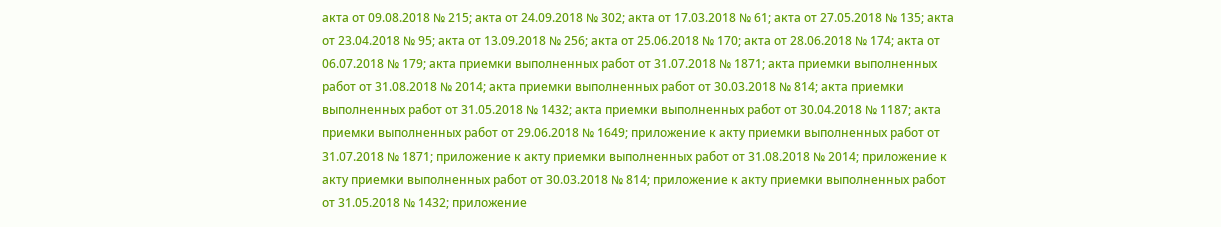акта от 09.08.2018 № 215; акта от 24.09.2018 № 302; акта от 17.03.2018 № 61; акта от 27.05.2018 № 135; акта от 23.04.2018 № 95; акта от 13.09.2018 № 256; акта от 25.06.2018 № 170; акта от 28.06.2018 № 174; акта от 06.07.2018 № 179; акта приемки выполненных работ от 31.07.2018 № 1871; акта приемки выполненных работ от 31.08.2018 № 2014; акта приемки выполненных работ от 30.03.2018 № 814; акта приемки выполненных работ от 31.05.2018 № 1432; акта приемки выполненных работ от 30.04.2018 № 1187; акта приемки выполненных работ от 29.06.2018 № 1649; приложение к акту приемки выполненных работ от 31.07.2018 № 1871; приложение к акту приемки выполненных работ от 31.08.2018 № 2014; приложение к акту приемки выполненных работ от 30.03.2018 № 814; приложение к акту приемки выполненных работ от 31.05.2018 № 1432; приложение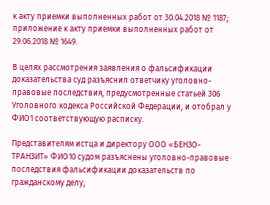к акту приемки выполненных работ от 30.04.2018 № 1187; приложение к акту приемки выполненных работ от 29.06.2018 № 1649.

В целях рассмотрения заявления о фальсификации доказательства суд разъяснил ответчику уголовно-правовые последствия, предусмотренные статьей 306 Уголовного кодекса Российской Федерации, и отобрал у ФИО1 соответствующую расписку.

Представителям истца и директору ООО «БЕНЗО-ТРАНЗИТ» ФИО10 судом разъяснены уголовно-правовые последствия фальсификации доказательств по гражданскому делу,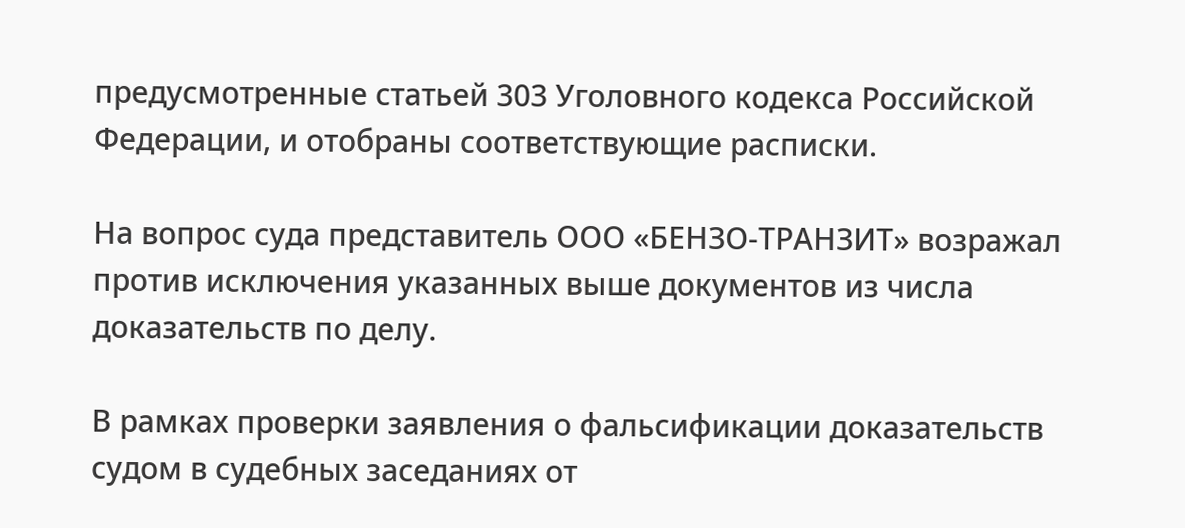предусмотренные статьей 303 Уголовного кодекса Российской Федерации, и отобраны соответствующие расписки.

На вопрос суда представитель ООО «БЕНЗО-ТРАНЗИТ» возражал против исключения указанных выше документов из числа доказательств по делу.

В рамках проверки заявления о фальсификации доказательств судом в судебных заседаниях от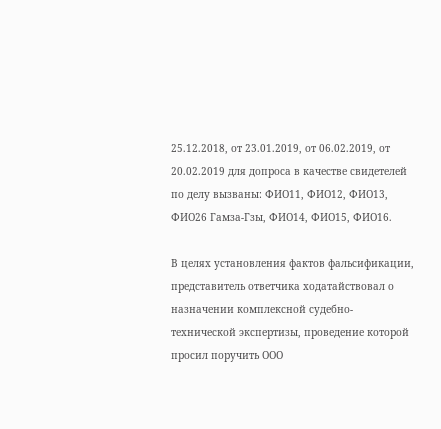25.12.2018, от 23.01.2019, от 06.02.2019, от 20.02.2019 для допроса в качестве свидетелей по делу вызваны: ФИО11, ФИО12, ФИО13, ФИО26 Гамза-Гзы, ФИО14, ФИО15, ФИО16.

В целях установления фактов фальсификации, представитель ответчика ходатайствовал о назначении комплексной судебно-технической экспертизы, проведение которой просил поручить ООО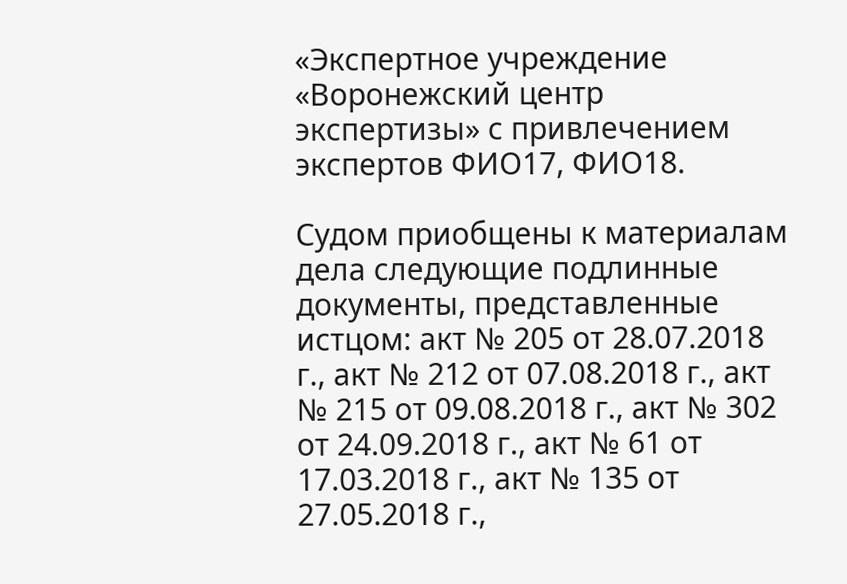«Экспертное учреждение «Воронежский центр экспертизы» с привлечением экспертов ФИО17, ФИО18.

Судом приобщены к материалам дела следующие подлинные документы, представленные истцом: акт № 205 от 28.07.2018 г., акт № 212 от 07.08.2018 г., акт № 215 от 09.08.2018 г., акт № 302 от 24.09.2018 г., акт № 61 от 17.03.2018 г., акт № 135 от 27.05.2018 г.,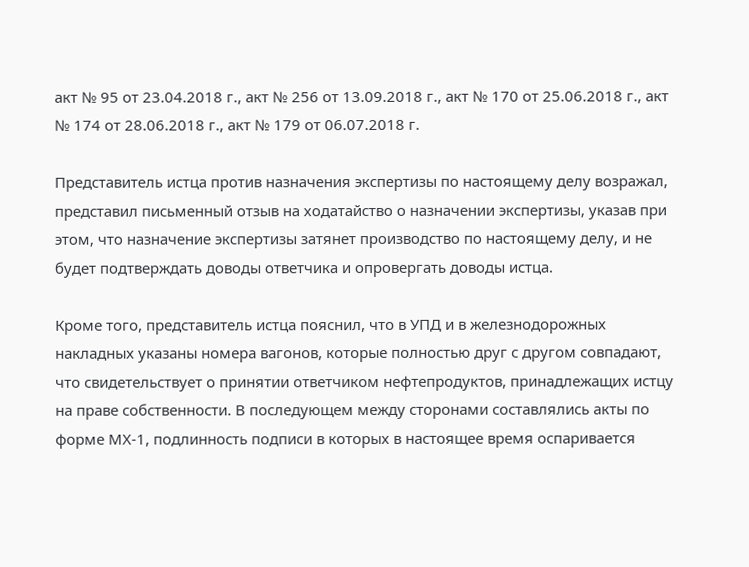акт № 95 от 23.04.2018 г., акт № 256 от 13.09.2018 г., акт № 170 от 25.06.2018 г., акт № 174 от 28.06.2018 г., акт № 179 от 06.07.2018 г.

Представитель истца против назначения экспертизы по настоящему делу возражал, представил письменный отзыв на ходатайство о назначении экспертизы, указав при этом, что назначение экспертизы затянет производство по настоящему делу, и не будет подтверждать доводы ответчика и опровергать доводы истца.

Кроме того, представитель истца пояснил, что в УПД и в железнодорожных накладных указаны номера вагонов, которые полностью друг с другом совпадают, что свидетельствует о принятии ответчиком нефтепродуктов, принадлежащих истцу на праве собственности. В последующем между сторонами составлялись акты по форме МХ-1, подлинность подписи в которых в настоящее время оспаривается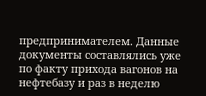предпринимателем. Данные документы составлялись уже по факту прихода вагонов на нефтебазу и раз в неделю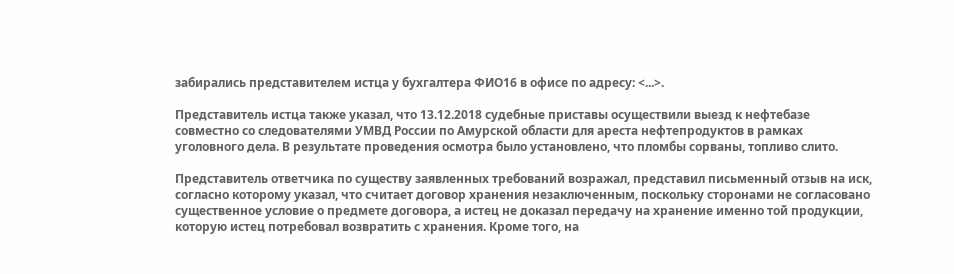забирались представителем истца у бухгалтера ФИО16 в офисе по адресу: <...>.

Представитель истца также указал, что 13.12.2018 судебные приставы осуществили выезд к нефтебазе совместно со следователями УМВД России по Амурской области для ареста нефтепродуктов в рамках уголовного дела. В результате проведения осмотра было установлено, что пломбы сорваны, топливо слито.

Представитель ответчика по существу заявленных требований возражал, представил письменный отзыв на иск, согласно которому указал, что считает договор хранения незаключенным, поскольку сторонами не согласовано существенное условие о предмете договора, а истец не доказал передачу на хранение именно той продукции, которую истец потребовал возвратить с хранения. Кроме того, на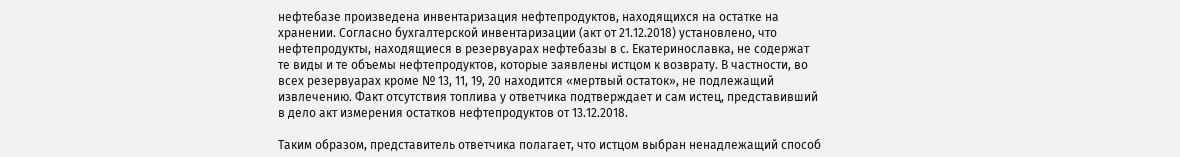нефтебазе произведена инвентаризация нефтепродуктов, находящихся на остатке на хранении. Согласно бухгалтерской инвентаризации (акт от 21.12.2018) установлено, что нефтепродукты, находящиеся в резервуарах нефтебазы в с. Екатеринославка, не содержат те виды и те объемы нефтепродуктов, которые заявлены истцом к возврату. В частности, во всех резервуарах кроме № 13, 11, 19, 20 находится «мертвый остаток», не подлежащий извлечению. Факт отсутствия топлива у ответчика подтверждает и сам истец, представивший в дело акт измерения остатков нефтепродуктов от 13.12.2018.

Таким образом, представитель ответчика полагает, что истцом выбран ненадлежащий способ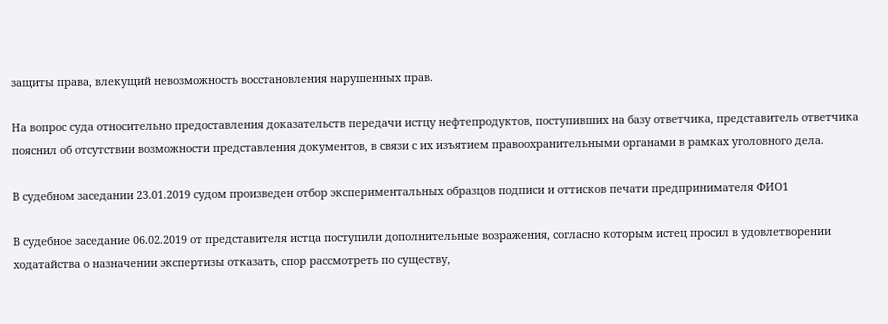защиты права, влекущий невозможность восстановления нарушенных прав.

На вопрос суда относительно предоставления доказательств передачи истцу нефтепродуктов, поступивших на базу ответчика, представитель ответчика пояснил об отсутствии возможности представления документов, в связи с их изъятием правоохранительными органами в рамках уголовного дела.

В судебном заседании 23.01.2019 судом произведен отбор экспериментальных образцов подписи и оттисков печати предпринимателя ФИО1

В судебное заседание 06.02.2019 от представителя истца поступили дополнительные возражения, согласно которым истец просил в удовлетворении ходатайства о назначении экспертизы отказать, спор рассмотреть по существу,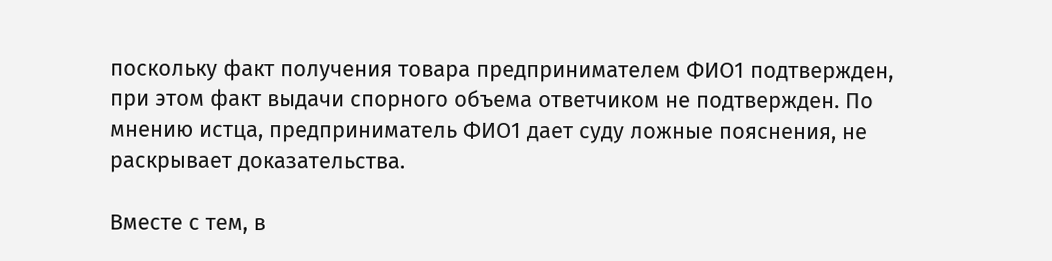поскольку факт получения товара предпринимателем ФИО1 подтвержден, при этом факт выдачи спорного объема ответчиком не подтвержден. По мнению истца, предприниматель ФИО1 дает суду ложные пояснения, не раскрывает доказательства.

Вместе с тем, в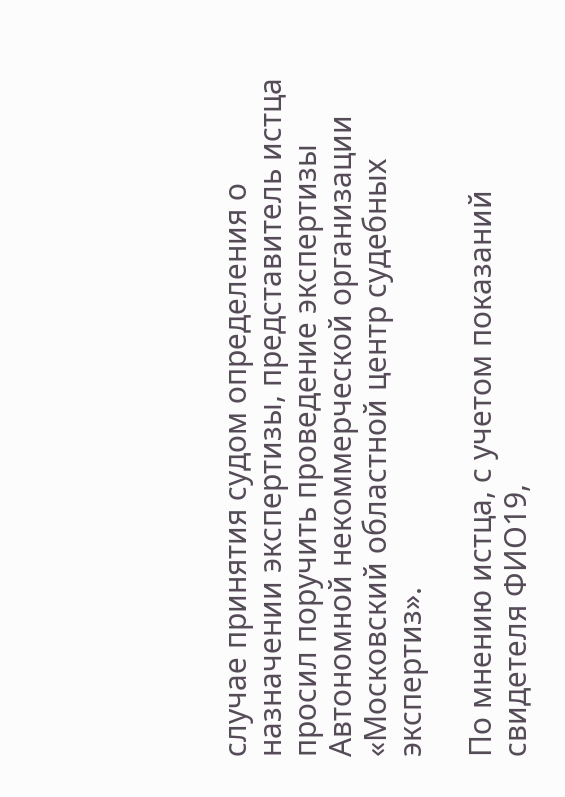случае принятия судом определения о назначении экспертизы, представитель истца просил поручить проведение экспертизы Автономной некоммерческой организации «Московский областной центр судебных экспертиз».

По мнению истца, с учетом показаний свидетеля ФИО19,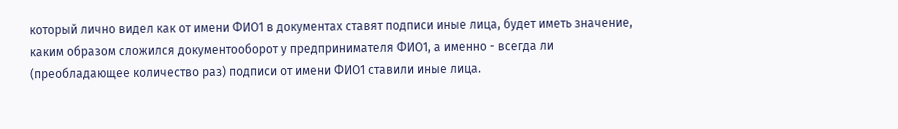который лично видел как от имени ФИО1 в документах ставят подписи иные лица, будет иметь значение, каким образом сложился документооборот у предпринимателя ФИО1, а именно - всегда ли (преобладающее количество раз) подписи от имени ФИО1 ставили иные лица.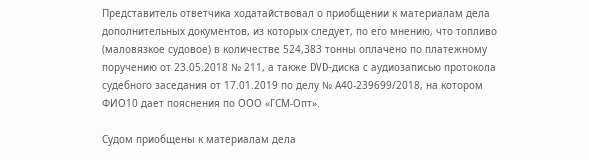Представитель ответчика ходатайствовал о приобщении к материалам дела дополнительных документов, из которых следует, по его мнению, что топливо (маловязкое судовое) в количестве 524,383 тонны оплачено по платежному поручению от 23.05.2018 № 211, а также DVD-диска с аудиозаписью протокола судебного заседания от 17.01.2019 по делу № А40-239699/2018, на котором ФИО10 дает пояснения по ООО «ГСМ-Опт».

Судом приобщены к материалам дела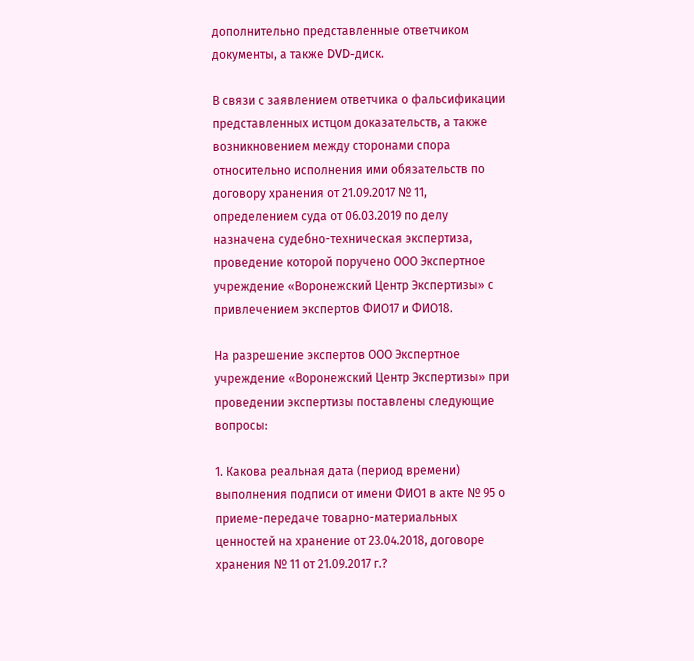дополнительно представленные ответчиком документы, а также DVD-диск.

В связи с заявлением ответчика о фальсификации представленных истцом доказательств, а также возникновением между сторонами спора относительно исполнения ими обязательств по договору хранения от 21.09.2017 № 11, определением суда от 06.03.2019 по делу назначена судебно-техническая экспертиза, проведение которой поручено ООО Экспертное учреждение «Воронежский Центр Экспертизы» с привлечением экспертов ФИО17 и ФИО18.

На разрешение экспертов ООО Экспертное учреждение «Воронежский Центр Экспертизы» при проведении экспертизы поставлены следующие вопросы:

1. Какова реальная дата (период времени) выполнения подписи от имени ФИО1 в акте № 95 о приеме-передаче товарно-материальных ценностей на хранение от 23.04.2018, договоре хранения № 11 от 21.09.2017 г.?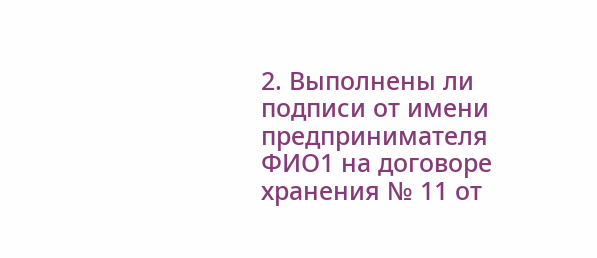2. Выполнены ли подписи от имени предпринимателя ФИО1 на договоре хранения № 11 от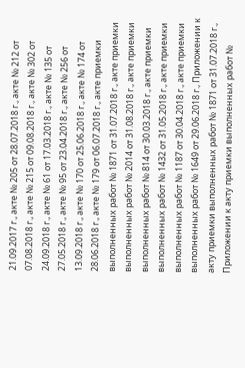21.09.2017 г., акте № 205 от 28.07.2018 г., акте № 212 от 07.08.2018 г., акте № 215 от 09.08.2018 г., акте № 302 от 24.09.2018 г., акте № 61 от 17.03.2018 г., акте № 135 от 27.05.2018 г., акте № 95 от 23.04.2018 г., акте № 256 от 13.09.2018 г., акте № 170 от 25.06.2018 г., акте № 174 от 28.06.2018 г., акте № 179 от 06.07.2018 г., акте приемки выполненных работ № 1871 от 31.07.2018 г., акте приемки выполненных работ № 2014 от 31.08.2018 г., акте приемки выполненных работ № 814 от 30.03.2018 г., акте приемки выполненных работ № 1432 от 31.05.2018 г., акте приемки выполненных работ № 1187 от 30.04.2018 г., акте приемки выполненных работ № 1649 от 29.06.2018 г., Приложении к акту приемки выполненных работ № 1871 от 31.07.2018 г., Приложении к акту приемки выполненных работ №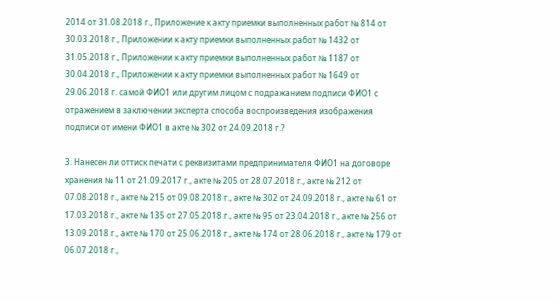2014 от 31.08.2018 г., Приложение к акту приемки выполненных работ № 814 от 30.03.2018 г., Приложении к акту приемки выполненных работ № 1432 от 31.05.2018 г., Приложении к акту приемки выполненных работ № 1187 от 30.04.2018 г., Приложении к акту приемки выполненных работ № 1649 от 29.06.2018 г. самой ФИО1 или другим лицом с подражанием подписи ФИО1 с отражением в заключении эксперта способа воспроизведения изображения подписи от имени ФИО1 в акте № 302 от 24.09.2018 г.?

3. Нанесен ли оттиск печати с реквизитами предпринимателя ФИО1 на договоре хранения № 11 от 21.09.2017 г., акте № 205 от 28.07.2018 г., акте № 212 от 07.08.2018 г., акте № 215 от 09.08.2018 г., акте № 302 от 24.09.2018 г., акте № 61 от 17.03.2018 г., акте № 135 от 27.05.2018 г., акте № 95 от 23.04.2018 г., акте № 256 от 13.09.2018 г., акте № 170 от 25.06.2018 г., акте № 174 от 28.06.2018 г., акте № 179 от 06.07.2018 г.,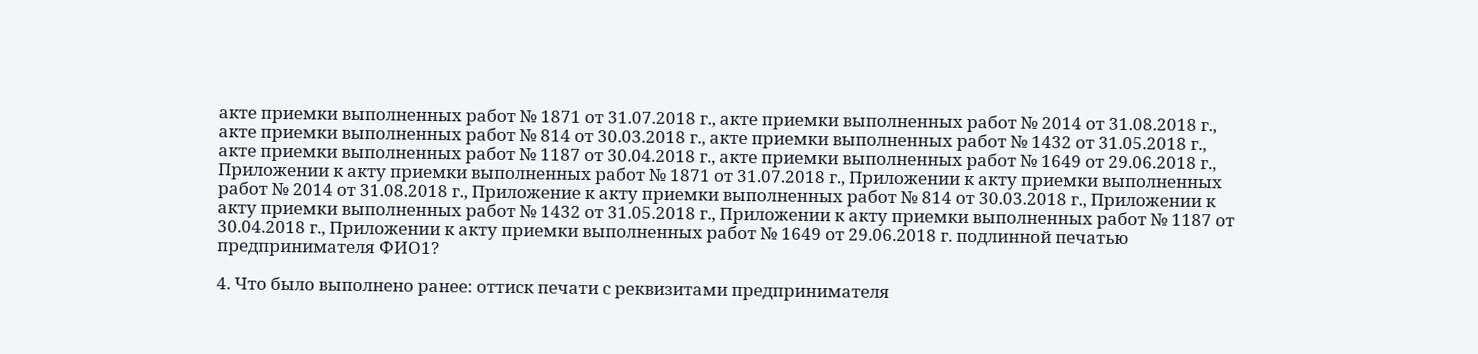акте приемки выполненных работ № 1871 от 31.07.2018 г., акте приемки выполненных работ № 2014 от 31.08.2018 г., акте приемки выполненных работ № 814 от 30.03.2018 г., акте приемки выполненных работ № 1432 от 31.05.2018 г., акте приемки выполненных работ № 1187 от 30.04.2018 г., акте приемки выполненных работ № 1649 от 29.06.2018 г., Приложении к акту приемки выполненных работ № 1871 от 31.07.2018 г., Приложении к акту приемки выполненных работ № 2014 от 31.08.2018 г., Приложение к акту приемки выполненных работ № 814 от 30.03.2018 г., Приложении к акту приемки выполненных работ № 1432 от 31.05.2018 г., Приложении к акту приемки выполненных работ № 1187 от 30.04.2018 г., Приложении к акту приемки выполненных работ № 1649 от 29.06.2018 г. подлинной печатью предпринимателя ФИО1?

4. Что было выполнено ранее: оттиск печати с реквизитами предпринимателя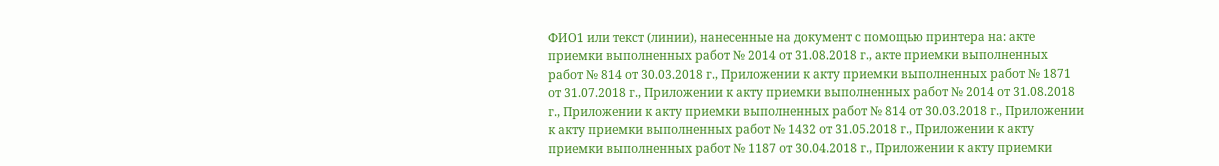ФИО1 или текст (линии), нанесенные на документ с помощью принтера на: акте приемки выполненных работ № 2014 от 31.08.2018 г., акте приемки выполненных работ № 814 от 30.03.2018 г., Приложении к акту приемки выполненных работ № 1871 от 31.07.2018 г., Приложении к акту приемки выполненных работ № 2014 от 31.08.2018 г., Приложении к акту приемки выполненных работ № 814 от 30.03.2018 г., Приложении к акту приемки выполненных работ № 1432 от 31.05.2018 г., Приложении к акту приемки выполненных работ № 1187 от 30.04.2018 г., Приложении к акту приемки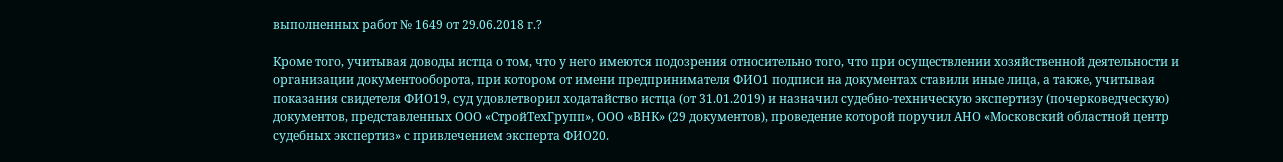выполненных работ № 1649 от 29.06.2018 г.?

Кроме того, учитывая доводы истца о том, что у него имеются подозрения относительно того, что при осуществлении хозяйственной деятельности и организации документооборота, при котором от имени предпринимателя ФИО1 подписи на документах ставили иные лица, а также, учитывая показания свидетеля ФИО19, суд удовлетворил ходатайство истца (от 31.01.2019) и назначил судебно-техническую экспертизу (почерковедческую) документов, представленных ООО «СтройТехГрупп», ООО «ВНК» (29 документов), проведение которой поручил АНО «Московский областной центр судебных экспертиз» с привлечением эксперта ФИО20.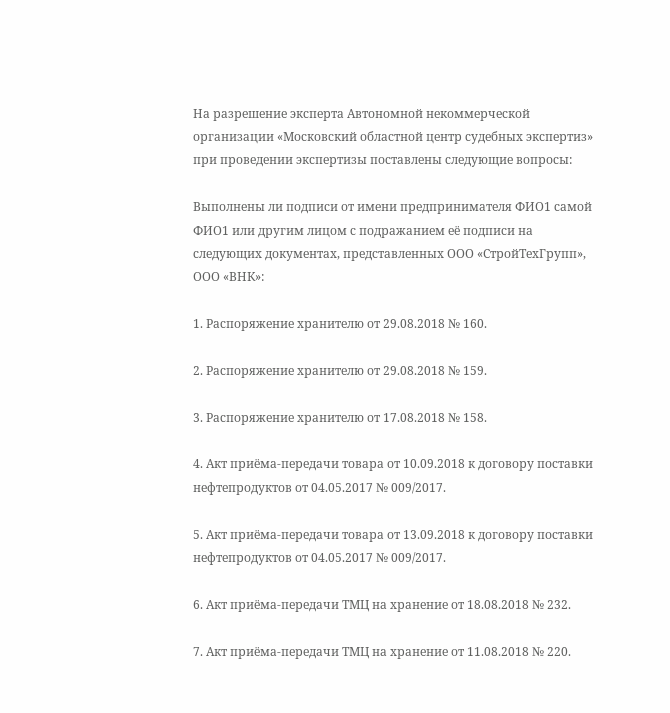На разрешение эксперта Автономной некоммерческой организации «Московский областной центр судебных экспертиз» при проведении экспертизы поставлены следующие вопросы:

Выполнены ли подписи от имени предпринимателя ФИО1 самой ФИО1 или другим лицом с подражанием её подписи на следующих документах, представленных ООО «СтройТехГрупп», ООО «ВНК»:

1. Распоряжение хранителю от 29.08.2018 № 160.

2. Распоряжение хранителю от 29.08.2018 № 159.

3. Распоряжение хранителю от 17.08.2018 № 158.

4. Акт приёма-передачи товара от 10.09.2018 к договору поставки нефтепродуктов от 04.05.2017 № 009/2017.

5. Акт приёма-передачи товара от 13.09.2018 к договору поставки нефтепродуктов от 04.05.2017 № 009/2017.

6. Акт приёма-передачи ТМЦ на хранение от 18.08.2018 № 232.

7. Акт приёма-передачи ТМЦ на хранение от 11.08.2018 № 220.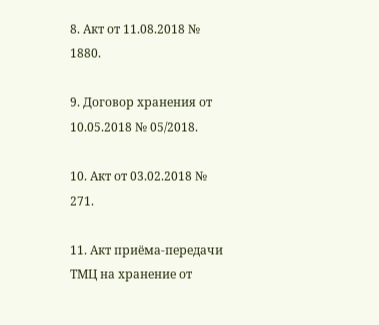8. Акт от 11.08.2018 № 1880.

9. Договор хранения от 10.05.2018 № 05/2018.

10. Акт от 03.02.2018 № 271.

11. Акт приёма-передачи ТМЦ на хранение от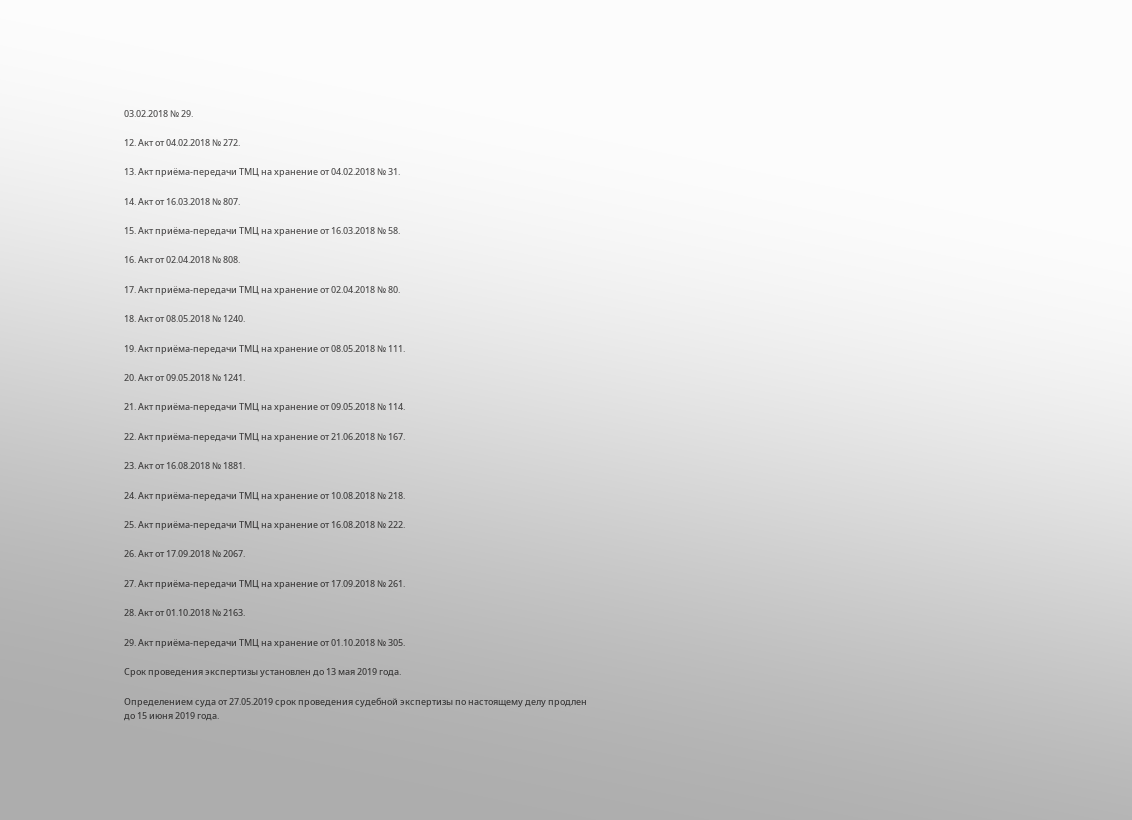03.02.2018 № 29.

12. Акт от 04.02.2018 № 272.

13. Акт приёма-передачи ТМЦ на хранение от 04.02.2018 № 31.

14. Акт от 16.03.2018 № 807.

15. Акт приёма-передачи ТМЦ на хранение от 16.03.2018 № 58.

16. Акт от 02.04.2018 № 808.

17. Акт приёма-передачи ТМЦ на хранение от 02.04.2018 № 80.

18. Акт от 08.05.2018 № 1240.

19. Акт приёма-передачи ТМЦ на хранение от 08.05.2018 № 111.

20. Акт от 09.05.2018 № 1241.

21. Акт приёма-передачи ТМЦ на хранение от 09.05.2018 № 114.

22. Акт приёма-передачи ТМЦ на хранение от 21.06.2018 № 167.

23. Акт от 16.08.2018 № 1881.

24. Акт приёма-передачи ТМЦ на хранение от 10.08.2018 № 218.

25. Акт приёма-передачи ТМЦ на хранение от 16.08.2018 № 222.

26. Акт от 17.09.2018 № 2067.

27. Акт приёма-передачи ТМЦ на хранение от 17.09.2018 № 261.

28. Акт от 01.10.2018 № 2163.

29. Акт приёма-передачи ТМЦ на хранение от 01.10.2018 № 305.

Срок проведения экспертизы установлен до 13 мая 2019 года.

Определением суда от 27.05.2019 срок проведения судебной экспертизы по настоящему делу продлен до 15 июня 2019 года.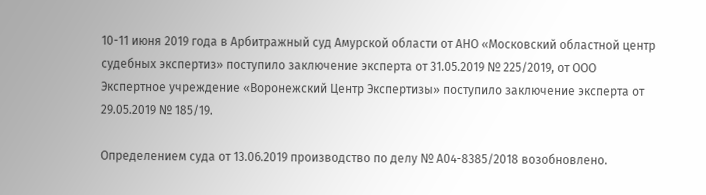10-11 июня 2019 года в Арбитражный суд Амурской области от АНО «Московский областной центр судебных экспертиз» поступило заключение эксперта от 31.05.2019 № 225/2019, от ООО Экспертное учреждение «Воронежский Центр Экспертизы» поступило заключение эксперта от 29.05.2019 № 185/19.

Определением суда от 13.06.2019 производство по делу № А04-8385/2018 возобновлено.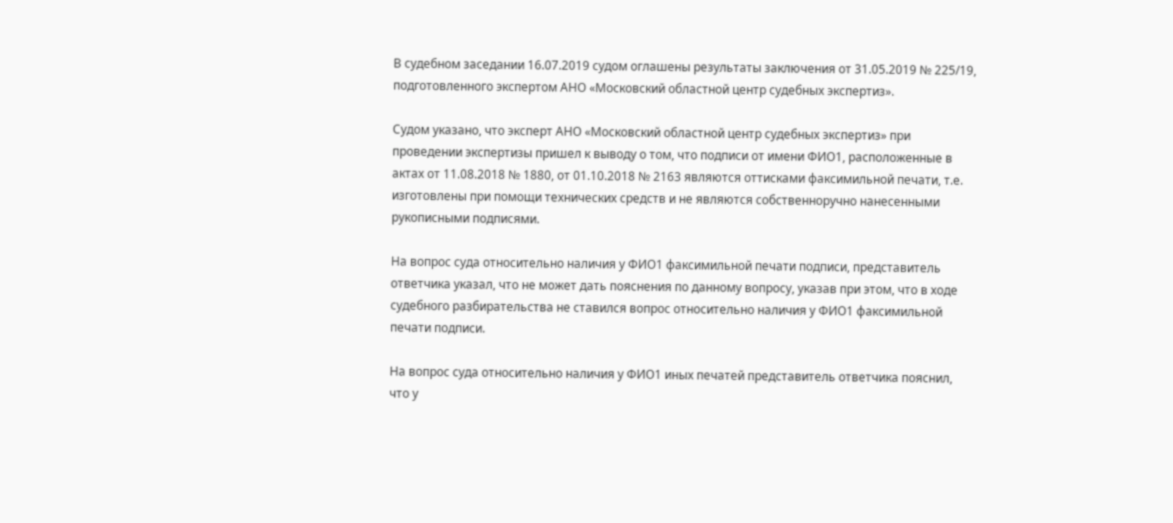В судебном заседании 16.07.2019 судом оглашены результаты заключения от 31.05.2019 № 225/19, подготовленного экспертом АНО «Московский областной центр судебных экспертиз».

Судом указано, что эксперт АНО «Московский областной центр судебных экспертиз» при проведении экспертизы пришел к выводу о том, что подписи от имени ФИО1, расположенные в актах от 11.08.2018 № 1880, от 01.10.2018 № 2163 являются оттисками факсимильной печати, т.е. изготовлены при помощи технических средств и не являются собственноручно нанесенными рукописными подписями.

На вопрос суда относительно наличия у ФИО1 факсимильной печати подписи, представитель ответчика указал, что не может дать пояснения по данному вопросу, указав при этом, что в ходе судебного разбирательства не ставился вопрос относительно наличия у ФИО1 факсимильной печати подписи.

На вопрос суда относительно наличия у ФИО1 иных печатей представитель ответчика пояснил, что у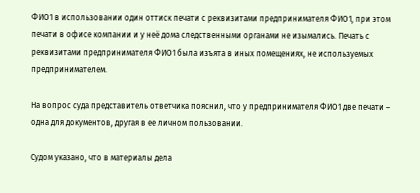ФИО1 в использовании один оттиск печати с реквизитами предпринимателя ФИО1, при этом печати в офисе компании и у неё дома следственными органами не изымались. Печать с реквизитами предпринимателя ФИО1 была изъята в иных помещениях, не используемых предпринимателем.

На вопрос суда представитель ответчика пояснил, что у предпринимателя ФИО1 две печати – одна для документов, другая в ее личном пользовании.

Судом указано, что в материалы дела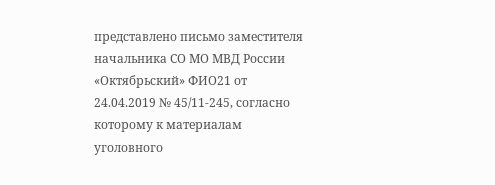представлено письмо заместителя начальника СО МО МВД России «Октябрьский» ФИО21 от 24.04.2019 № 45/11-245, согласно которому к материалам уголовного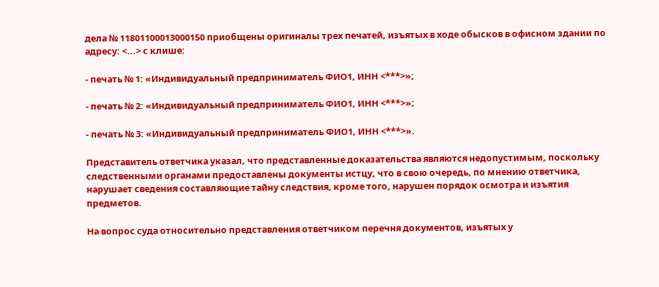дела № 11801100013000150 приобщены оригиналы трех печатей, изъятых в ходе обысков в офисном здании по адресу: <...> с клише:

- печать № 1: «Индивидуальный предприниматель ФИО1, ИНН <***>»;

- печать № 2: «Индивидуальный предприниматель ФИО1, ИНН <***>»;

- печать № 3: «Индивидуальный предприниматель ФИО1, ИНН <***>».

Представитель ответчика указал, что представленные доказательства являются недопустимым, поскольку следственными органами предоставлены документы истцу, что в свою очередь, по мнению ответчика, нарушает сведения составляющие тайну следствия, кроме того, нарушен порядок осмотра и изъятия предметов.

На вопрос суда относительно представления ответчиком перечня документов, изъятых у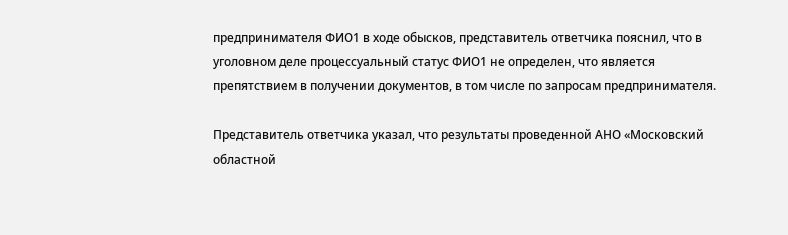предпринимателя ФИО1 в ходе обысков, представитель ответчика пояснил, что в уголовном деле процессуальный статус ФИО1 не определен, что является препятствием в получении документов, в том числе по запросам предпринимателя.

Представитель ответчика указал, что результаты проведенной АНО «Московский областной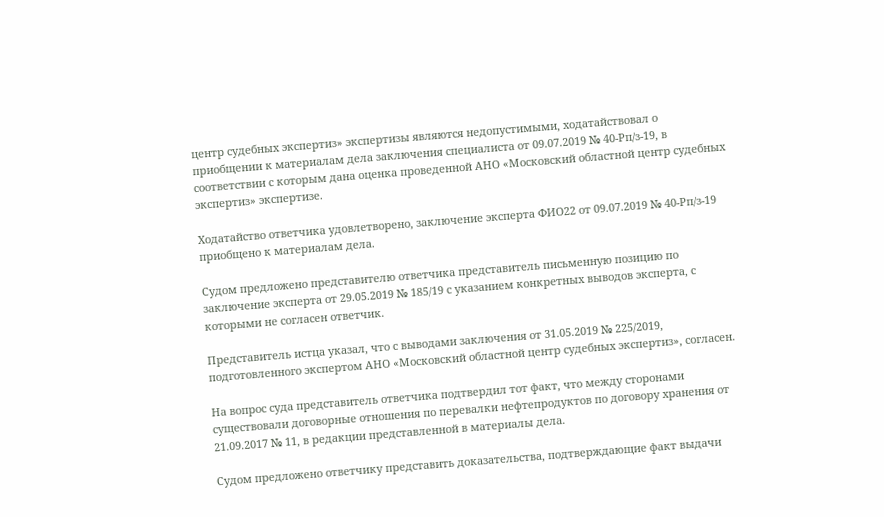центр судебных экспертиз» экспертизы являются недопустимыми, ходатайствовал о приобщении к материалам дела заключения специалиста от 09.07.2019 № 40-Рп/з-19, в соответствии с которым дана оценка проведенной АНО «Московский областной центр судебных экспертиз» экспертизе.

Ходатайство ответчика удовлетворено, заключение эксперта ФИО22 от 09.07.2019 № 40-Рп/з-19 приобщено к материалам дела.

Судом предложено представителю ответчика представитель письменную позицию по заключение эксперта от 29.05.2019 № 185/19 с указанием конкретных выводов эксперта, с которыми не согласен ответчик.

Представитель истца указал, что с выводами заключения от 31.05.2019 № 225/2019, подготовленного экспертом АНО «Московский областной центр судебных экспертиз», согласен.

На вопрос суда представитель ответчика подтвердил тот факт, что между сторонами существовали договорные отношения по перевалки нефтепродуктов по договору хранения от 21.09.2017 № 11, в редакции представленной в материалы дела.

Судом предложено ответчику представить доказательства, подтверждающие факт выдачи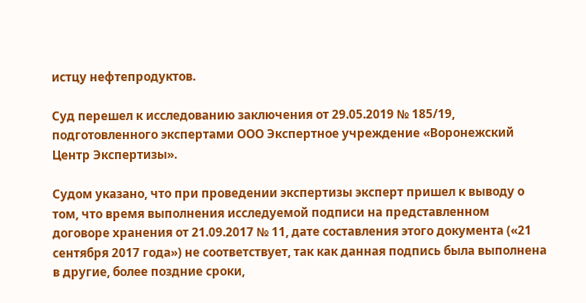истцу нефтепродуктов.

Суд перешел к исследованию заключения от 29.05.2019 № 185/19, подготовленного экспертами ООО Экспертное учреждение «Воронежский Центр Экспертизы».

Судом указано, что при проведении экспертизы эксперт пришел к выводу о том, что время выполнения исследуемой подписи на представленном договоре хранения от 21.09.2017 № 11, дате составления этого документа («21 сентября 2017 года») не соответствует, так как данная подпись была выполнена в другие, более поздние сроки,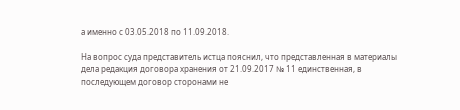а именно с 03.05.2018 по 11.09.2018.

На вопрос суда представитель истца пояснил, что представленная в материалы дела редакция договора хранения от 21.09.2017 № 11 единственная, в последующем договор сторонами не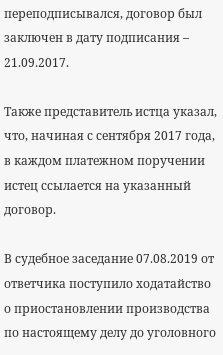переподписывался, договор был заключен в дату подписания – 21.09.2017.

Также представитель истца указал, что, начиная с сентября 2017 года, в каждом платежном поручении истец ссылается на указанный договор.

В судебное заседание 07.08.2019 от ответчика поступило ходатайство о приостановлении производства по настоящему делу до уголовного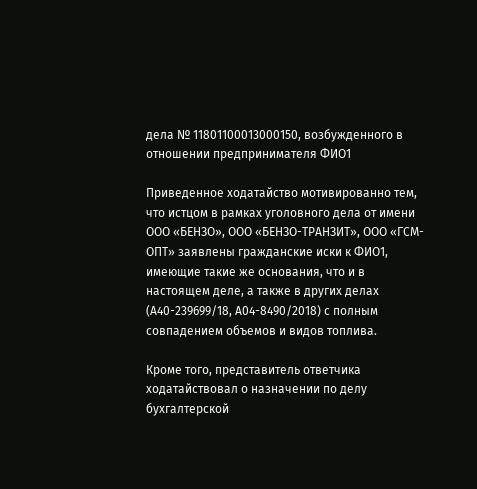дела № 11801100013000150, возбужденного в отношении предпринимателя ФИО1

Приведенное ходатайство мотивированно тем, что истцом в рамках уголовного дела от имени ООО «БЕНЗО», ООО «БЕНЗО-ТРАНЗИТ», ООО «ГСМ-ОПТ» заявлены гражданские иски к ФИО1, имеющие такие же основания, что и в настоящем деле, а также в других делах (А40-239699/18, А04-8490/2018) с полным совпадением объемов и видов топлива.

Кроме того, представитель ответчика ходатайствовал о назначении по делу бухгалтерской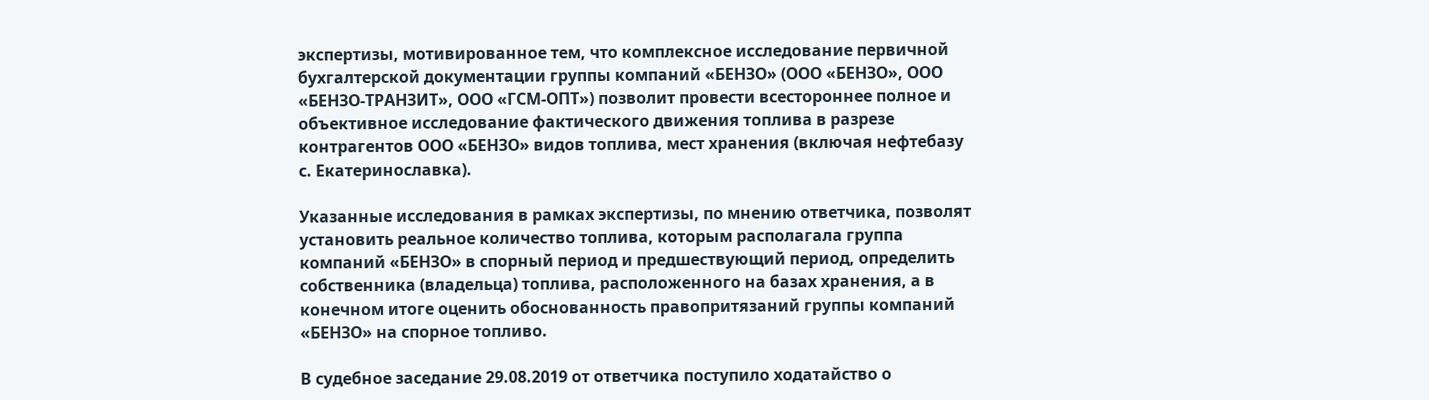экспертизы, мотивированное тем, что комплексное исследование первичной бухгалтерской документации группы компаний «БЕНЗО» (ООО «БЕНЗО», ООО «БЕНЗО-ТРАНЗИТ», ООО «ГСМ-ОПТ») позволит провести всестороннее полное и объективное исследование фактического движения топлива в разрезе контрагентов ООО «БЕНЗО» видов топлива, мест хранения (включая нефтебазу с. Екатеринославка).

Указанные исследования в рамках экспертизы, по мнению ответчика, позволят установить реальное количество топлива, которым располагала группа компаний «БЕНЗО» в спорный период и предшествующий период, определить собственника (владельца) топлива, расположенного на базах хранения, а в конечном итоге оценить обоснованность правопритязаний группы компаний «БЕНЗО» на спорное топливо.

В судебное заседание 29.08.2019 от ответчика поступило ходатайство о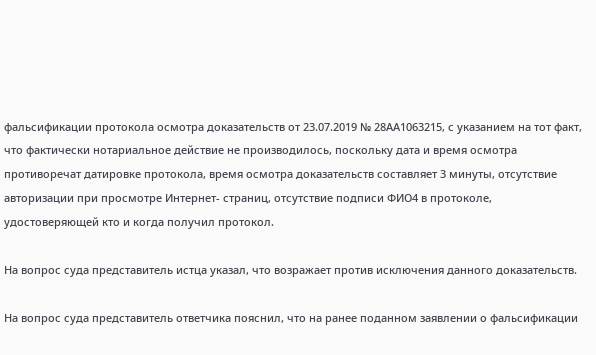фальсификации протокола осмотра доказательств от 23.07.2019 № 28АА1063215, с указанием на тот факт, что фактически нотариальное действие не производилось, поскольку дата и время осмотра противоречат датировке протокола, время осмотра доказательств составляет 3 минуты, отсутствие авторизации при просмотре Интернет- страниц, отсутствие подписи ФИО4 в протоколе, удостоверяющей кто и когда получил протокол.

На вопрос суда представитель истца указал, что возражает против исключения данного доказательств.

На вопрос суда представитель ответчика пояснил, что на ранее поданном заявлении о фальсификации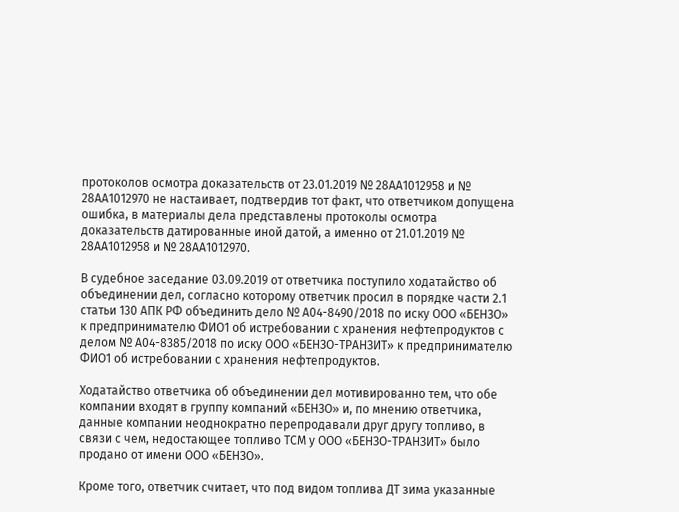протоколов осмотра доказательств от 23.01.2019 № 28АА1012958 и № 28АА1012970 не настаивает, подтвердив тот факт, что ответчиком допущена ошибка, в материалы дела представлены протоколы осмотра доказательств датированные иной датой, а именно от 21.01.2019 № 28АА1012958 и № 28АА1012970.

В судебное заседание 03.09.2019 от ответчика поступило ходатайство об объединении дел, согласно которому ответчик просил в порядке части 2.1 статьи 130 АПК РФ объединить дело № А04-8490/2018 по иску ООО «БЕНЗО» к предпринимателю ФИО1 об истребовании с хранения нефтепродуктов с делом № А04-8385/2018 по иску ООО «БЕНЗО-ТРАНЗИТ» к предпринимателю ФИО1 об истребовании с хранения нефтепродуктов.

Ходатайство ответчика об объединении дел мотивированно тем, что обе компании входят в группу компаний «БЕНЗО» и, по мнению ответчика, данные компании неоднократно перепродавали друг другу топливо, в связи с чем, недостающее топливо ТСМ у ООО «БЕНЗО-ТРАНЗИТ» было продано от имени ООО «БЕНЗО».

Кроме того, ответчик считает, что под видом топлива ДТ зима указанные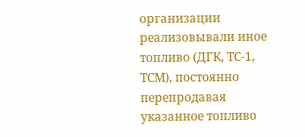организации реализовывали иное топливо (ДГК, ТС-1, ТСМ), постоянно перепродавая указанное топливо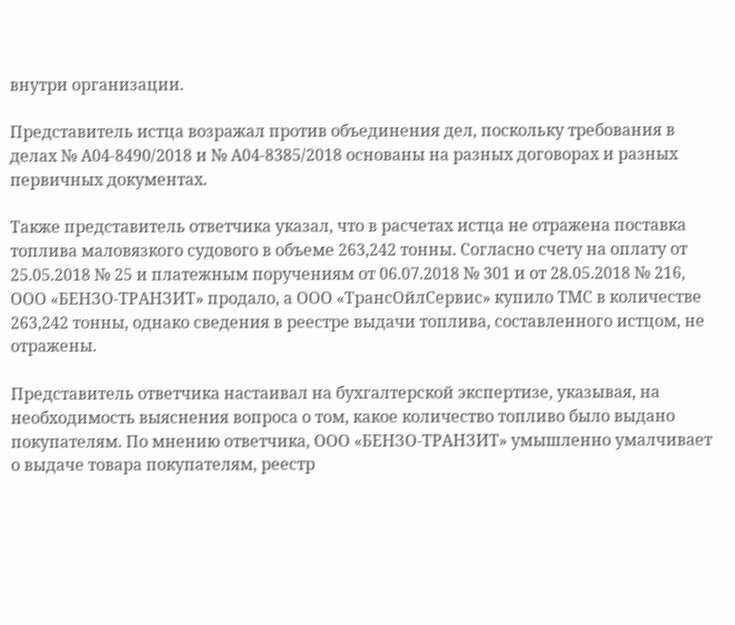внутри организации.

Представитель истца возражал против объединения дел, поскольку требования в делах № А04-8490/2018 и № А04-8385/2018 основаны на разных договорах и разных первичных документах.

Также представитель ответчика указал, что в расчетах истца не отражена поставка топлива маловязкого судового в объеме 263,242 тонны. Согласно счету на оплату от 25.05.2018 № 25 и платежным поручениям от 06.07.2018 № 301 и от 28.05.2018 № 216, ООО «БЕНЗО-ТРАНЗИТ» продало, а ООО «ТрансОйлСервис» купило ТМС в количестве 263,242 тонны, однако сведения в реестре выдачи топлива, составленного истцом, не отражены.

Представитель ответчика настаивал на бухгалтерской экспертизе, указывая, на необходимость выяснения вопроса о том, какое количество топливо было выдано покупателям. По мнению ответчика, ООО «БЕНЗО-ТРАНЗИТ» умышленно умалчивает о выдаче товара покупателям, реестр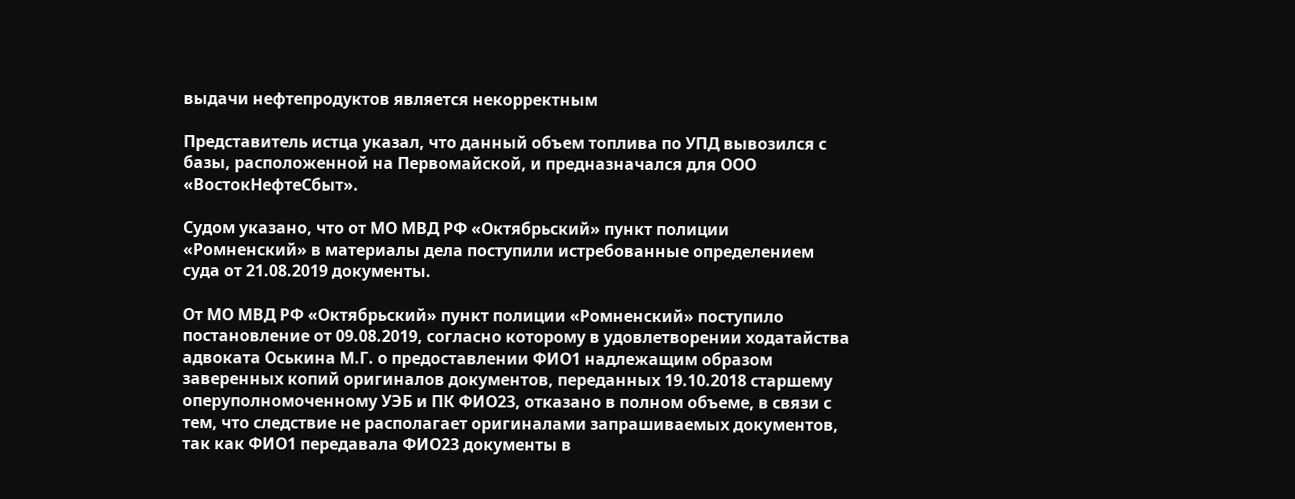выдачи нефтепродуктов является некорректным

Представитель истца указал, что данный объем топлива по УПД вывозился с базы, расположенной на Первомайской, и предназначался для ООО «ВостокНефтеСбыт».

Судом указано, что от МО МВД РФ «Октябрьский» пункт полиции «Ромненский» в материалы дела поступили истребованные определением суда от 21.08.2019 документы.

От МО МВД РФ «Октябрьский» пункт полиции «Ромненский» поступило постановление от 09.08.2019, согласно которому в удовлетворении ходатайства адвоката Оськина М.Г. о предоставлении ФИО1 надлежащим образом заверенных копий оригиналов документов, переданных 19.10.2018 старшему оперуполномоченному УЭБ и ПК ФИО23, отказано в полном объеме, в связи с тем, что следствие не располагает оригиналами запрашиваемых документов, так как ФИО1 передавала ФИО23 документы в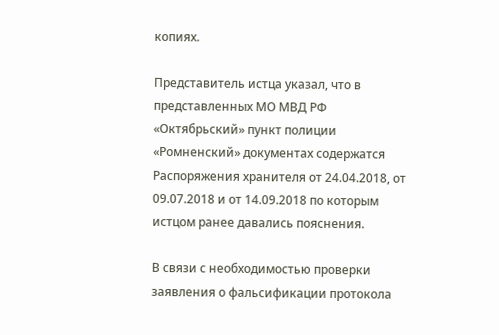копиях.

Представитель истца указал, что в представленных МО МВД РФ «Октябрьский» пункт полиции «Ромненский» документах содержатся Распоряжения хранителя от 24.04.2018, от 09.07.2018 и от 14.09.2018 по которым истцом ранее давались пояснения.

В связи с необходимостью проверки заявления о фальсификации протокола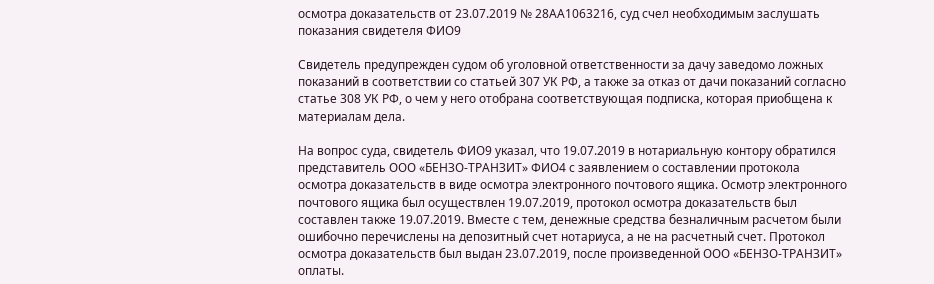осмотра доказательств от 23.07.2019 № 28АА1063216, суд счел необходимым заслушать показания свидетеля ФИО9

Свидетель предупрежден судом об уголовной ответственности за дачу заведомо ложных показаний в соответствии со статьей 307 УК РФ, а также за отказ от дачи показаний согласно статье 308 УК РФ, о чем у него отобрана соответствующая подписка, которая приобщена к материалам дела.

На вопрос суда, свидетель ФИО9 указал, что 19.07.2019 в нотариальную контору обратился представитель ООО «БЕНЗО-ТРАНЗИТ» ФИО4 с заявлением о составлении протокола осмотра доказательств в виде осмотра электронного почтового ящика. Осмотр электронного почтового ящика был осуществлен 19.07.2019, протокол осмотра доказательств был составлен также 19.07.2019. Вместе с тем, денежные средства безналичным расчетом были ошибочно перечислены на депозитный счет нотариуса, а не на расчетный счет. Протокол осмотра доказательств был выдан 23.07.2019, после произведенной ООО «БЕНЗО-ТРАНЗИТ» оплаты.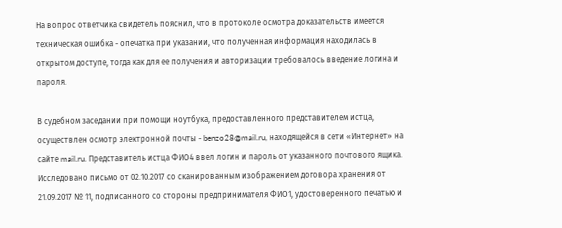На вопрос ответчика свидетель пояснил, что в протоколе осмотра доказательств имеется техническая ошибка - опечатка при указании, что полученная информация находилась в открытом доступе, тогда как для ее получения и авторизации требовалось введение логина и пароля.

В судебном заседании при помощи ноутбука, предоставленного представителем истца, осуществлен осмотр электронной почты - benzo28@mail.ru, находящейся в сети «Интернет» на сайте mail.ru. Представитель истца ФИО4 ввел логин и пароль от указанного почтового ящика. Исследовано письмо от 02.10.2017 со сканированным изображением договора хранения от 21.09.2017 № 11, подписанного со стороны предпринимателя ФИО1, удостоверенного печатью и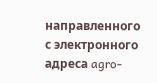направленного с электронного адреса agro-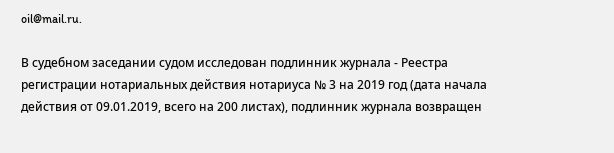oil@mail.ru.

В судебном заседании судом исследован подлинник журнала - Реестра регистрации нотариальных действия нотариуса № 3 на 2019 год (дата начала действия от 09.01.2019, всего на 200 листах), подлинник журнала возвращен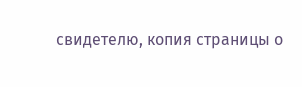свидетелю, копия страницы о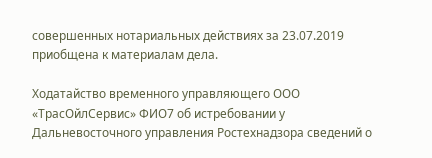совершенных нотариальных действиях за 23.07.2019 приобщена к материалам дела.

Ходатайство временного управляющего ООО «ТрасОйлСервис» ФИО7 об истребовании у Дальневосточного управления Ростехнадзора сведений о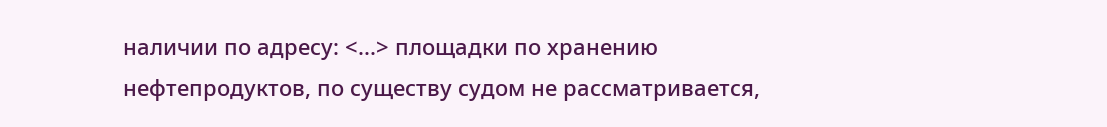наличии по адресу: <...> площадки по хранению нефтепродуктов, по существу судом не рассматривается,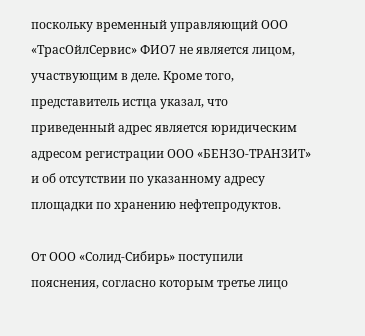поскольку временный управляющий ООО «ТрасОйлСервис» ФИО7 не является лицом, участвующим в деле. Кроме того, представитель истца указал, что приведенный адрес является юридическим адресом регистрации ООО «БЕНЗО-ТРАНЗИТ» и об отсутствии по указанному адресу площадки по хранению нефтепродуктов.

От ООО «Солид-Сибирь» поступили пояснения, согласно которым третье лицо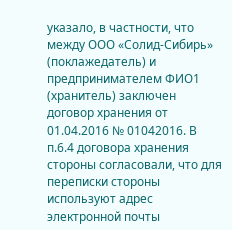указало, в частности, что между ООО «Солид-Сибирь» (поклажедатель) и предпринимателем ФИО1 (хранитель) заключен договор хранения от 01.04.2016 № 01042016. В п.6.4 договора хранения стороны согласовали, что для переписки стороны используют адрес электронной почты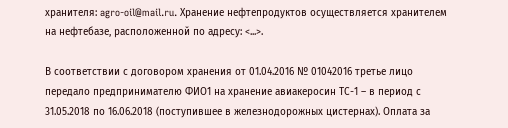хранителя: agro-oil@mail.ru. Хранение нефтепродуктов осуществляется хранителем на нефтебазе, расположенной по адресу: <...>.

В соответствии с договором хранения от 01.04.2016 № 01042016 третье лицо передало предпринимателю ФИО1 на хранение авиакеросин ТС-1 – в период с 31.05.2018 по 16.06.2018 (поступившее в железнодорожных цистернах). Оплата за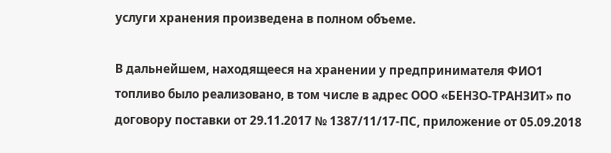услуги хранения произведена в полном объеме.

В дальнейшем, находящееся на хранении у предпринимателя ФИО1 топливо было реализовано, в том числе в адрес ООО «БЕНЗО-ТРАНЗИТ» по договору поставки от 29.11.2017 № 1387/11/17-ПС, приложение от 05.09.2018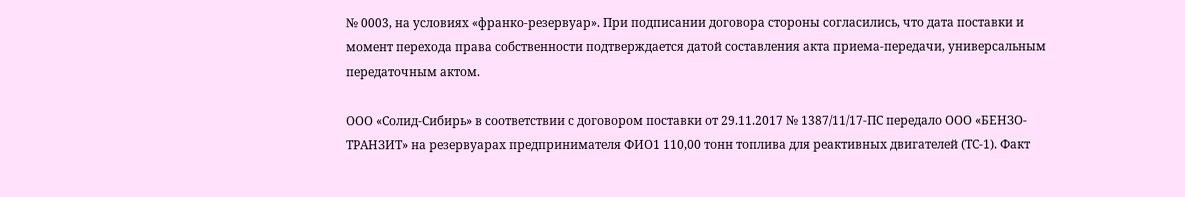№ 0003, на условиях «франко-резервуар». При подписании договора стороны согласились, что дата поставки и момент перехода права собственности подтверждается датой составления акта приема-передачи, универсальным передаточным актом.

ООО «Солид-Сибирь» в соответствии с договором поставки от 29.11.2017 № 1387/11/17-ПС передало ООО «БЕНЗО-ТРАНЗИТ» на резервуарах предпринимателя ФИО1 110,00 тонн топлива для реактивных двигателей (ТС-1). Факт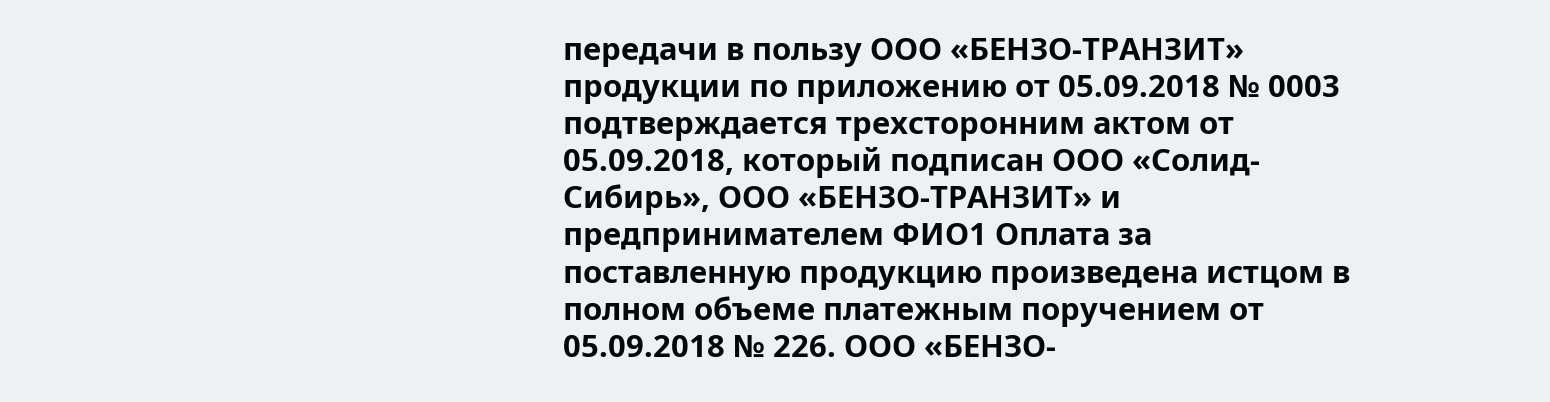передачи в пользу ООО «БЕНЗО-ТРАНЗИТ» продукции по приложению от 05.09.2018 № 0003 подтверждается трехсторонним актом от 05.09.2018, который подписан ООО «Солид-Сибирь», ООО «БЕНЗО-ТРАНЗИТ» и предпринимателем ФИО1 Оплата за поставленную продукцию произведена истцом в полном объеме платежным поручением от 05.09.2018 № 226. ООО «БЕНЗО-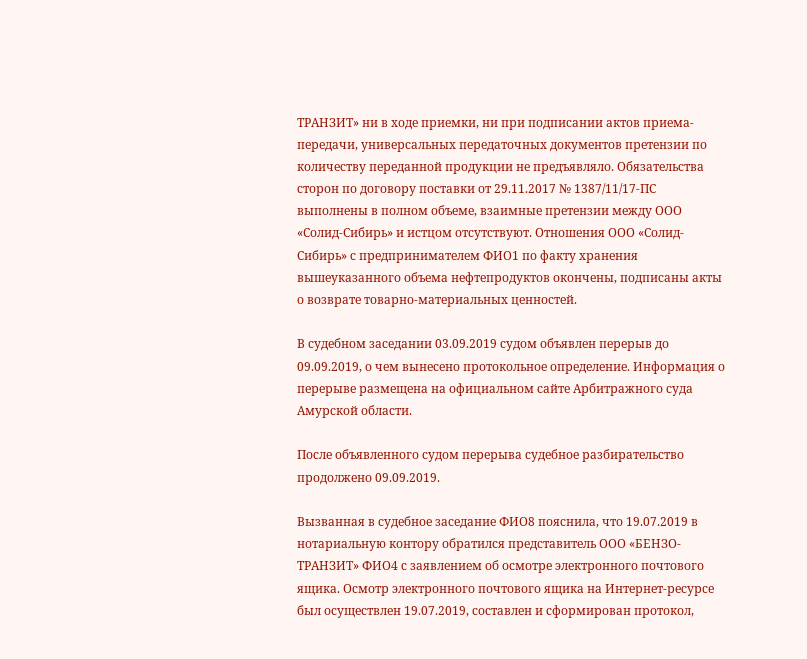ТРАНЗИТ» ни в ходе приемки, ни при подписании актов приема-передачи, универсальных передаточных документов претензии по количеству переданной продукции не предъявляло. Обязательства сторон по договору поставки от 29.11.2017 № 1387/11/17-ПС выполнены в полном объеме, взаимные претензии между ООО «Солид-Сибирь» и истцом отсутствуют. Отношения ООО «Солид-Сибирь» с предпринимателем ФИО1 по факту хранения вышеуказанного объема нефтепродуктов окончены, подписаны акты о возврате товарно-материальных ценностей.

В судебном заседании 03.09.2019 судом объявлен перерыв до 09.09.2019, о чем вынесено протокольное определение. Информация о перерыве размещена на официальном сайте Арбитражного суда Амурской области.

После объявленного судом перерыва судебное разбирательство продолжено 09.09.2019.

Вызванная в судебное заседание ФИО8 пояснила, что 19.07.2019 в нотариальную контору обратился представитель ООО «БЕНЗО-ТРАНЗИТ» ФИО4 с заявлением об осмотре электронного почтового ящика. Осмотр электронного почтового ящика на Интернет-ресурсе был осуществлен 19.07.2019, составлен и сформирован протокол,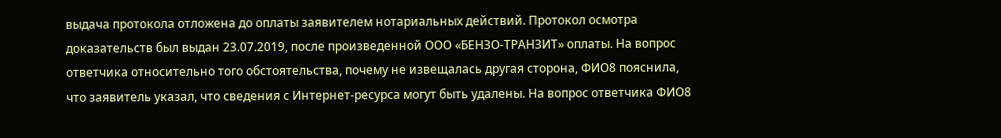выдача протокола отложена до оплаты заявителем нотариальных действий. Протокол осмотра доказательств был выдан 23.07.2019, после произведенной ООО «БЕНЗО-ТРАНЗИТ» оплаты. На вопрос ответчика относительно того обстоятельства, почему не извещалась другая сторона, ФИО8 пояснила, что заявитель указал, что сведения с Интернет-ресурса могут быть удалены. На вопрос ответчика ФИО8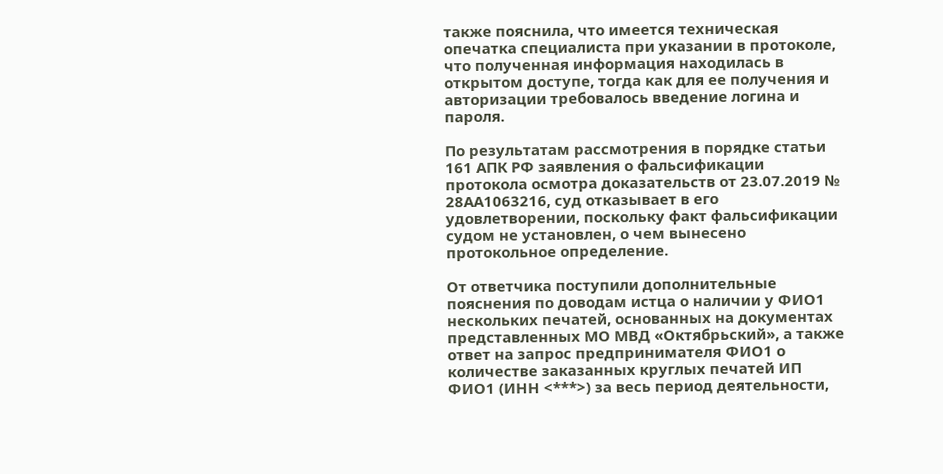также пояснила, что имеется техническая опечатка специалиста при указании в протоколе, что полученная информация находилась в открытом доступе, тогда как для ее получения и авторизации требовалось введение логина и пароля.

По результатам рассмотрения в порядке статьи 161 АПК РФ заявления о фальсификации протокола осмотра доказательств от 23.07.2019 № 28АА1063216, суд отказывает в его удовлетворении, поскольку факт фальсификации судом не установлен, о чем вынесено протокольное определение.

От ответчика поступили дополнительные пояснения по доводам истца о наличии у ФИО1 нескольких печатей, основанных на документах представленных МО МВД «Октябрьский», а также ответ на запрос предпринимателя ФИО1 о количестве заказанных круглых печатей ИП ФИО1 (ИНН <***>) за весь период деятельности,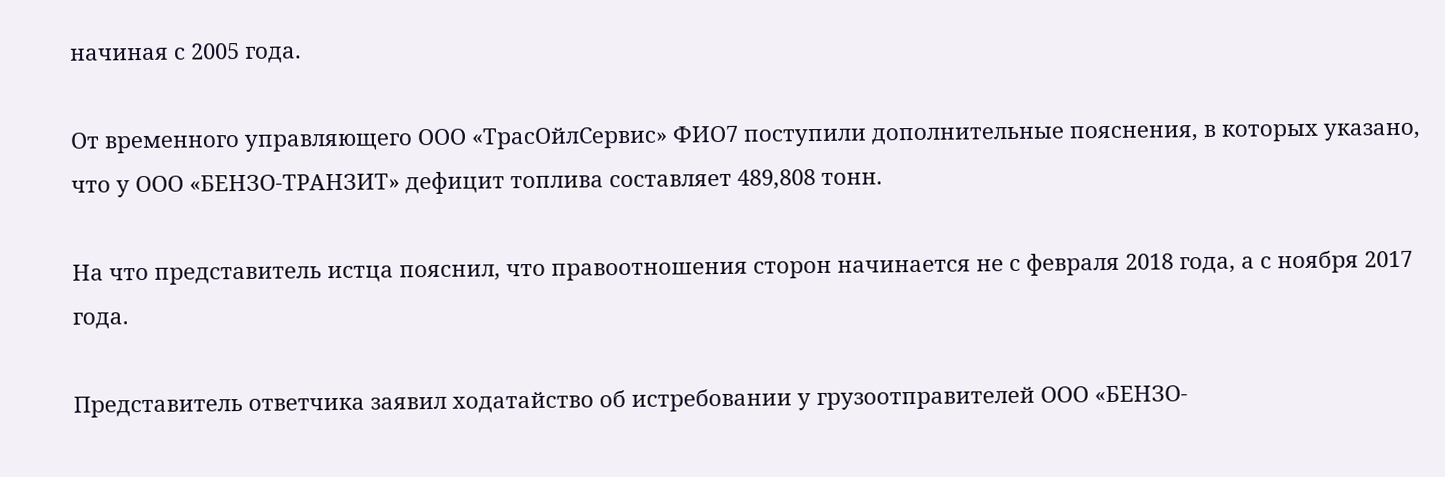начиная с 2005 года.

От временного управляющего ООО «ТрасОйлСервис» ФИО7 поступили дополнительные пояснения, в которых указано, что у ООО «БЕНЗО-ТРАНЗИТ» дефицит топлива составляет 489,808 тонн.

На что представитель истца пояснил, что правоотношения сторон начинается не с февраля 2018 года, а с ноября 2017 года.

Представитель ответчика заявил ходатайство об истребовании у грузоотправителей ООО «БЕНЗО-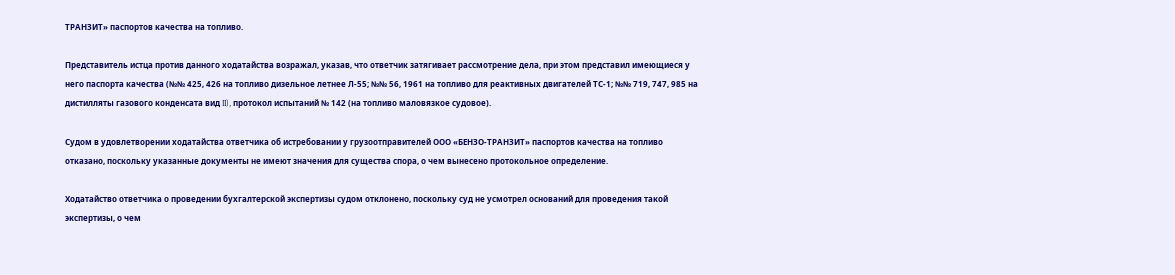ТРАНЗИТ» паспортов качества на топливо.

Представитель истца против данного ходатайства возражал, указав, что ответчик затягивает рассмотрение дела, при этом представил имеющиеся у него паспорта качества (№№ 425, 426 на топливо дизельное летнее Л-55; №№ 56, 1961 на топливо для реактивных двигателей ТС-1; №№ 719, 747, 985 на дистилляты газового конденсата вид II), протокол испытаний № 142 (на топливо маловязкое судовое).

Судом в удовлетворении ходатайства ответчика об истребовании у грузоотправителей ООО «БЕНЗО-ТРАНЗИТ» паспортов качества на топливо отказано, поскольку указанные документы не имеют значения для существа спора, о чем вынесено протокольное определение.

Ходатайство ответчика о проведении бухгалтерской экспертизы судом отклонено, поскольку суд не усмотрел оснований для проведения такой экспертизы, о чем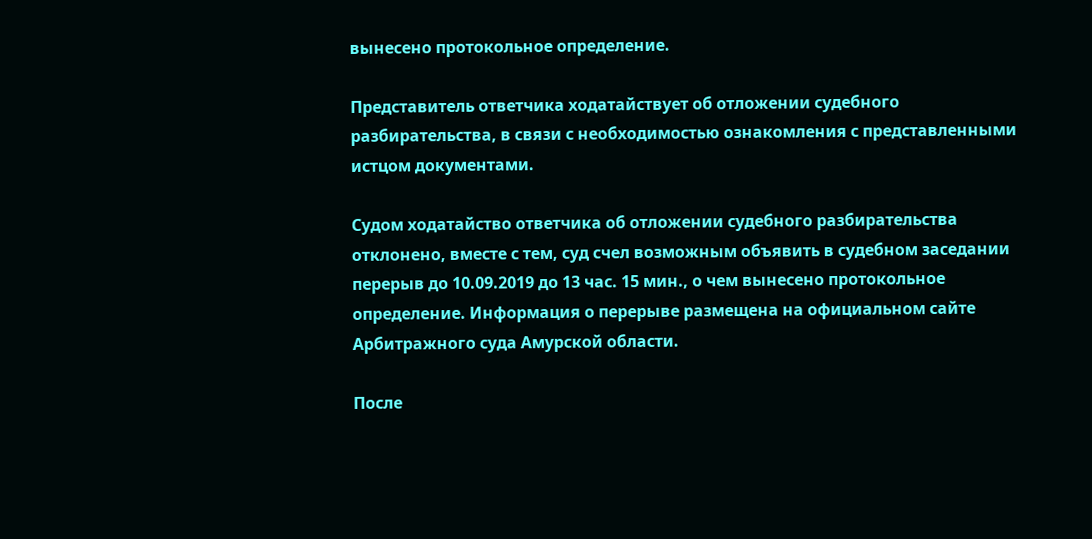вынесено протокольное определение.

Представитель ответчика ходатайствует об отложении судебного разбирательства, в связи с необходимостью ознакомления с представленными истцом документами.

Судом ходатайство ответчика об отложении судебного разбирательства отклонено, вместе с тем, суд счел возможным объявить в судебном заседании перерыв до 10.09.2019 до 13 час. 15 мин., о чем вынесено протокольное определение. Информация о перерыве размещена на официальном сайте Арбитражного суда Амурской области.

После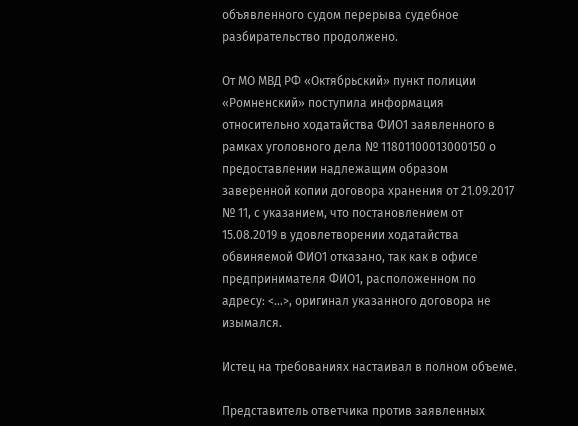объявленного судом перерыва судебное разбирательство продолжено.

От МО МВД РФ «Октябрьский» пункт полиции «Ромненский» поступила информация относительно ходатайства ФИО1 заявленного в рамках уголовного дела № 11801100013000150 о предоставлении надлежащим образом заверенной копии договора хранения от 21.09.2017 № 11, с указанием, что постановлением от 15.08.2019 в удовлетворении ходатайства обвиняемой ФИО1 отказано, так как в офисе предпринимателя ФИО1, расположенном по адресу: <...>, оригинал указанного договора не изымался.

Истец на требованиях настаивал в полном объеме.

Представитель ответчика против заявленных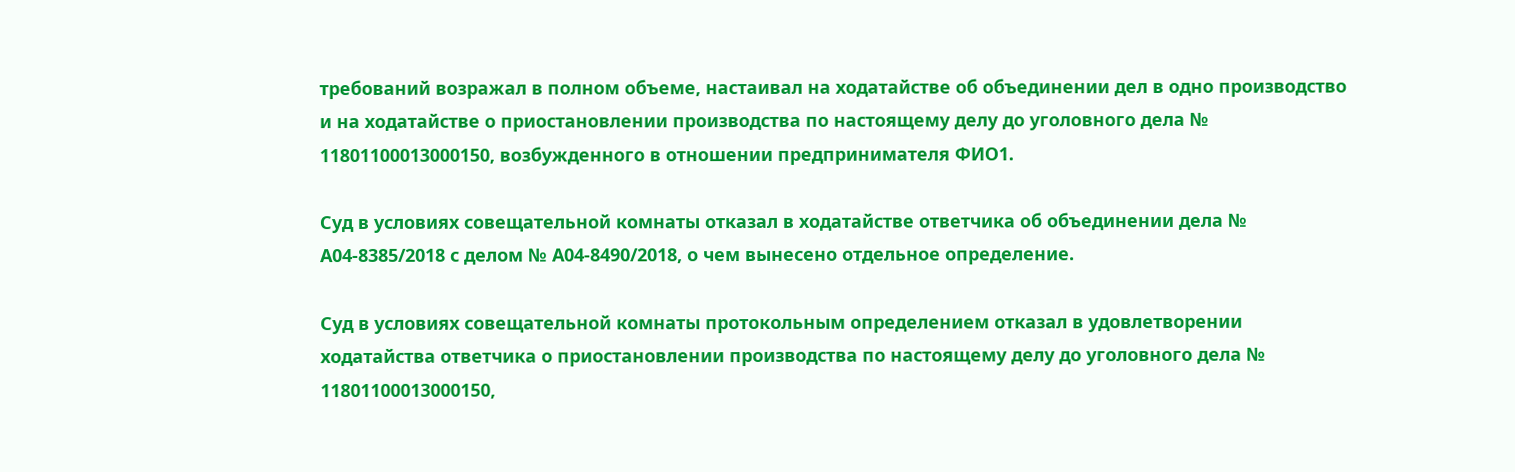требований возражал в полном объеме, настаивал на ходатайстве об объединении дел в одно производство и на ходатайстве о приостановлении производства по настоящему делу до уголовного дела № 11801100013000150, возбужденного в отношении предпринимателя ФИО1.

Суд в условиях совещательной комнаты отказал в ходатайстве ответчика об объединении дела № А04-8385/2018 с делом № А04-8490/2018, о чем вынесено отдельное определение.

Суд в условиях совещательной комнаты протокольным определением отказал в удовлетворении ходатайства ответчика о приостановлении производства по настоящему делу до уголовного дела № 11801100013000150,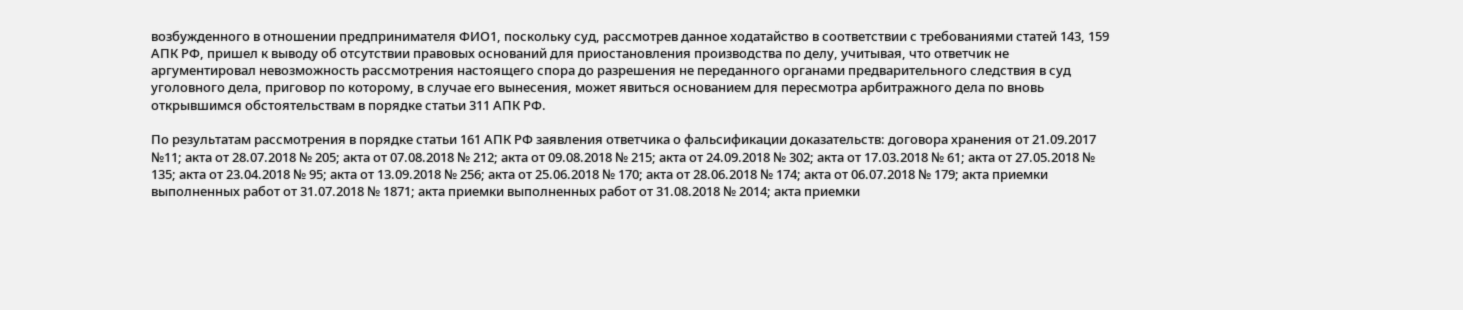возбужденного в отношении предпринимателя ФИО1, поскольку суд, рассмотрев данное ходатайство в соответствии с требованиями статей 143, 159 АПК РФ, пришел к выводу об отсутствии правовых оснований для приостановления производства по делу, учитывая, что ответчик не аргументировал невозможность рассмотрения настоящего спора до разрешения не переданного органами предварительного следствия в суд уголовного дела, приговор по которому, в случае его вынесения, может явиться основанием для пересмотра арбитражного дела по вновь открывшимся обстоятельствам в порядке статьи 311 АПК РФ.

По результатам рассмотрения в порядке статьи 161 АПК РФ заявления ответчика о фальсификации доказательств: договора хранения от 21.09.2017 №11; акта от 28.07.2018 № 205; акта от 07.08.2018 № 212; акта от 09.08.2018 № 215; акта от 24.09.2018 № 302; акта от 17.03.2018 № 61; акта от 27.05.2018 № 135; акта от 23.04.2018 № 95; акта от 13.09.2018 № 256; акта от 25.06.2018 № 170; акта от 28.06.2018 № 174; акта от 06.07.2018 № 179; акта приемки выполненных работ от 31.07.2018 № 1871; акта приемки выполненных работ от 31.08.2018 № 2014; акта приемки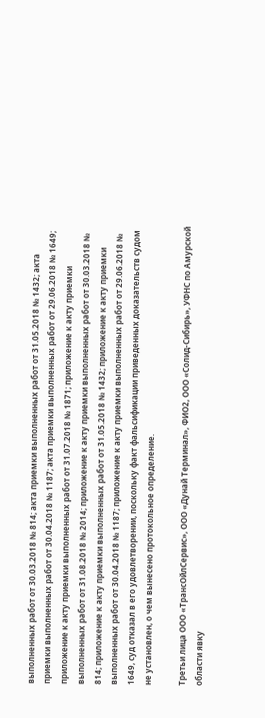выполненных работ от 30.03.2018 № 814; акта приемки выполненных работ от 31.05.2018 № 1432; акта приемки выполненных работ от 30.04.2018 № 1187; акта приемки выполненных работ от 29.06.2018 № 1649; приложение к акту приемки выполненных работ от 31.07.2018 № 1871; приложение к акту приемки выполненных работ от 31.08.2018 № 2014; приложение к акту приемки выполненных работ от 30.03.2018 № 814; приложение к акту приемки выполненных работ от 31.05.2018 № 1432; приложение к акту приемки выполненных работ от 30.04.2018 № 1187; приложение к акту приемки выполненных работ от 29.06.2018 № 1649, суд отказал в его удовлетворении, поскольку факт фальсификации приведенных доказательств судом не установлен, о чем вынесено протокольное определение.

Третьи лица ООО «ТрансОйлСервис», ООО «Дунай Терминал», ФИО2, ООО «Солид-Сибирь», УФНС по Амурской области явку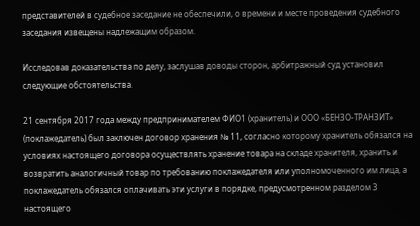представителей в судебное заседание не обеспечили, о времени и месте проведения судебного заседания извещены надлежащим образом.

Исследовав доказательства по делу, заслушав доводы сторон, арбитражный суд установил следующие обстоятельства.

21 сентября 2017 года между предпринимателем ФИО1 (хранитель) и ООО «БЕНЗО-ТРАНЗИТ» (поклажедатель) был заключен договор хранения № 11, согласно которому хранитель обязался на условиях настоящего договора осуществлять хранение товара на складе хранителя, хранить и возвратить аналогичный товар по требованию поклажедателя или уполномоченного им лица, а поклажедатель обязался оплачивать эти услуги в порядке, предусмотренном разделом 3 настоящего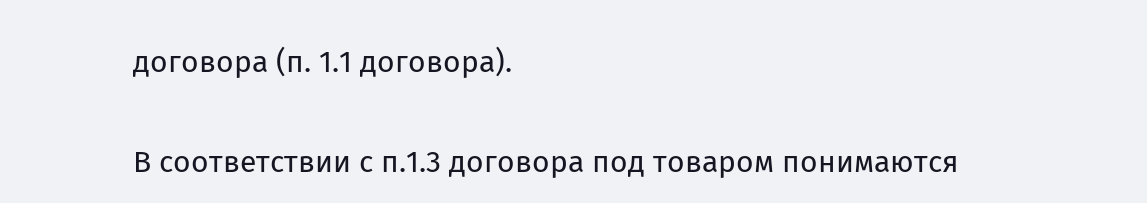договора (п. 1.1 договора).

В соответствии с п.1.3 договора под товаром понимаются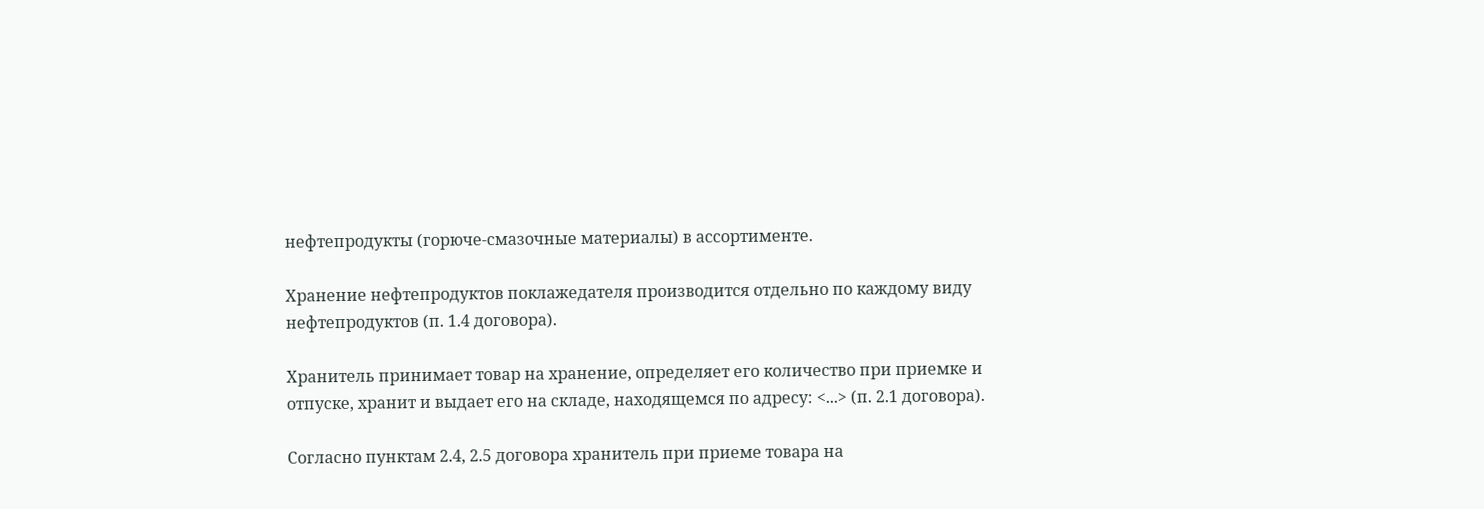нефтепродукты (горюче-смазочные материалы) в ассортименте.

Хранение нефтепродуктов поклажедателя производится отдельно по каждому виду нефтепродуктов (п. 1.4 договора).

Хранитель принимает товар на хранение, определяет его количество при приемке и отпуске, хранит и выдает его на складе, находящемся по адресу: <...> (п. 2.1 договора).

Согласно пунктам 2.4, 2.5 договора хранитель при приеме товара на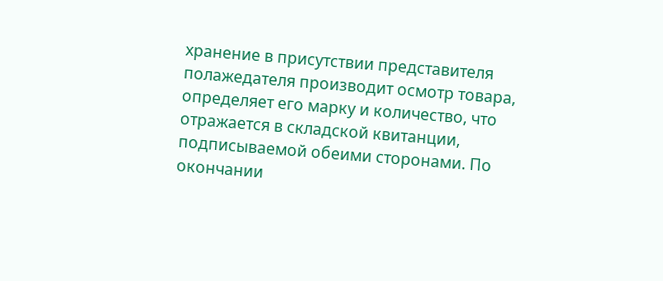хранение в присутствии представителя полажедателя производит осмотр товара, определяет его марку и количество, что отражается в складской квитанции, подписываемой обеими сторонами. По окончании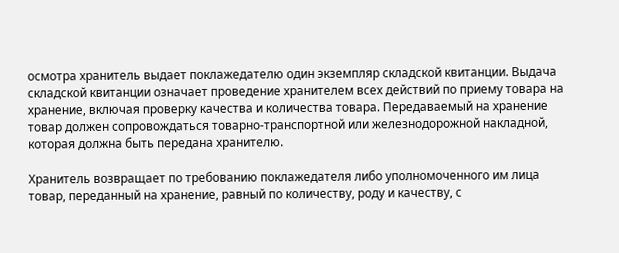осмотра хранитель выдает поклажедателю один экземпляр складской квитанции. Выдача складской квитанции означает проведение хранителем всех действий по приему товара на хранение, включая проверку качества и количества товара. Передаваемый на хранение товар должен сопровождаться товарно-транспортной или железнодорожной накладной, которая должна быть передана хранителю.

Хранитель возвращает по требованию поклажедателя либо уполномоченного им лица товар, переданный на хранение, равный по количеству, роду и качеству, с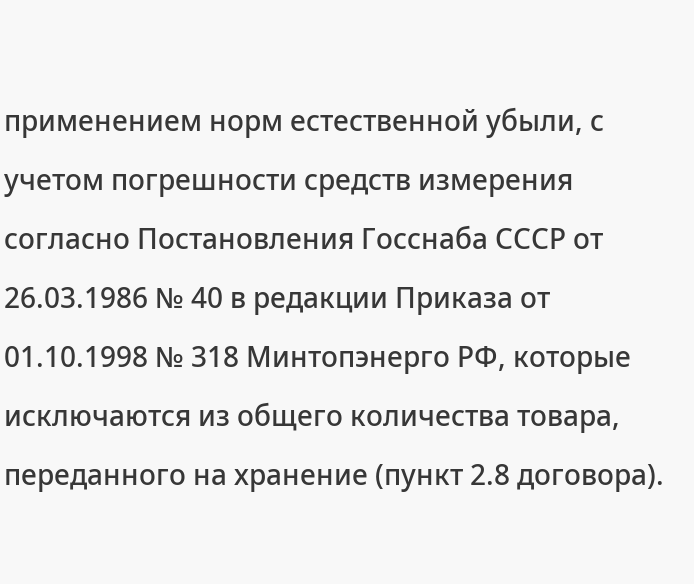применением норм естественной убыли, с учетом погрешности средств измерения согласно Постановления Госснаба СССР от 26.03.1986 № 40 в редакции Приказа от 01.10.1998 № 318 Минтопэнерго РФ, которые исключаются из общего количества товара, переданного на хранение (пункт 2.8 договора).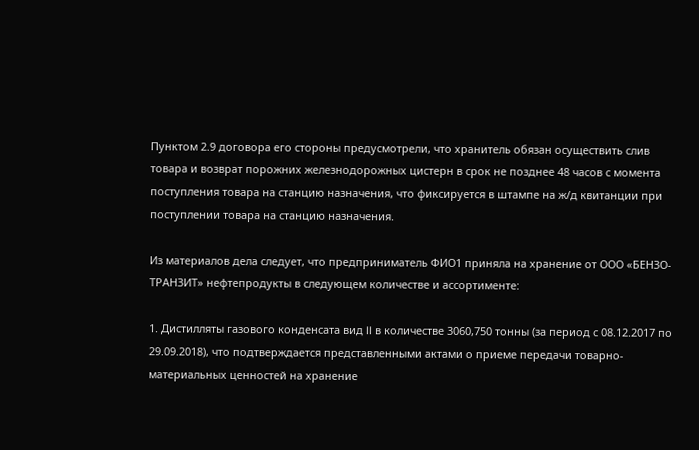Пунктом 2.9 договора его стороны предусмотрели, что хранитель обязан осуществить слив товара и возврат порожних железнодорожных цистерн в срок не позднее 48 часов с момента поступления товара на станцию назначения, что фиксируется в штампе на ж/д квитанции при поступлении товара на станцию назначения.

Из материалов дела следует, что предприниматель ФИО1 приняла на хранение от ООО «БЕНЗО-ТРАНЗИТ» нефтепродукты в следующем количестве и ассортименте:

1. Дистилляты газового конденсата вид II в количестве 3060,750 тонны (за период с 08.12.2017 по 29.09.2018), что подтверждается представленными актами о приеме передачи товарно-материальных ценностей на хранение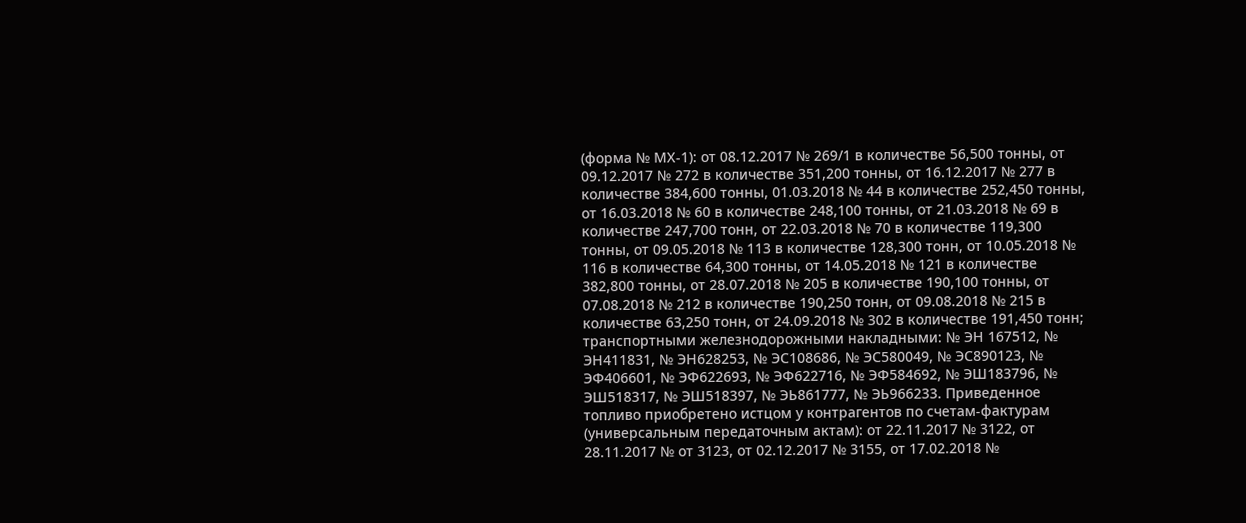(форма № МХ-1): от 08.12.2017 № 269/1 в количестве 56,500 тонны, от 09.12.2017 № 272 в количестве 351,200 тонны, от 16.12.2017 № 277 в количестве 384,600 тонны, 01.03.2018 № 44 в количестве 252,450 тонны, от 16.03.2018 № 60 в количестве 248,100 тонны, от 21.03.2018 № 69 в количестве 247,700 тонн, от 22.03.2018 № 70 в количестве 119,300 тонны, от 09.05.2018 № 113 в количестве 128,300 тонн, от 10.05.2018 № 116 в количестве 64,300 тонны, от 14.05.2018 № 121 в количестве 382,800 тонны, от 28.07.2018 № 205 в количестве 190,100 тонны, от 07.08.2018 № 212 в количестве 190,250 тонн, от 09.08.2018 № 215 в количестве 63,250 тонн, от 24.09.2018 № 302 в количестве 191,450 тонн; транспортными железнодорожными накладными: № ЭН 167512, № ЭН411831, № ЭН628253, № ЭС108686, № ЭС580049, № ЭС890123, № ЭФ406601, № ЭФ622693, № ЭФ622716, № ЭФ584692, № ЭШ183796, № ЭШ518317, № ЭШ518397, № ЭЬ861777, № ЭЬ966233. Приведенное топливо приобретено истцом у контрагентов по счетам-фактурам (универсальным передаточным актам): от 22.11.2017 № 3122, от 28.11.2017 № от 3123, от 02.12.2017 № 3155, от 17.02.2018 №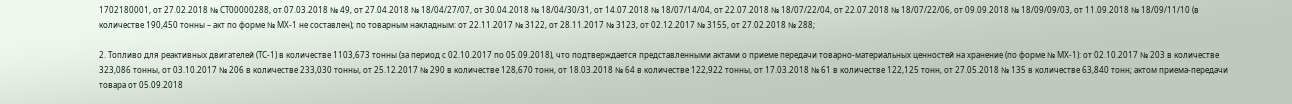1702180001, от 27.02.2018 № СТ00000288, от 07.03.2018 № 49, от 27.04.2018 № 18/04/27/07, от 30.04.2018 № 18/04/30/31, от 14.07.2018 № 18/07/14/04, от 22.07.2018 № 18/07/22/04, от 22.07.2018 № 18/07/22/06, от 09.09.2018 № 18/09/09/03, от 11.09.2018 № 18/09/11/10 (в количестве 190,450 тонны – акт по форме № МХ-1 не составлен); по товарным накладным: от 22.11.2017 № 3122, от 28.11.2017 № 3123, от 02.12.2017 № 3155, от 27.02.2018 № 288;

2. Топливо для реактивных двигателей (ТС-1) в количестве 1103,673 тонны (за период с 02.10.2017 по 05.09.2018), что подтверждается представленными актами о приеме передачи товарно-материальных ценностей на хранение (по форме № МХ-1): от 02.10.2017 № 203 в количестве 323,086 тонны, от 03.10.2017 № 206 в количестве 233,030 тонны, от 25.12.2017 № 290 в количестве 128,670 тонн, от 18.03.2018 № 64 в количестве 122,922 тонны, от 17.03.2018 № 61 в количестве 122,125 тонн, от 27.05.2018 № 135 в количестве 63,840 тонн; актом приема-передачи товара от 05.09.2018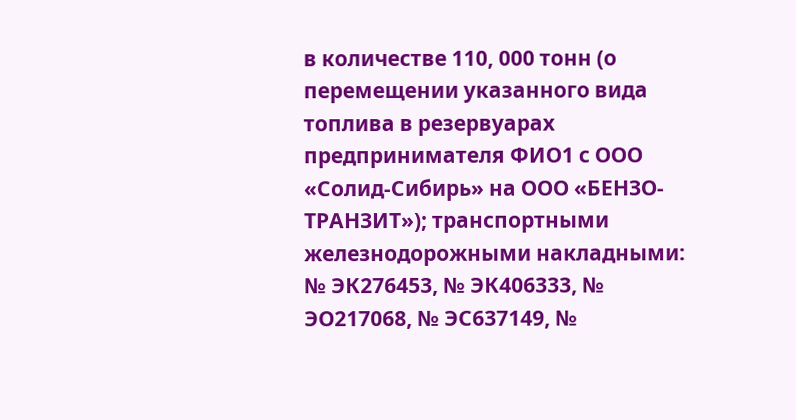в количестве 110, 000 тонн (о перемещении указанного вида топлива в резервуарах предпринимателя ФИО1 с ООО «Солид-Сибирь» на ООО «БЕНЗО-ТРАНЗИТ»); транспортными железнодорожными накладными: № ЭК276453, № ЭК406333, № ЭО217068, № ЭС637149, №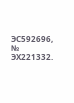ЭС592696, № ЭХ221332.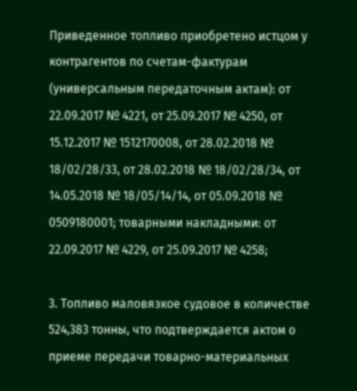Приведенное топливо приобретено истцом у контрагентов по счетам-фактурам (универсальным передаточным актам): от 22.09.2017 № 4221, от 25.09.2017 № 4250, от 15.12.2017 № 1512170008, от 28.02.2018 № 18/02/28/33, от 28.02.2018 № 18/02/28/34, от 14.05.2018 № 18/05/14/14, от 05.09.2018 № 0509180001; товарными накладными: от 22.09.2017 № 4229, от 25.09.2017 № 4258;

3. Топливо маловязкое судовое в количестве 524,383 тонны, что подтверждается актом о приеме передачи товарно-материальных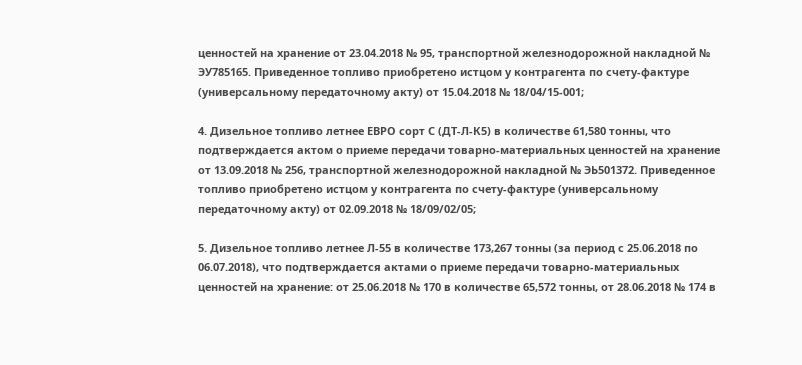ценностей на хранение от 23.04.2018 № 95, транспортной железнодорожной накладной № ЭУ785165. Приведенное топливо приобретено истцом у контрагента по счету-фактуре (универсальному передаточному акту) от 15.04.2018 № 18/04/15-001;

4. Дизельное топливо летнее ЕВРО сорт С (ДТ-Л-К5) в количестве 61,580 тонны, что подтверждается актом о приеме передачи товарно-материальных ценностей на хранение от 13.09.2018 № 256, транспортной железнодорожной накладной № ЭЬ501372. Приведенное топливо приобретено истцом у контрагента по счету-фактуре (универсальному передаточному акту) от 02.09.2018 № 18/09/02/05;

5. Дизельное топливо летнее Л-55 в количестве 173,267 тонны (за период с 25.06.2018 по 06.07.2018), что подтверждается актами о приеме передачи товарно-материальных ценностей на хранение: от 25.06.2018 № 170 в количестве 65,572 тонны, от 28.06.2018 № 174 в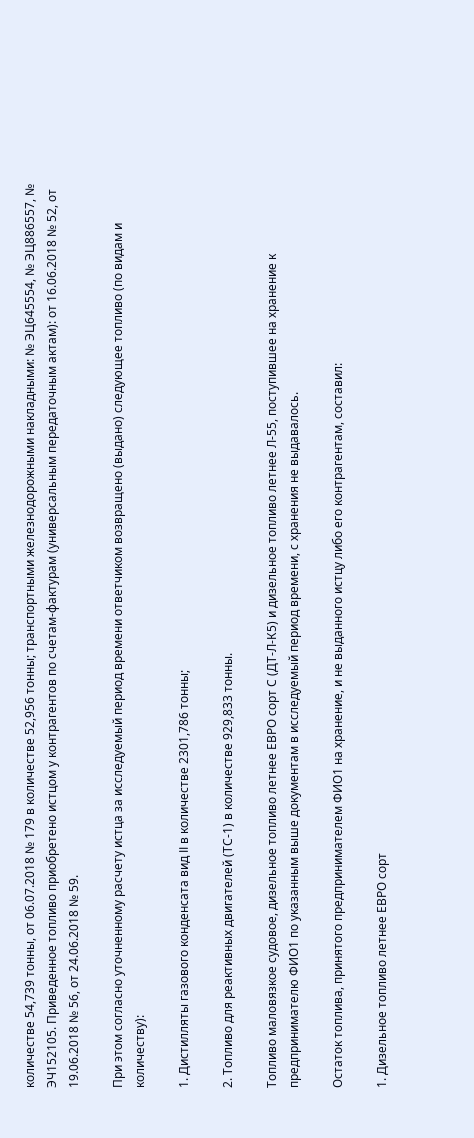количестве 54,739 тонны, от 06.07.2018 № 179 в количестве 52,956 тонны; транспортными железнодорожными накладными: № ЭЦ645554, № ЭЦ886557, № ЭЧ152105. Приведенное топливо приобретено истцом у контрагентов по счетам-фактурам (универсальным передаточным актам): от 16.06.2018 № 52, от 19.06.2018 № 56, от 24.06.2018 № 59.

При этом согласно уточненному расчету истца за исследуемый период времени ответчиком возвращено (выдано) следующее топливо (по видам и количеству):

1. Дистилляты газового конденсата вид II в количестве 2301,786 тонны;

2. Топливо для реактивных двигателей (ТС-1) в количестве 929,833 тонны.

Топливо маловязкое судовое, дизельное топливо летнее ЕВРО сорт С (ДТ-Л-К5) и дизельное топливо летнее Л-55, поступившее на хранение к предпринимателю ФИО1 по указанным выше документам в исследуемый период времени, с хранения не выдавалось.

Остаток топлива, принятого предпринимателем ФИО1 на хранение, и не выданного истцу либо его контрагентам, составил:

1. Дизельное топливо летнее ЕВРО сорт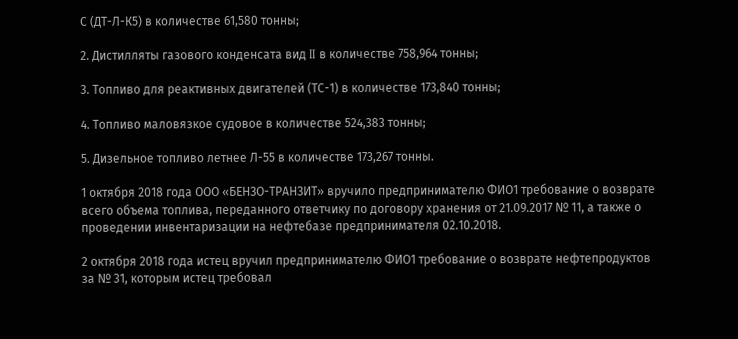С (ДТ-Л-К5) в количестве 61,580 тонны;

2. Дистилляты газового конденсата вид II в количестве 758,964 тонны;

3. Топливо для реактивных двигателей (ТС-1) в количестве 173,840 тонны;

4. Топливо маловязкое судовое в количестве 524,383 тонны;

5. Дизельное топливо летнее Л-55 в количестве 173,267 тонны.

1 октября 2018 года ООО «БЕНЗО-ТРАНЗИТ» вручило предпринимателю ФИО1 требование о возврате всего объема топлива, переданного ответчику по договору хранения от 21.09.2017 № 11, а также о проведении инвентаризации на нефтебазе предпринимателя 02.10.2018.

2 октября 2018 года истец вручил предпринимателю ФИО1 требование о возврате нефтепродуктов за № 31, которым истец требовал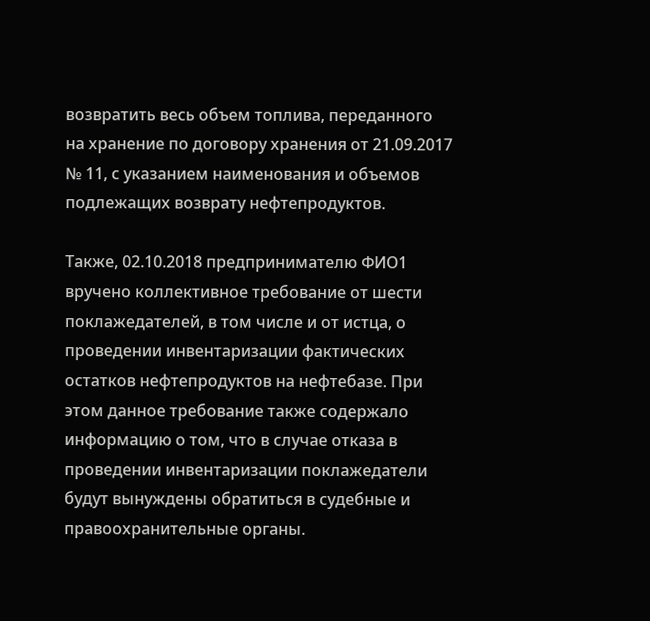возвратить весь объем топлива, переданного на хранение по договору хранения от 21.09.2017 № 11, с указанием наименования и объемов подлежащих возврату нефтепродуктов.

Также, 02.10.2018 предпринимателю ФИО1 вручено коллективное требование от шести поклажедателей, в том числе и от истца, о проведении инвентаризации фактических остатков нефтепродуктов на нефтебазе. При этом данное требование также содержало информацию о том, что в случае отказа в проведении инвентаризации поклажедатели будут вынуждены обратиться в судебные и правоохранительные органы.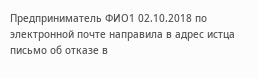Предприниматель ФИО1 02.10.2018 по электронной почте направила в адрес истца письмо об отказе в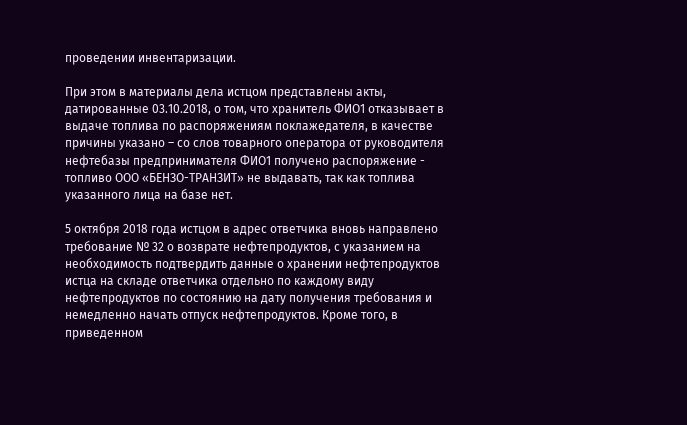проведении инвентаризации.

При этом в материалы дела истцом представлены акты, датированные 03.10.2018, о том, что хранитель ФИО1 отказывает в выдаче топлива по распоряжениям поклажедателя, в качестве причины указано – со слов товарного оператора от руководителя нефтебазы предпринимателя ФИО1 получено распоряжение - топливо ООО «БЕНЗО-ТРАНЗИТ» не выдавать, так как топлива указанного лица на базе нет.

5 октября 2018 года истцом в адрес ответчика вновь направлено требование № 32 о возврате нефтепродуктов, с указанием на необходимость подтвердить данные о хранении нефтепродуктов истца на складе ответчика отдельно по каждому виду нефтепродуктов по состоянию на дату получения требования и немедленно начать отпуск нефтепродуктов. Кроме того, в приведенном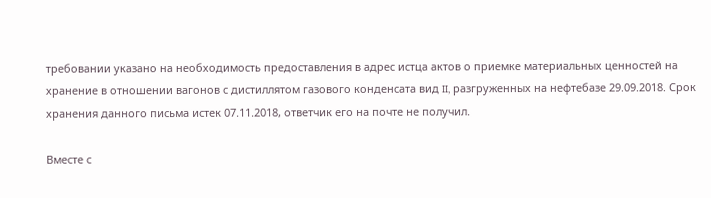требовании указано на необходимость предоставления в адрес истца актов о приемке материальных ценностей на хранение в отношении вагонов с дистиллятом газового конденсата вид II, разгруженных на нефтебазе 29.09.2018. Срок хранения данного письма истек 07.11.2018, ответчик его на почте не получил.

Вместе с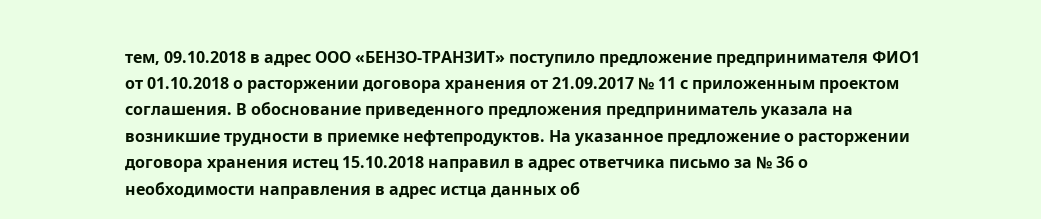тем, 09.10.2018 в адрес ООО «БЕНЗО-ТРАНЗИТ» поступило предложение предпринимателя ФИО1 от 01.10.2018 о расторжении договора хранения от 21.09.2017 № 11 с приложенным проектом соглашения. В обоснование приведенного предложения предприниматель указала на возникшие трудности в приемке нефтепродуктов. На указанное предложение о расторжении договора хранения истец 15.10.2018 направил в адрес ответчика письмо за № 36 о необходимости направления в адрес истца данных об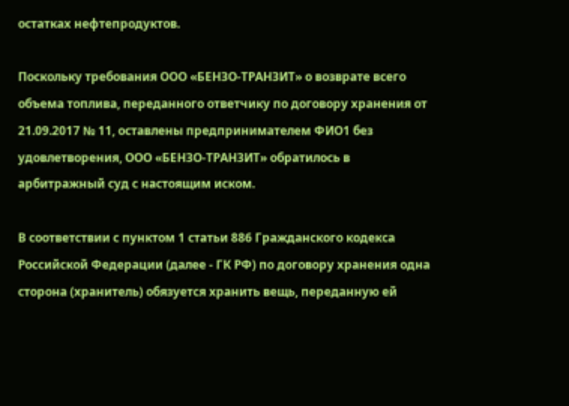остатках нефтепродуктов.

Поскольку требования ООО «БЕНЗО-ТРАНЗИТ» о возврате всего объема топлива, переданного ответчику по договору хранения от 21.09.2017 № 11, оставлены предпринимателем ФИО1 без удовлетворения, ООО «БЕНЗО-ТРАНЗИТ» обратилось в арбитражный суд с настоящим иском.

В соответствии с пунктом 1 статьи 886 Гражданского кодекса Российской Федерации (далее - ГК РФ) по договору хранения одна сторона (хранитель) обязуется хранить вещь, переданную ей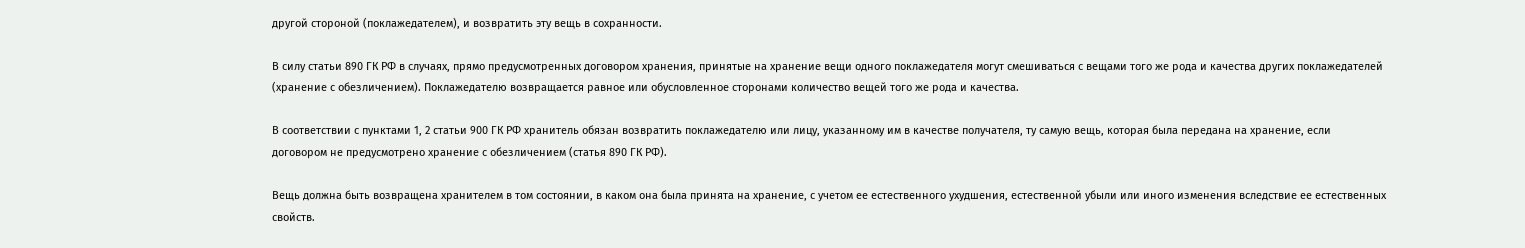другой стороной (поклажедателем), и возвратить эту вещь в сохранности.

В силу статьи 890 ГК РФ в случаях, прямо предусмотренных договором хранения, принятые на хранение вещи одного поклажедателя могут смешиваться с вещами того же рода и качества других поклажедателей (хранение с обезличением). Поклажедателю возвращается равное или обусловленное сторонами количество вещей того же рода и качества.

В соответствии с пунктами 1, 2 статьи 900 ГК РФ хранитель обязан возвратить поклажедателю или лицу, указанному им в качестве получателя, ту самую вещь, которая была передана на хранение, если договором не предусмотрено хранение с обезличением (статья 890 ГК РФ).

Вещь должна быть возвращена хранителем в том состоянии, в каком она была принята на хранение, с учетом ее естественного ухудшения, естественной убыли или иного изменения вследствие ее естественных свойств.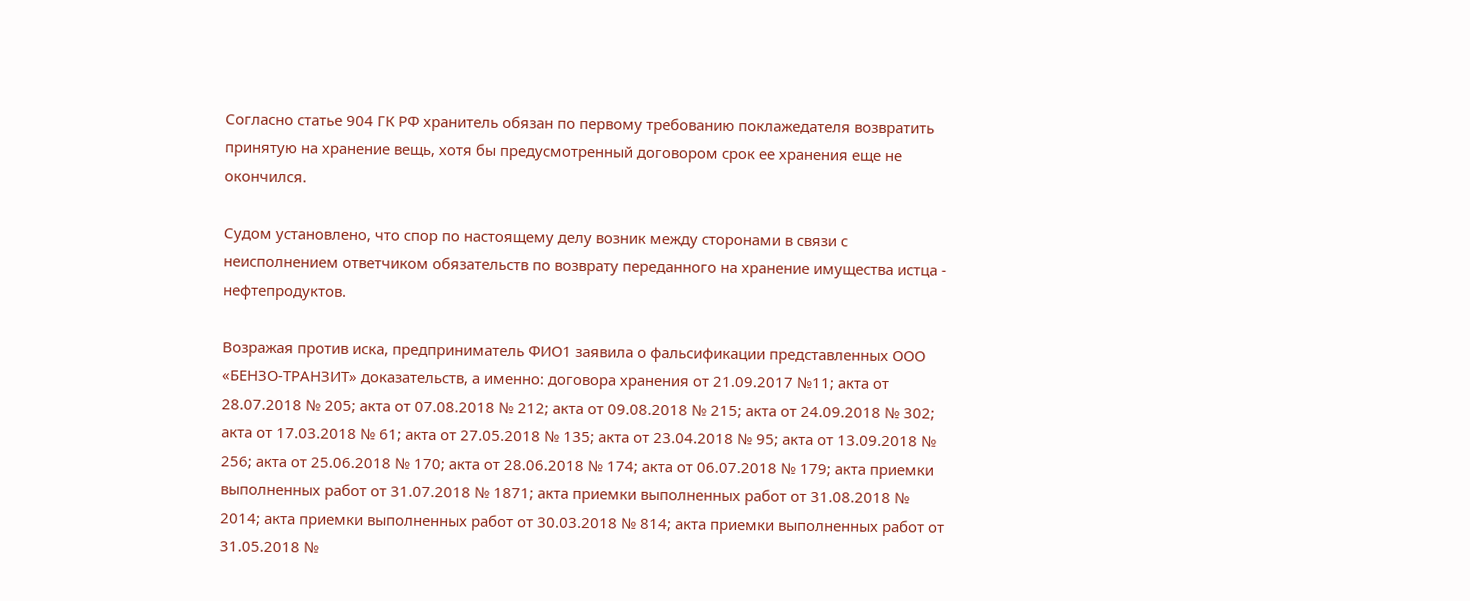Согласно статье 904 ГК РФ хранитель обязан по первому требованию поклажедателя возвратить принятую на хранение вещь, хотя бы предусмотренный договором срок ее хранения еще не окончился.

Судом установлено, что спор по настоящему делу возник между сторонами в связи с неисполнением ответчиком обязательств по возврату переданного на хранение имущества истца - нефтепродуктов.

Возражая против иска, предприниматель ФИО1 заявила о фальсификации представленных ООО «БЕНЗО-ТРАНЗИТ» доказательств, а именно: договора хранения от 21.09.2017 №11; акта от 28.07.2018 № 205; акта от 07.08.2018 № 212; акта от 09.08.2018 № 215; акта от 24.09.2018 № 302; акта от 17.03.2018 № 61; акта от 27.05.2018 № 135; акта от 23.04.2018 № 95; акта от 13.09.2018 № 256; акта от 25.06.2018 № 170; акта от 28.06.2018 № 174; акта от 06.07.2018 № 179; акта приемки выполненных работ от 31.07.2018 № 1871; акта приемки выполненных работ от 31.08.2018 № 2014; акта приемки выполненных работ от 30.03.2018 № 814; акта приемки выполненных работ от 31.05.2018 №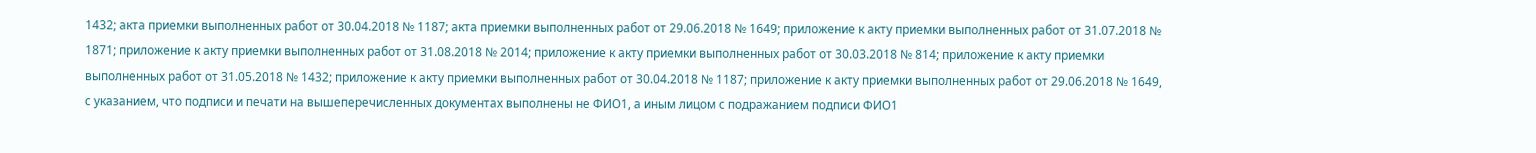1432; акта приемки выполненных работ от 30.04.2018 № 1187; акта приемки выполненных работ от 29.06.2018 № 1649; приложение к акту приемки выполненных работ от 31.07.2018 № 1871; приложение к акту приемки выполненных работ от 31.08.2018 № 2014; приложение к акту приемки выполненных работ от 30.03.2018 № 814; приложение к акту приемки выполненных работ от 31.05.2018 № 1432; приложение к акту приемки выполненных работ от 30.04.2018 № 1187; приложение к акту приемки выполненных работ от 29.06.2018 № 1649, с указанием, что подписи и печати на вышеперечисленных документах выполнены не ФИО1, а иным лицом с подражанием подписи ФИО1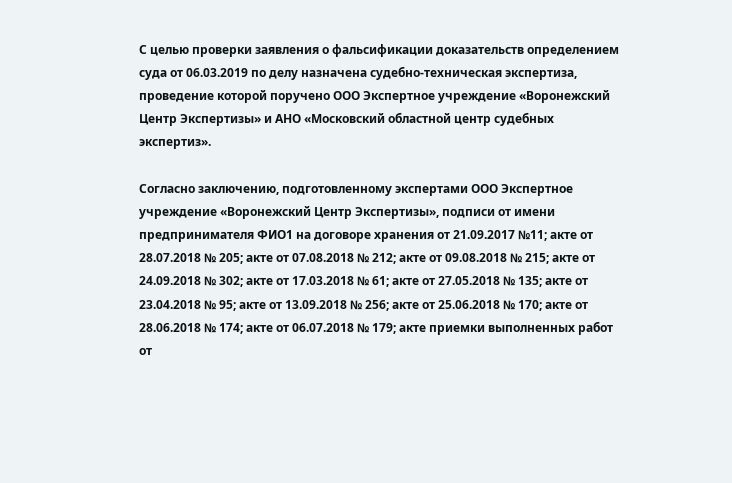С целью проверки заявления о фальсификации доказательств определением суда от 06.03.2019 по делу назначена судебно-техническая экспертиза, проведение которой поручено ООО Экспертное учреждение «Воронежский Центр Экспертизы» и АНО «Московский областной центр судебных экспертиз».

Согласно заключению, подготовленному экспертами ООО Экспертное учреждение «Воронежский Центр Экспертизы», подписи от имени предпринимателя ФИО1 на договоре хранения от 21.09.2017 №11; акте от 28.07.2018 № 205; акте от 07.08.2018 № 212; акте от 09.08.2018 № 215; акте от 24.09.2018 № 302; акте от 17.03.2018 № 61; акте от 27.05.2018 № 135; акте от 23.04.2018 № 95; акте от 13.09.2018 № 256; акте от 25.06.2018 № 170; акте от 28.06.2018 № 174; акте от 06.07.2018 № 179; акте приемки выполненных работ от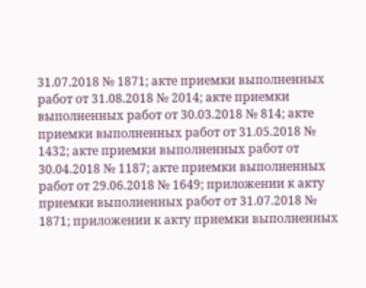31.07.2018 № 1871; акте приемки выполненных работ от 31.08.2018 № 2014; акте приемки выполненных работ от 30.03.2018 № 814; акте приемки выполненных работ от 31.05.2018 № 1432; акте приемки выполненных работ от 30.04.2018 № 1187; акте приемки выполненных работ от 29.06.2018 № 1649; приложении к акту приемки выполненных работ от 31.07.2018 № 1871; приложении к акту приемки выполненных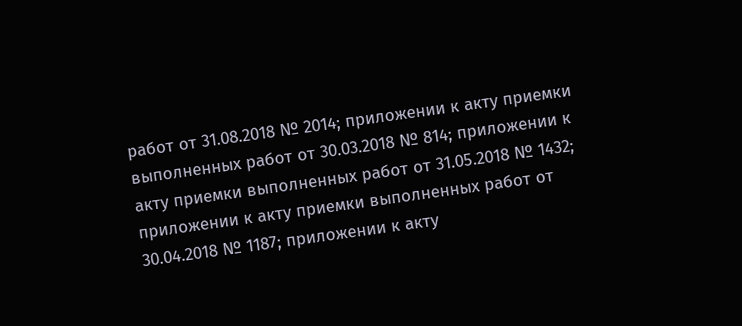работ от 31.08.2018 № 2014; приложении к акту приемки выполненных работ от 30.03.2018 № 814; приложении к акту приемки выполненных работ от 31.05.2018 № 1432; приложении к акту приемки выполненных работ от 30.04.2018 № 1187; приложении к акту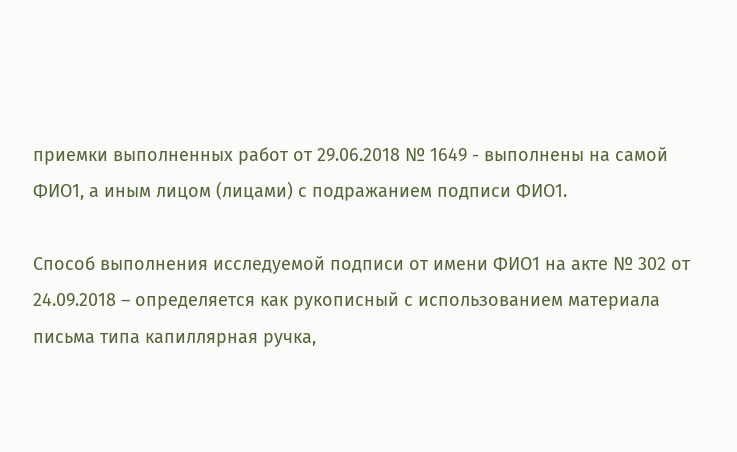приемки выполненных работ от 29.06.2018 № 1649 - выполнены на самой ФИО1, а иным лицом (лицами) с подражанием подписи ФИО1.

Способ выполнения исследуемой подписи от имени ФИО1 на акте № 302 от 24.09.2018 – определяется как рукописный с использованием материала письма типа капиллярная ручка,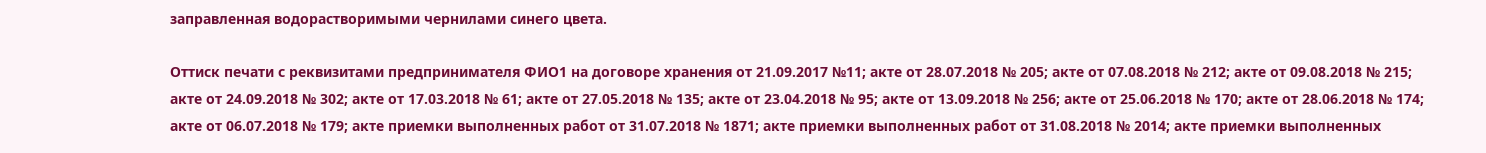заправленная водорастворимыми чернилами синего цвета.

Оттиск печати с реквизитами предпринимателя ФИО1 на договоре хранения от 21.09.2017 №11; акте от 28.07.2018 № 205; акте от 07.08.2018 № 212; акте от 09.08.2018 № 215; акте от 24.09.2018 № 302; акте от 17.03.2018 № 61; акте от 27.05.2018 № 135; акте от 23.04.2018 № 95; акте от 13.09.2018 № 256; акте от 25.06.2018 № 170; акте от 28.06.2018 № 174; акте от 06.07.2018 № 179; акте приемки выполненных работ от 31.07.2018 № 1871; акте приемки выполненных работ от 31.08.2018 № 2014; акте приемки выполненных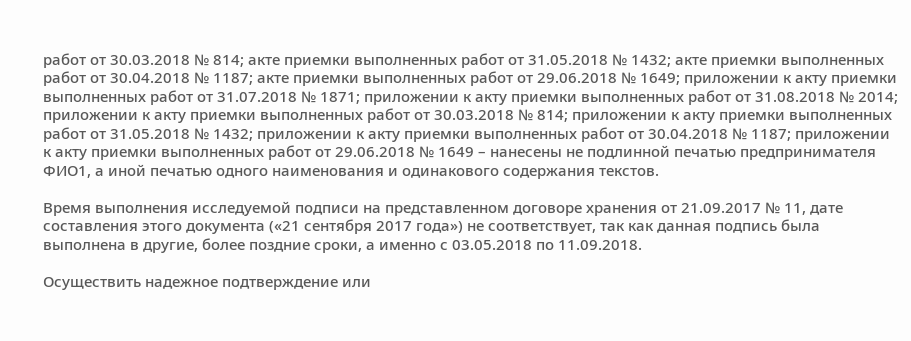работ от 30.03.2018 № 814; акте приемки выполненных работ от 31.05.2018 № 1432; акте приемки выполненных работ от 30.04.2018 № 1187; акте приемки выполненных работ от 29.06.2018 № 1649; приложении к акту приемки выполненных работ от 31.07.2018 № 1871; приложении к акту приемки выполненных работ от 31.08.2018 № 2014; приложении к акту приемки выполненных работ от 30.03.2018 № 814; приложении к акту приемки выполненных работ от 31.05.2018 № 1432; приложении к акту приемки выполненных работ от 30.04.2018 № 1187; приложении к акту приемки выполненных работ от 29.06.2018 № 1649 – нанесены не подлинной печатью предпринимателя ФИО1, а иной печатью одного наименования и одинакового содержания текстов.

Время выполнения исследуемой подписи на представленном договоре хранения от 21.09.2017 № 11, дате составления этого документа («21 сентября 2017 года») не соответствует, так как данная подпись была выполнена в другие, более поздние сроки, а именно с 03.05.2018 по 11.09.2018.

Осуществить надежное подтверждение или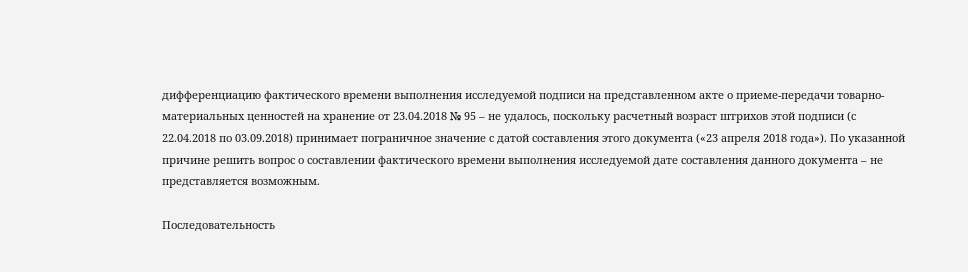дифференциацию фактического времени выполнения исследуемой подписи на представленном акте о приеме-передачи товарно-материальных ценностей на хранение от 23.04.2018 № 95 – не удалось, поскольку расчетный возраст штрихов этой подписи (с 22.04.2018 по 03.09.2018) принимает пограничное значение с датой составления этого документа («23 апреля 2018 года»). По указанной причине решить вопрос о составлении фактического времени выполнения исследуемой дате составления данного документа – не представляется возможным.

Последовательность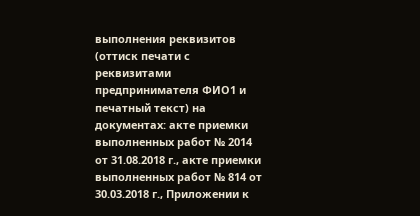выполнения реквизитов (оттиск печати с реквизитами предпринимателя ФИО1 и печатный текст) на документах: акте приемки выполненных работ № 2014 от 31.08.2018 г., акте приемки выполненных работ № 814 от 30.03.2018 г., Приложении к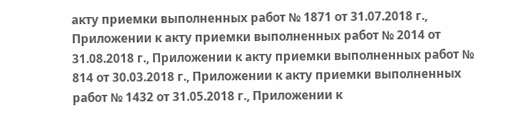акту приемки выполненных работ № 1871 от 31.07.2018 г., Приложении к акту приемки выполненных работ № 2014 от 31.08.2018 г., Приложении к акту приемки выполненных работ № 814 от 30.03.2018 г., Приложении к акту приемки выполненных работ № 1432 от 31.05.2018 г., Приложении к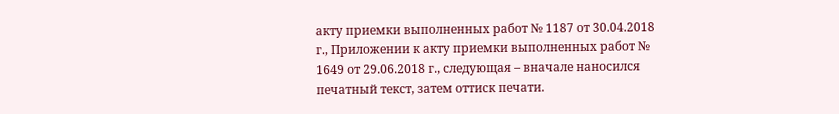акту приемки выполненных работ № 1187 от 30.04.2018 г., Приложении к акту приемки выполненных работ № 1649 от 29.06.2018 г., следующая – вначале наносился печатный текст, затем оттиск печати.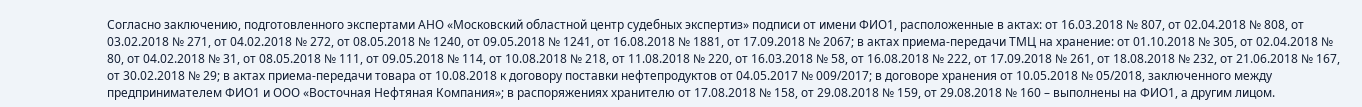Согласно заключению, подготовленного экспертами АНО «Московский областной центр судебных экспертиз» подписи от имени ФИО1, расположенные в актах: от 16.03.2018 № 807, от 02.04.2018 № 808, от 03.02.2018 № 271, от 04.02.2018 № 272, от 08.05.2018 № 1240, от 09.05.2018 № 1241, от 16.08.2018 № 1881, от 17.09.2018 № 2067; в актах приема-передачи ТМЦ на хранение: от 01.10.2018 № 305, от 02.04.2018 № 80, от 04.02.2018 № 31, от 08.05.2018 № 111, от 09.05.2018 № 114, от 10.08.2018 № 218, от 11.08.2018 № 220, от 16.03.2018 № 58, от 16.08.2018 № 222, от 17.09.2018 № 261, от 18.08.2018 № 232, от 21.06.2018 № 167, от 30.02.2018 № 29; в актах приема-передачи товара от 10.08.2018 к договору поставки нефтепродуктов от 04.05.2017 № 009/2017; в договоре хранения от 10.05.2018 № 05/2018, заключенного между предпринимателем ФИО1 и ООО «Восточная Нефтяная Компания»; в распоряжениях хранителю от 17.08.2018 № 158, от 29.08.2018 № 159, от 29.08.2018 № 160 – выполнены на ФИО1, а другим лицом.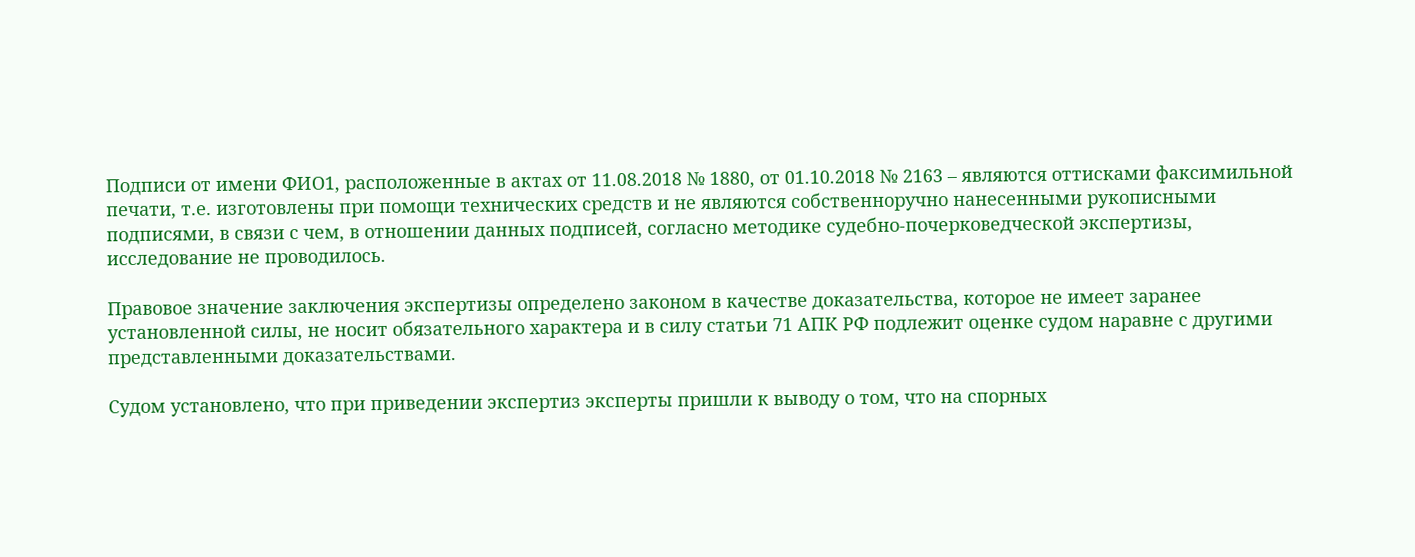Подписи от имени ФИО1, расположенные в актах от 11.08.2018 № 1880, от 01.10.2018 № 2163 – являются оттисками факсимильной печати, т.е. изготовлены при помощи технических средств и не являются собственноручно нанесенными рукописными подписями, в связи с чем, в отношении данных подписей, согласно методике судебно-почерковедческой экспертизы, исследование не проводилось.

Правовое значение заключения экспертизы определено законом в качестве доказательства, которое не имеет заранее установленной силы, не носит обязательного характера и в силу статьи 71 АПК РФ подлежит оценке судом наравне с другими представленными доказательствами.

Судом установлено, что при приведении экспертиз эксперты пришли к выводу о том, что на спорных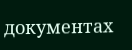документах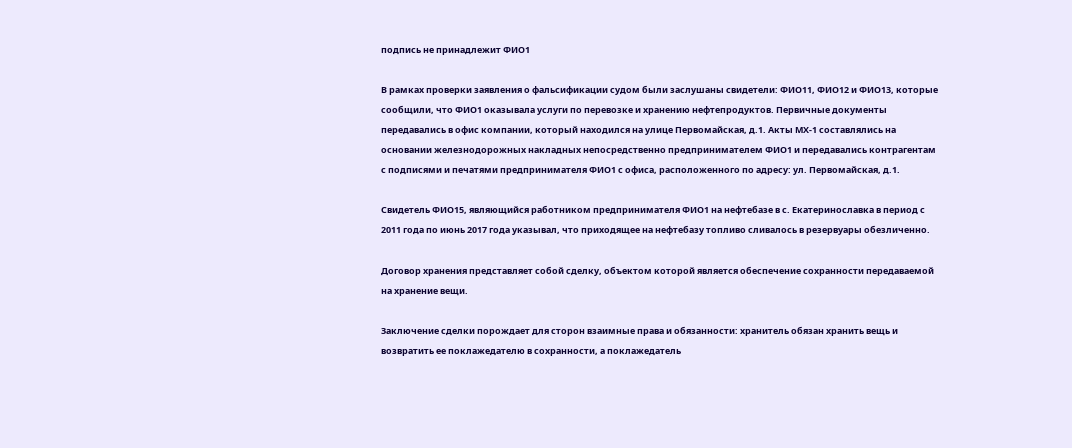подпись не принадлежит ФИО1

В рамках проверки заявления о фальсификации судом были заслушаны свидетели: ФИО11, ФИО12 и ФИО13, которые сообщили, что ФИО1 оказывала услуги по перевозке и хранению нефтепродуктов. Первичные документы передавались в офис компании, который находился на улице Первомайская, д.1. Акты МХ-1 составлялись на основании железнодорожных накладных непосредственно предпринимателем ФИО1 и передавались контрагентам с подписями и печатями предпринимателя ФИО1 с офиса, расположенного по адресу: ул. Первомайская, д.1.

Свидетель ФИО15, являющийся работником предпринимателя ФИО1 на нефтебазе в с. Екатеринославка в период с 2011 года по июнь 2017 года указывал, что приходящее на нефтебазу топливо сливалось в резервуары обезличенно.

Договор хранения представляет собой сделку, объектом которой является обеспечение сохранности передаваемой на хранение вещи.

Заключение сделки порождает для сторон взаимные права и обязанности: хранитель обязан хранить вещь и возвратить ее поклажедателю в сохранности, а поклажедатель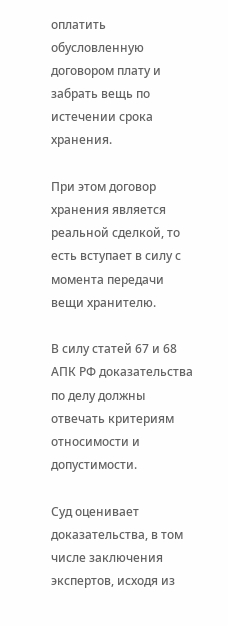оплатить обусловленную договором плату и забрать вещь по истечении срока хранения.

При этом договор хранения является реальной сделкой, то есть вступает в силу с момента передачи вещи хранителю.

В силу статей 67 и 68 АПК РФ доказательства по делу должны отвечать критериям относимости и допустимости.

Суд оценивает доказательства, в том числе заключения экспертов, исходя из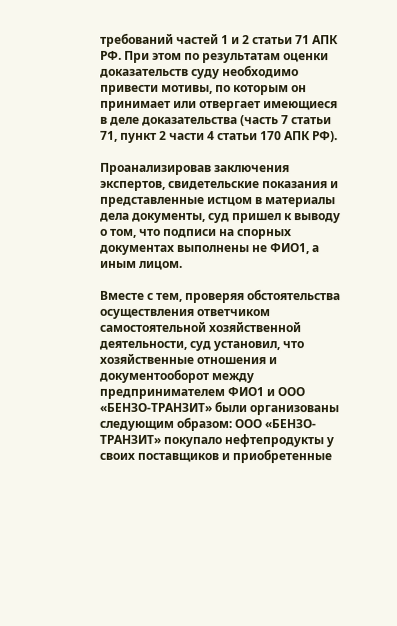требований частей 1 и 2 статьи 71 АПК РФ. При этом по результатам оценки доказательств суду необходимо привести мотивы, по которым он принимает или отвергает имеющиеся в деле доказательства (часть 7 статьи 71, пункт 2 части 4 статьи 170 АПК РФ).

Проанализировав заключения экспертов, свидетельские показания и представленные истцом в материалы дела документы, суд пришел к выводу о том, что подписи на спорных документах выполнены не ФИО1, а иным лицом.

Вместе с тем, проверяя обстоятельства осуществления ответчиком самостоятельной хозяйственной деятельности, суд установил, что хозяйственные отношения и документооборот между предпринимателем ФИО1 и ООО «БЕНЗО-ТРАНЗИТ» были организованы следующим образом: ООО «БЕНЗО-ТРАНЗИТ» покупало нефтепродукты у своих поставщиков и приобретенные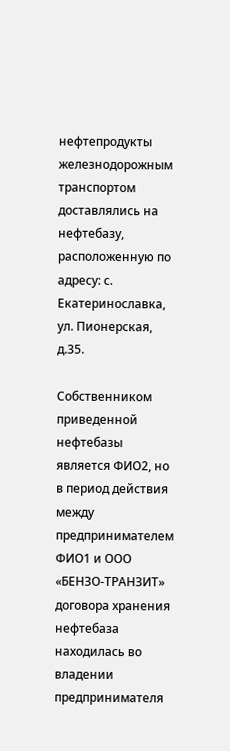нефтепродукты железнодорожным транспортом доставлялись на нефтебазу, расположенную по адресу: с. Екатеринославка, ул. Пионерская, д.35.

Собственником приведенной нефтебазы является ФИО2, но в период действия между предпринимателем ФИО1 и ООО «БЕНЗО-ТРАНЗИТ» договора хранения нефтебаза находилась во владении предпринимателя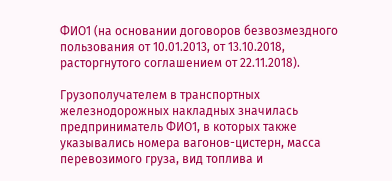ФИО1 (на основании договоров безвозмездного пользования от 10.01.2013, от 13.10.2018, расторгнутого соглашением от 22.11.2018).

Грузополучателем в транспортных железнодорожных накладных значилась предприниматель ФИО1, в которых также указывались номера вагонов-цистерн, масса перевозимого груза, вид топлива и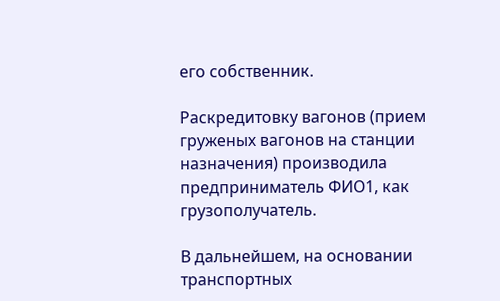его собственник.

Раскредитовку вагонов (прием груженых вагонов на станции назначения) производила предприниматель ФИО1, как грузополучатель.

В дальнейшем, на основании транспортных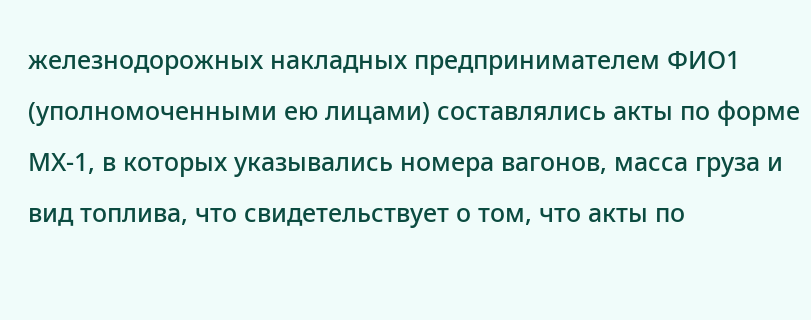железнодорожных накладных предпринимателем ФИО1 (уполномоченными ею лицами) составлялись акты по форме МХ-1, в которых указывались номера вагонов, масса груза и вид топлива, что свидетельствует о том, что акты по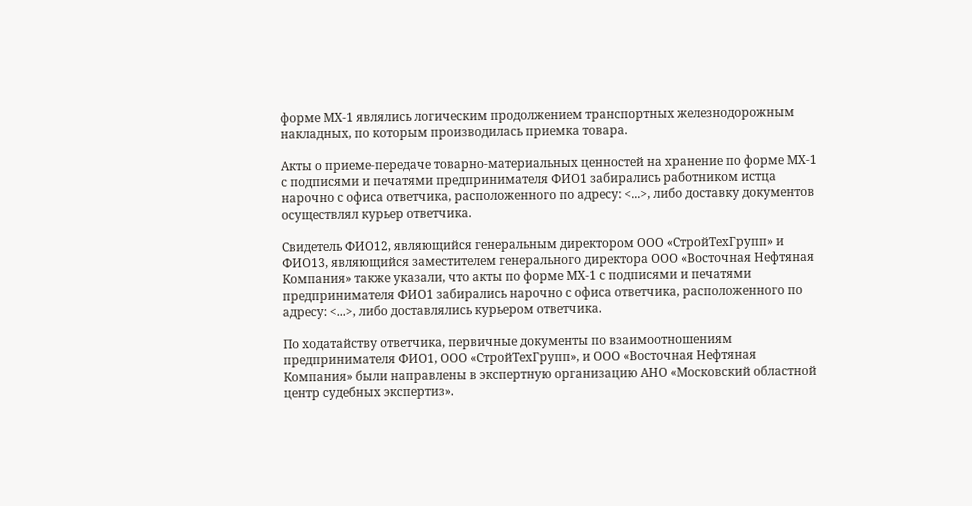форме МХ-1 являлись логическим продолжением транспортных железнодорожным накладных, по которым производилась приемка товара.

Акты о приеме-передаче товарно-материальных ценностей на хранение по форме МХ-1 с подписями и печатями предпринимателя ФИО1 забирались работником истца нарочно с офиса ответчика, расположенного по адресу: <...>, либо доставку документов осуществлял курьер ответчика.

Свидетель ФИО12, являющийся генеральным директором ООО «СтройТехГрупп» и ФИО13, являющийся заместителем генерального директора ООО «Восточная Нефтяная Компания» также указали, что акты по форме МХ-1 с подписями и печатями предпринимателя ФИО1 забирались нарочно с офиса ответчика, расположенного по адресу: <...>, либо доставлялись курьером ответчика.

По ходатайству ответчика, первичные документы по взаимоотношениям предпринимателя ФИО1, ООО «СтройТехГрупп», и ООО «Восточная Нефтяная Компания» были направлены в экспертную организацию АНО «Московский областной центр судебных экспертиз».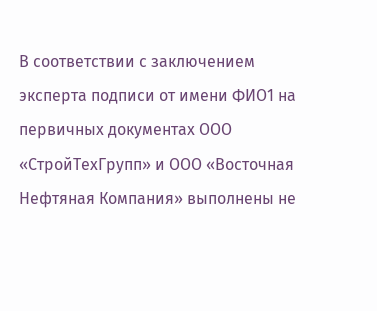В соответствии с заключением эксперта подписи от имени ФИО1 на первичных документах ООО «СтройТехГрупп» и ООО «Восточная Нефтяная Компания» выполнены не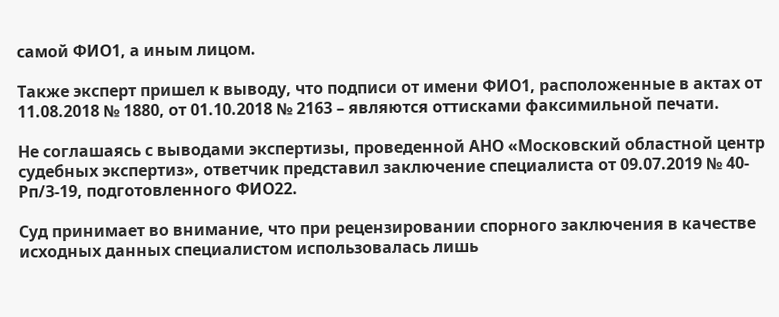самой ФИО1, а иным лицом.

Также эксперт пришел к выводу, что подписи от имени ФИО1, расположенные в актах от 11.08.2018 № 1880, от 01.10.2018 № 2163 – являются оттисками факсимильной печати.

Не соглашаясь с выводами экспертизы, проведенной АНО «Московский областной центр судебных экспертиз», ответчик представил заключение специалиста от 09.07.2019 № 40-Рп/З-19, подготовленного ФИО22.

Суд принимает во внимание, что при рецензировании спорного заключения в качестве исходных данных специалистом использовалась лишь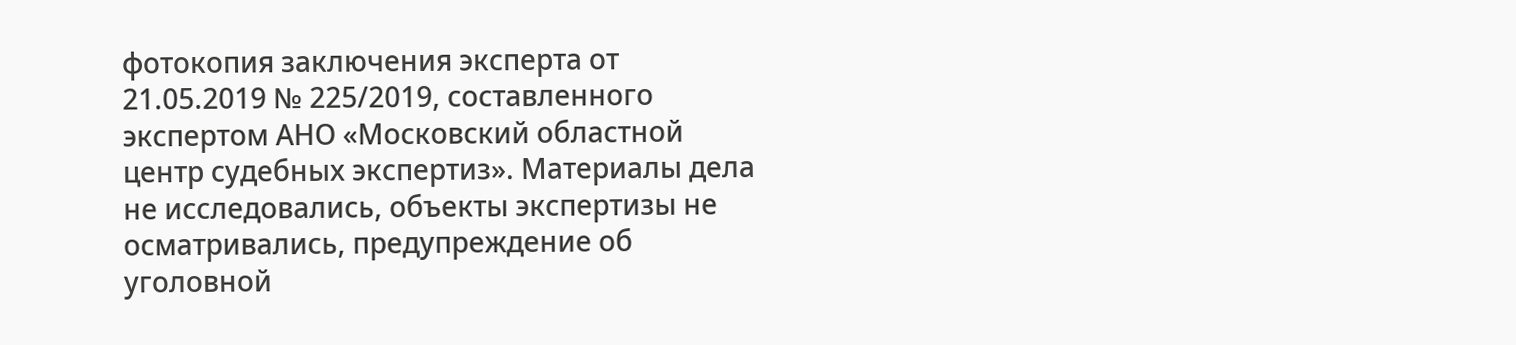фотокопия заключения эксперта от 21.05.2019 № 225/2019, составленного экспертом АНО «Московский областной центр судебных экспертиз». Материалы дела не исследовались, объекты экспертизы не осматривались, предупреждение об уголовной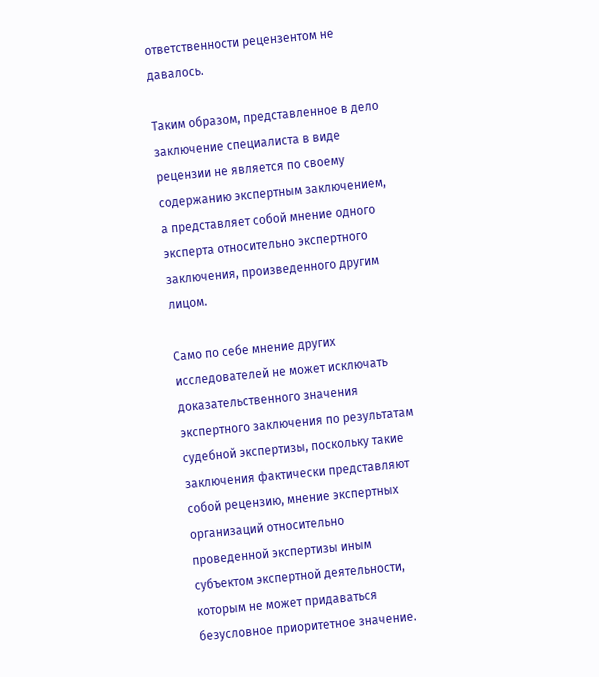ответственности рецензентом не давалось.

Таким образом, представленное в дело заключение специалиста в виде рецензии не является по своему содержанию экспертным заключением, а представляет собой мнение одного эксперта относительно экспертного заключения, произведенного другим лицом.

Само по себе мнение других исследователей не может исключать доказательственного значения экспертного заключения по результатам судебной экспертизы, поскольку такие заключения фактически представляют собой рецензию, мнение экспертных организаций относительно проведенной экспертизы иным субъектом экспертной деятельности, которым не может придаваться безусловное приоритетное значение.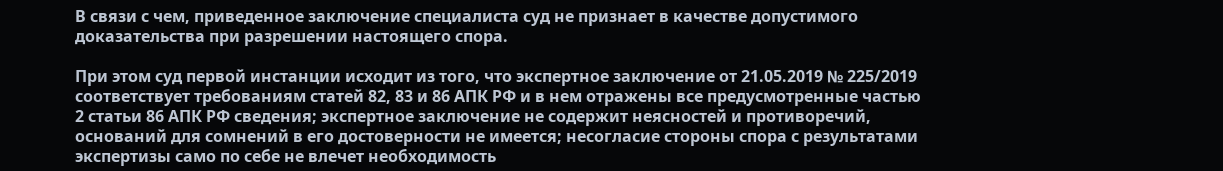В связи с чем, приведенное заключение специалиста суд не признает в качестве допустимого доказательства при разрешении настоящего спора.

При этом суд первой инстанции исходит из того, что экспертное заключение от 21.05.2019 № 225/2019 соответствует требованиям статей 82, 83 и 86 АПК РФ и в нем отражены все предусмотренные частью 2 статьи 86 АПК РФ сведения; экспертное заключение не содержит неясностей и противоречий, оснований для сомнений в его достоверности не имеется; несогласие стороны спора с результатами экспертизы само по себе не влечет необходимость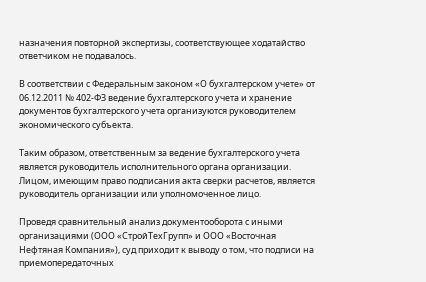назначения повторной экспертизы, соответствующее ходатайство ответчиком не подавалось.

В соответствии с Федеральным законом «О бухгалтерском учете» от 06.12.2011 № 402-ФЗ ведение бухгалтерского учета и хранение документов бухгалтерского учета организуются руководителем экономического субъекта.

Таким образом, ответственным за ведение бухгалтерского учета является руководитель исполнительного органа организации. Лицом, имеющим право подписания акта сверки расчетов, является руководитель организации или уполномоченное лицо.

Проведя сравнительный анализ документооборота с иными организациями (ООО «СтройТехГрупп» и ООО «Восточная Нефтяная Компания»), суд приходит к выводу о том, что подписи на приемопередаточных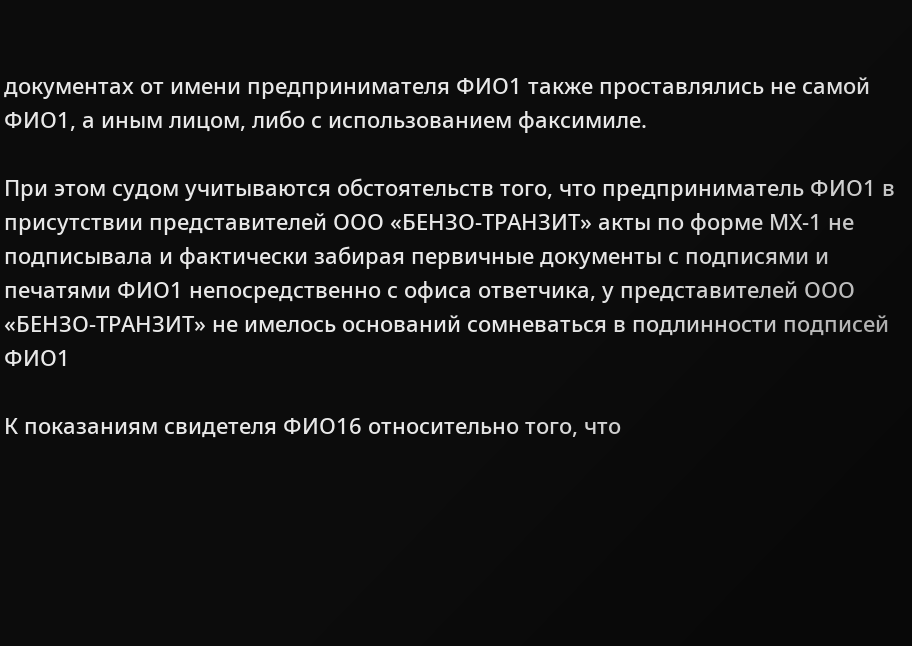документах от имени предпринимателя ФИО1 также проставлялись не самой ФИО1, а иным лицом, либо с использованием факсимиле.

При этом судом учитываются обстоятельств того, что предприниматель ФИО1 в присутствии представителей ООО «БЕНЗО-ТРАНЗИТ» акты по форме МХ-1 не подписывала и фактически забирая первичные документы с подписями и печатями ФИО1 непосредственно с офиса ответчика, у представителей ООО «БЕНЗО-ТРАНЗИТ» не имелось оснований сомневаться в подлинности подписей ФИО1

К показаниям свидетеля ФИО16 относительно того, что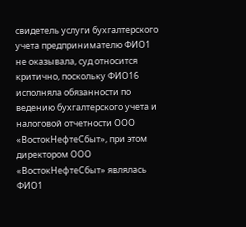свидетель услуги бухгалтерского учета предпринимателю ФИО1 не оказывала, суд относится критично, поскольку ФИО16 исполняла обязанности по ведению бухгалтерского учета и налоговой отчетности ООО «ВостокНефтеСбыт», при этом директором ООО «ВостокНефтеСбыт» являлась ФИО1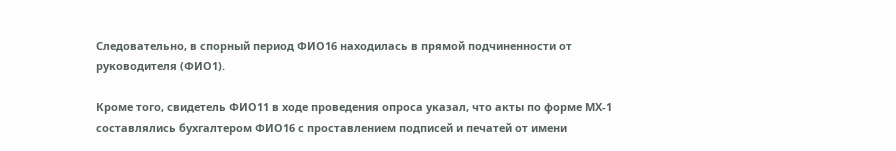Следовательно, в спорный период ФИО16 находилась в прямой подчиненности от руководителя (ФИО1).

Кроме того, свидетель ФИО11 в ходе проведения опроса указал, что акты по форме МХ-1 составлялись бухгалтером ФИО16 с проставлением подписей и печатей от имени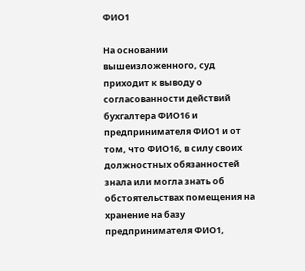ФИО1

На основании вышеизложенного, суд приходит к выводу о согласованности действий бухгалтера ФИО16 и предпринимателя ФИО1 и от том, что ФИО16, в силу своих должностных обязанностей знала или могла знать об обстоятельствах помещения на хранение на базу предпринимателя ФИО1,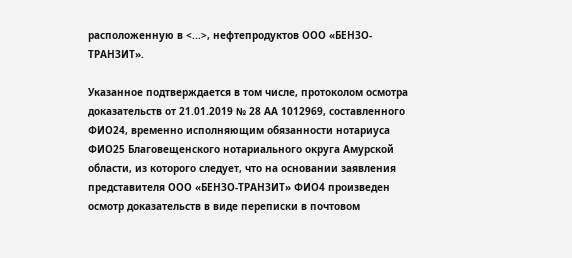расположенную в <...>, нефтепродуктов ООО «БЕНЗО-ТРАНЗИТ».

Указанное подтверждается в том числе, протоколом осмотра доказательств от 21.01.2019 № 28 АА 1012969, составленного ФИО24, временно исполняющим обязанности нотариуса ФИО25 Благовещенского нотариального округа Амурской области, из которого следует, что на основании заявления представителя ООО «БЕНЗО-ТРАНЗИТ» ФИО4 произведен осмотр доказательств в виде переписки в почтовом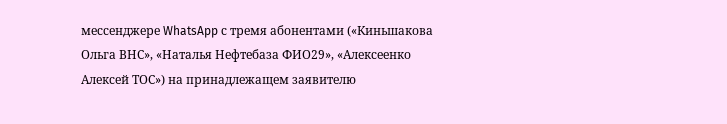мессенджере WhatsApp с тремя абонентами («Киньшакова Ольга ВНС», «Наталья Нефтебаза ФИО29», «Алексеенко Алексей ТОС») на принадлежащем заявителю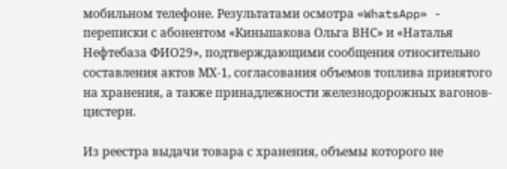мобильном телефоне. Результатами осмотра «WhatsApp» - переписки с абонентом «Киньшакова Ольга ВНС» и «Наталья Нефтебаза ФИО29», подтверждающими сообщения относительно составления актов МХ-1, согласования объемов топлива принятого на хранения, а также принадлежности железнодорожных вагонов-цистерн.

Из реестра выдачи товара с хранения, объемы которого не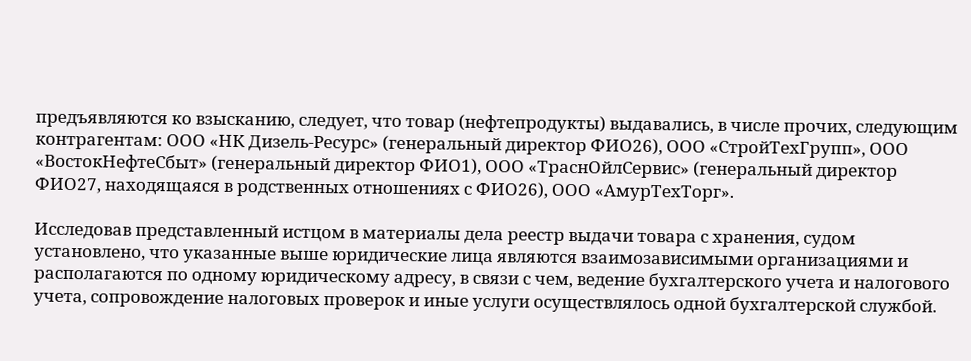предъявляются ко взысканию, следует, что товар (нефтепродукты) выдавались, в числе прочих, следующим контрагентам: ООО «НК Дизель-Ресурс» (генеральный директор ФИО26), ООО «СтройТехГрупп», ООО «ВостокНефтеСбыт» (генеральный директор ФИО1), ООО «ТраснОйлСервис» (генеральный директор ФИО27, находящаяся в родственных отношениях с ФИО26), ООО «АмурТехТорг».

Исследовав представленный истцом в материалы дела реестр выдачи товара с хранения, судом установлено, что указанные выше юридические лица являются взаимозависимыми организациями и располагаются по одному юридическому адресу, в связи с чем, ведение бухгалтерского учета и налогового учета, сопровождение налоговых проверок и иные услуги осуществлялось одной бухгалтерской службой.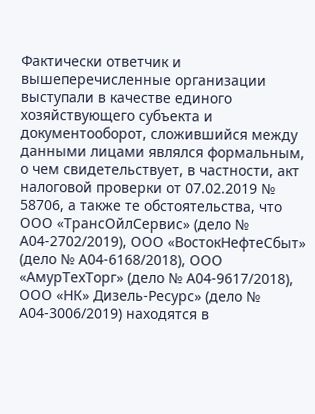Фактически ответчик и вышеперечисленные организации выступали в качестве единого хозяйствующего субъекта и документооборот, сложившийся между данными лицами являлся формальным, о чем свидетельствует, в частности, акт налоговой проверки от 07.02.2019 № 58706, а также те обстоятельства, что ООО «ТрансОйлСервис» (дело № А04-2702/2019), ООО «ВостокНефтеСбыт» (дело № А04-6168/2018), ООО «АмурТехТорг» (дело № А04-9617/2018), ООО «НК» Дизель-Ресурс» (дело № А04-3006/2019) находятся в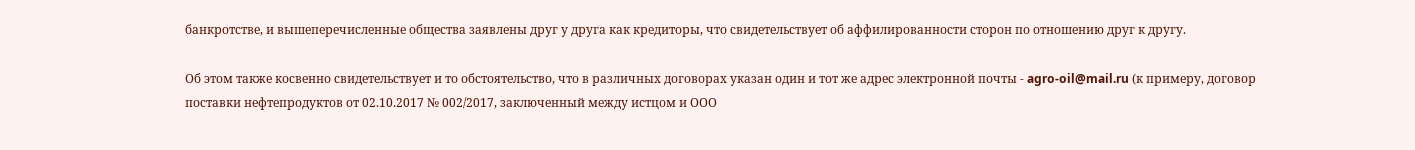банкротстве, и вышеперечисленные общества заявлены друг у друга как кредиторы, что свидетельствует об аффилированности сторон по отношению друг к другу.

Об этом также косвенно свидетельствует и то обстоятельство, что в различных договорах указан один и тот же адрес электронной почты - agro-oil@mail.ru (к примеру, договор поставки нефтепродуктов от 02.10.2017 № 002/2017, заключенный между истцом и ООО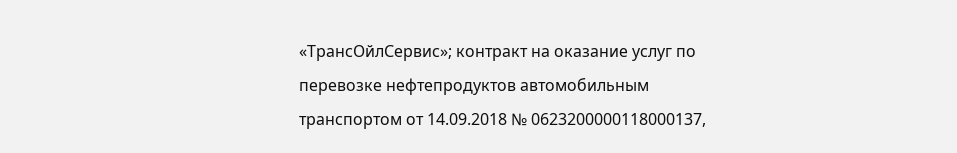«ТрансОйлСервис»; контракт на оказание услуг по перевозке нефтепродуктов автомобильным транспортом от 14.09.2018 № 0623200000118000137,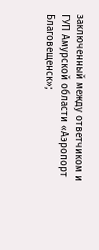заключенный между ответчиком и ГУП Амурской области «Аэропорт Благовещенск»;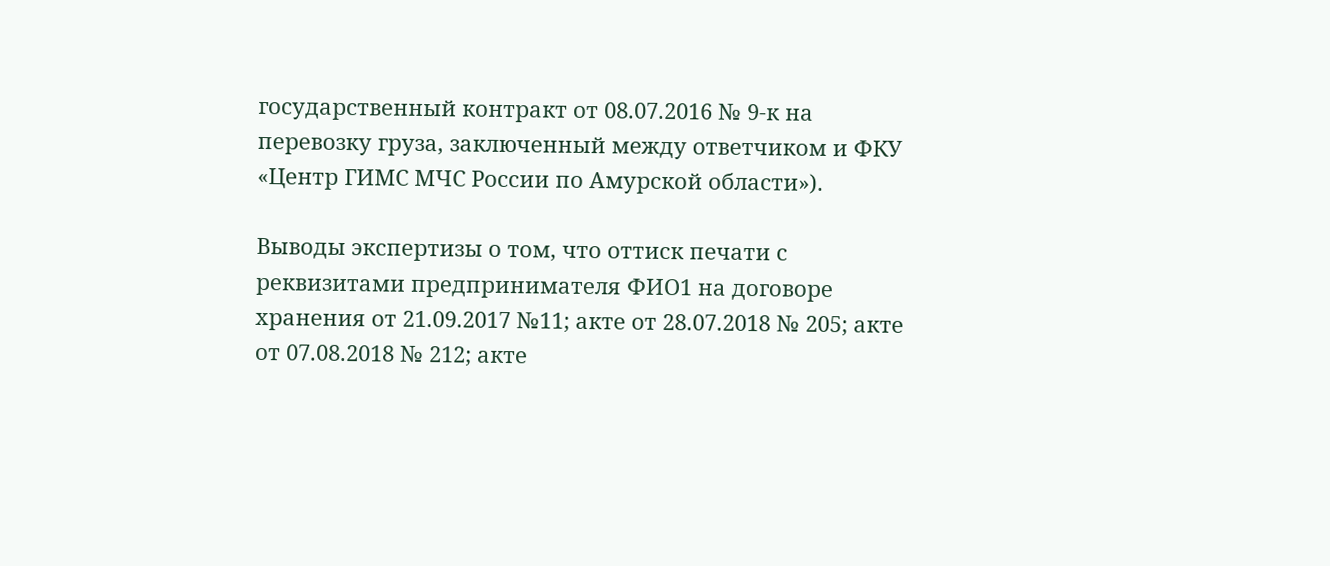государственный контракт от 08.07.2016 № 9-к на перевозку груза, заключенный между ответчиком и ФКУ «Центр ГИМС МЧС России по Амурской области»).

Выводы экспертизы о том, что оттиск печати с реквизитами предпринимателя ФИО1 на договоре хранения от 21.09.2017 №11; акте от 28.07.2018 № 205; акте от 07.08.2018 № 212; акте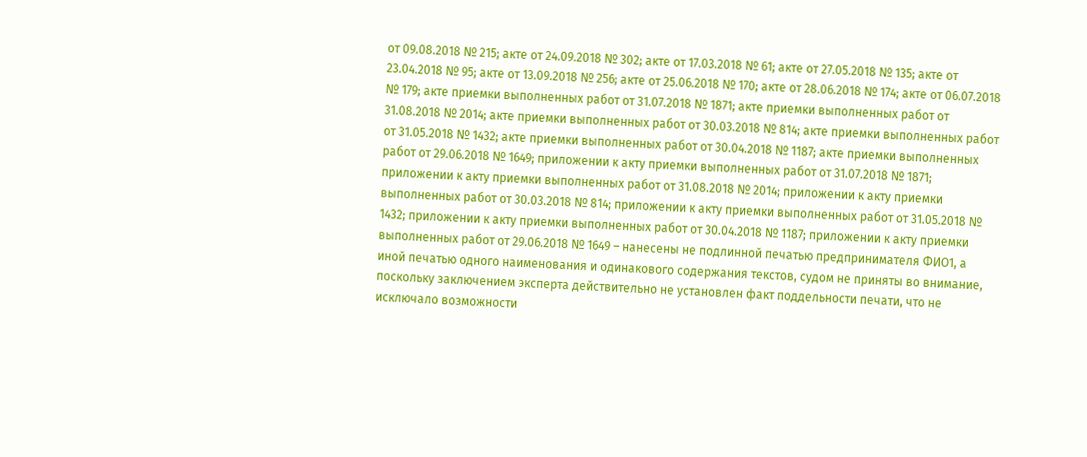от 09.08.2018 № 215; акте от 24.09.2018 № 302; акте от 17.03.2018 № 61; акте от 27.05.2018 № 135; акте от 23.04.2018 № 95; акте от 13.09.2018 № 256; акте от 25.06.2018 № 170; акте от 28.06.2018 № 174; акте от 06.07.2018 № 179; акте приемки выполненных работ от 31.07.2018 № 1871; акте приемки выполненных работ от 31.08.2018 № 2014; акте приемки выполненных работ от 30.03.2018 № 814; акте приемки выполненных работ от 31.05.2018 № 1432; акте приемки выполненных работ от 30.04.2018 № 1187; акте приемки выполненных работ от 29.06.2018 № 1649; приложении к акту приемки выполненных работ от 31.07.2018 № 1871; приложении к акту приемки выполненных работ от 31.08.2018 № 2014; приложении к акту приемки выполненных работ от 30.03.2018 № 814; приложении к акту приемки выполненных работ от 31.05.2018 № 1432; приложении к акту приемки выполненных работ от 30.04.2018 № 1187; приложении к акту приемки выполненных работ от 29.06.2018 № 1649 – нанесены не подлинной печатью предпринимателя ФИО1, а иной печатью одного наименования и одинакового содержания текстов, судом не приняты во внимание, поскольку заключением эксперта действительно не установлен факт поддельности печати, что не исключало возможности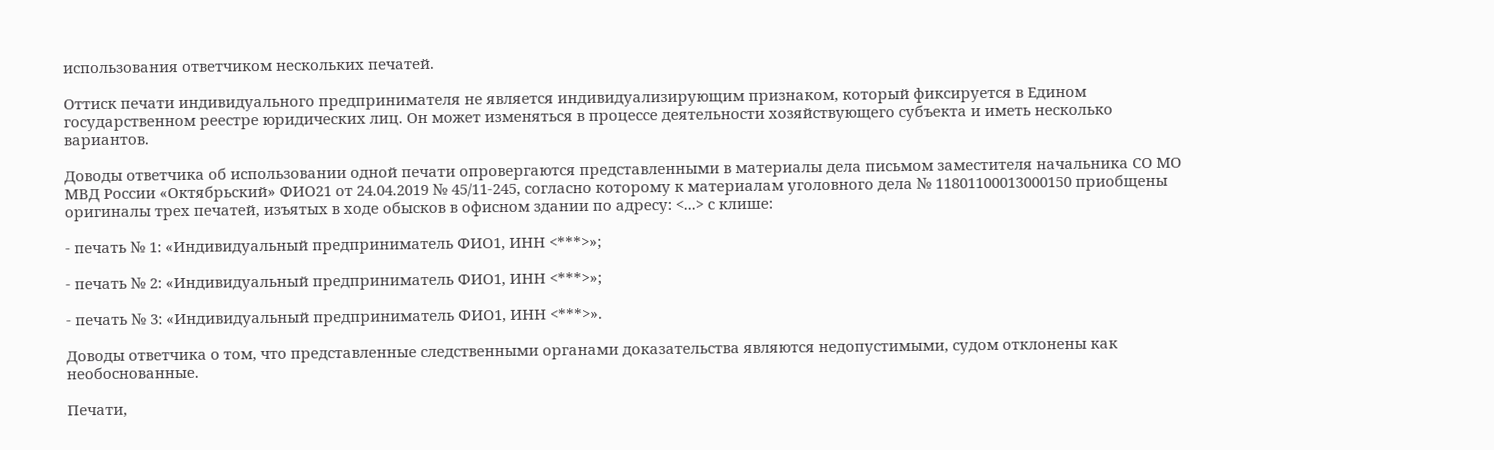использования ответчиком нескольких печатей.

Оттиск печати индивидуального предпринимателя не является индивидуализирующим признаком, который фиксируется в Едином государственном реестре юридических лиц. Он может изменяться в процессе деятельности хозяйствующего субъекта и иметь несколько вариантов.

Доводы ответчика об использовании одной печати опровергаются представленными в материалы дела письмом заместителя начальника СО МО МВД России «Октябрьский» ФИО21 от 24.04.2019 № 45/11-245, согласно которому к материалам уголовного дела № 11801100013000150 приобщены оригиналы трех печатей, изъятых в ходе обысков в офисном здании по адресу: <...> с клише:

- печать № 1: «Индивидуальный предприниматель ФИО1, ИНН <***>»;

- печать № 2: «Индивидуальный предприниматель ФИО1, ИНН <***>»;

- печать № 3: «Индивидуальный предприниматель ФИО1, ИНН <***>».

Доводы ответчика о том, что представленные следственными органами доказательства являются недопустимыми, судом отклонены как необоснованные.

Печати,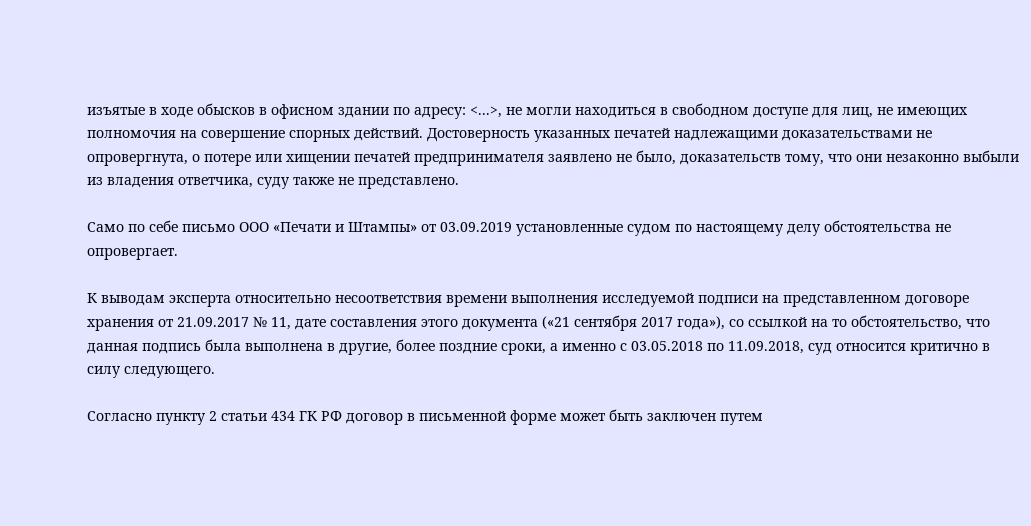изъятые в ходе обысков в офисном здании по адресу: <...>, не могли находиться в свободном доступе для лиц, не имеющих полномочия на совершение спорных действий. Достоверность указанных печатей надлежащими доказательствами не опровергнута, о потере или хищении печатей предпринимателя заявлено не было, доказательств тому, что они незаконно выбыли из владения ответчика, суду также не представлено.

Само по себе письмо ООО «Печати и Штампы» от 03.09.2019 установленные судом по настоящему делу обстоятельства не опровергает.

К выводам эксперта относительно несоответствия времени выполнения исследуемой подписи на представленном договоре хранения от 21.09.2017 № 11, дате составления этого документа («21 сентября 2017 года»), со ссылкой на то обстоятельство, что данная подпись была выполнена в другие, более поздние сроки, а именно с 03.05.2018 по 11.09.2018, суд относится критично в силу следующего.

Согласно пункту 2 статьи 434 ГК РФ договор в письменной форме может быть заключен путем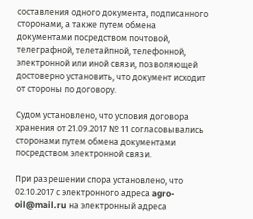составления одного документа, подписанного сторонами, а также путем обмена документами посредством почтовой, телеграфной, телетайпной, телефонной, электронной или иной связи, позволяющей достоверно установить, что документ исходит от стороны по договору.

Судом установлено, что условия договора хранения от 21.09.2017 № 11 согласовывались сторонами путем обмена документами посредством электронной связи.

При разрешении спора установлено, что 02.10.2017 с электронного адреса agro-oil@mail.ru на электронный адреса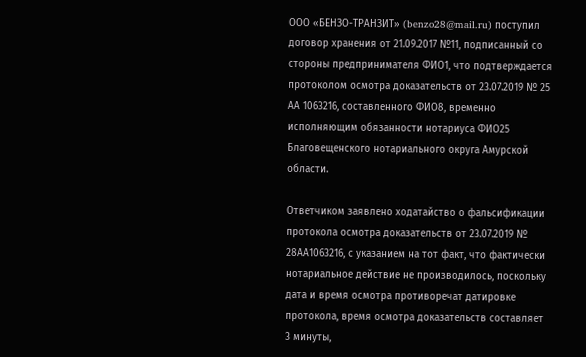ООО «БЕНЗО-ТРАНЗИТ» (benzo28@mail.ru) поступил договор хранения от 21.09.2017 №11, подписанный со стороны предпринимателя ФИО1, что подтверждается протоколом осмотра доказательств от 23.07.2019 № 25 АА 1063216, составленного ФИО8, временно исполняющим обязанности нотариуса ФИО25 Благовещенского нотариального округа Амурской области.

Ответчиком заявлено ходатайство о фальсификации протокола осмотра доказательств от 23.07.2019 № 28АА1063216, с указанием на тот факт, что фактически нотариальное действие не производилось, поскольку дата и время осмотра противоречат датировке протокола, время осмотра доказательств составляет 3 минуты,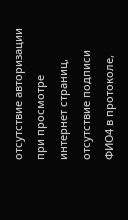отсутствие авторизации при просмотре интернет страниц, отсутствие подписи ФИО4 в протоколе,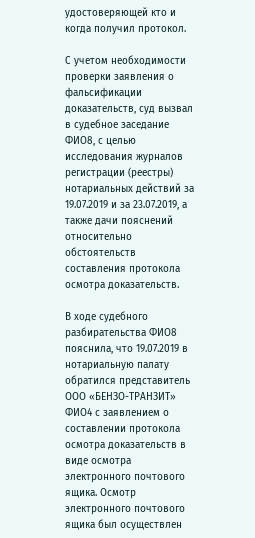удостоверяющей кто и когда получил протокол.

С учетом необходимости проверки заявления о фальсификации доказательств, суд вызвал в судебное заседание ФИО8, с целью исследования журналов регистрации (реестры) нотариальных действий за 19.07.2019 и за 23.07.2019, а также дачи пояснений относительно обстоятельств составления протокола осмотра доказательств.

В ходе судебного разбирательства ФИО8 пояснила, что 19.07.2019 в нотариальную палату обратился представитель ООО «БЕНЗО-ТРАНЗИТ» ФИО4 с заявлением о составлении протокола осмотра доказательств в виде осмотра электронного почтового ящика. Осмотр электронного почтового ящика был осуществлен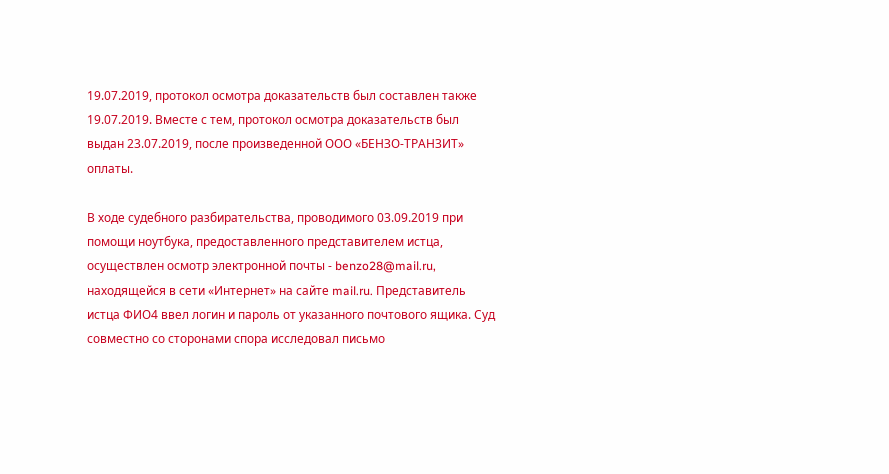19.07.2019, протокол осмотра доказательств был составлен также 19.07.2019. Вместе с тем, протокол осмотра доказательств был выдан 23.07.2019, после произведенной ООО «БЕНЗО-ТРАНЗИТ» оплаты.

В ходе судебного разбирательства, проводимого 03.09.2019 при помощи ноутбука, предоставленного представителем истца, осуществлен осмотр электронной почты - benzo28@mail.ru, находящейся в сети «Интернет» на сайте mail.ru. Представитель истца ФИО4 ввел логин и пароль от указанного почтового ящика. Суд совместно со сторонами спора исследовал письмо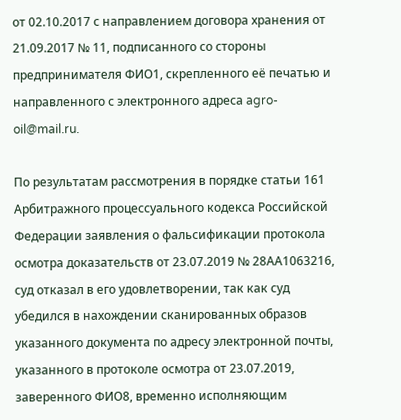от 02.10.2017 с направлением договора хранения от 21.09.2017 № 11, подписанного со стороны предпринимателя ФИО1, скрепленного её печатью и направленного с электронного адреса agro-oil@mail.ru.

По результатам рассмотрения в порядке статьи 161 Арбитражного процессуального кодекса Российской Федерации заявления о фальсификации протокола осмотра доказательств от 23.07.2019 № 28АА1063216, суд отказал в его удовлетворении, так как суд убедился в нахождении сканированных образов указанного документа по адресу электронной почты, указанного в протоколе осмотра от 23.07.2019, заверенного ФИО8, временно исполняющим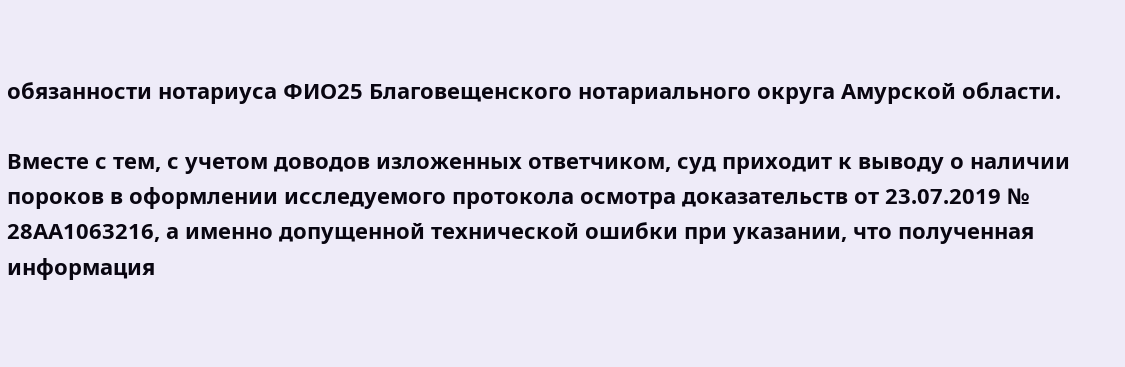обязанности нотариуса ФИО25 Благовещенского нотариального округа Амурской области.

Вместе с тем, с учетом доводов изложенных ответчиком, суд приходит к выводу о наличии пороков в оформлении исследуемого протокола осмотра доказательств от 23.07.2019 № 28АА1063216, а именно допущенной технической ошибки при указании, что полученная информация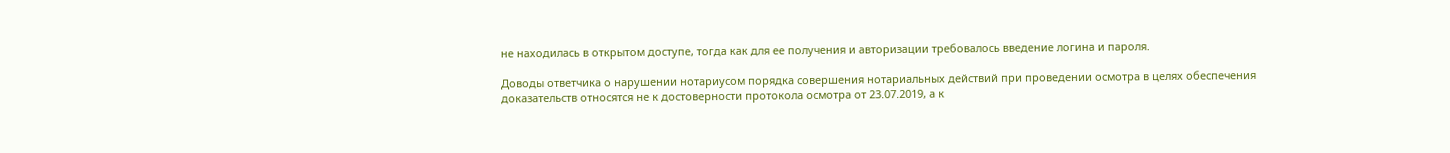не находилась в открытом доступе, тогда как для ее получения и авторизации требовалось введение логина и пароля.

Доводы ответчика о нарушении нотариусом порядка совершения нотариальных действий при проведении осмотра в целях обеспечения доказательств относятся не к достоверности протокола осмотра от 23.07.2019, а к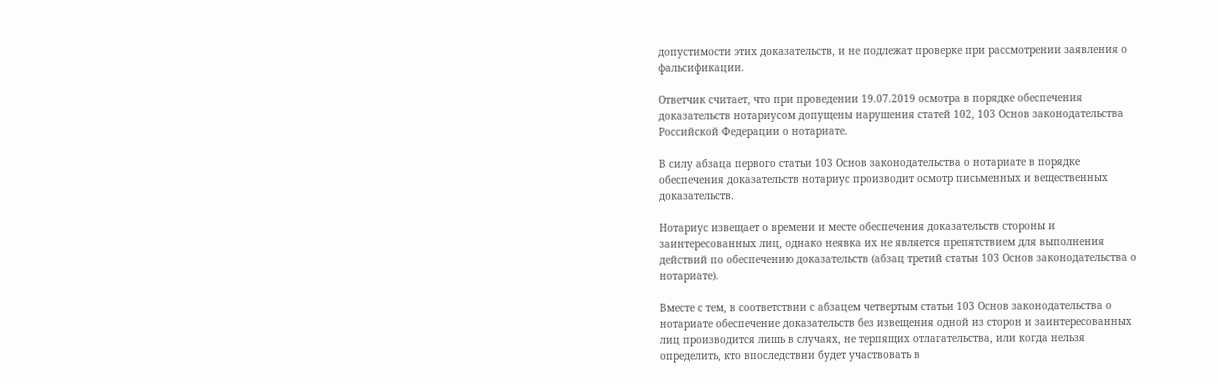допустимости этих доказательств, и не подлежат проверке при рассмотрении заявления о фальсификации.

Ответчик считает, что при проведении 19.07.2019 осмотра в порядке обеспечения доказательств нотариусом допущены нарушения статей 102, 103 Основ законодательства Российской Федерации о нотариате.

В силу абзаца первого статьи 103 Основ законодательства о нотариате в порядке обеспечения доказательств нотариус производит осмотр письменных и вещественных доказательств.

Нотариус извещает о времени и месте обеспечения доказательств стороны и заинтересованных лиц, однако неявка их не является препятствием для выполнения действий по обеспечению доказательств (абзац третий статьи 103 Основ законодательства о нотариате).

Вместе с тем, в соответствии с абзацем четвертым статьи 103 Основ законодательства о нотариате обеспечение доказательств без извещения одной из сторон и заинтересованных лиц производится лишь в случаях, не терпящих отлагательства, или когда нельзя определить, кто впоследствии будет участвовать в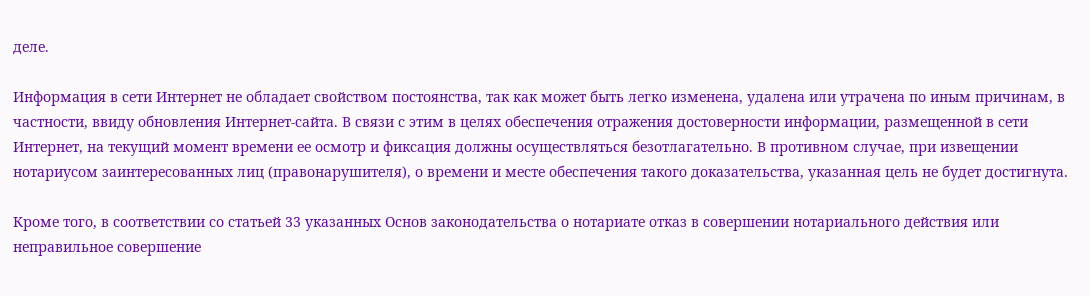деле.

Информация в сети Интернет не обладает свойством постоянства, так как может быть легко изменена, удалена или утрачена по иным причинам, в частности, ввиду обновления Интернет-сайта. В связи с этим в целях обеспечения отражения достоверности информации, размещенной в сети Интернет, на текущий момент времени ее осмотр и фиксация должны осуществляться безотлагательно. В противном случае, при извещении нотариусом заинтересованных лиц (правонарушителя), о времени и месте обеспечения такого доказательства, указанная цель не будет достигнута.

Кроме того, в соответствии со статьей 33 указанных Основ законодательства о нотариате отказ в совершении нотариального действия или неправильное совершение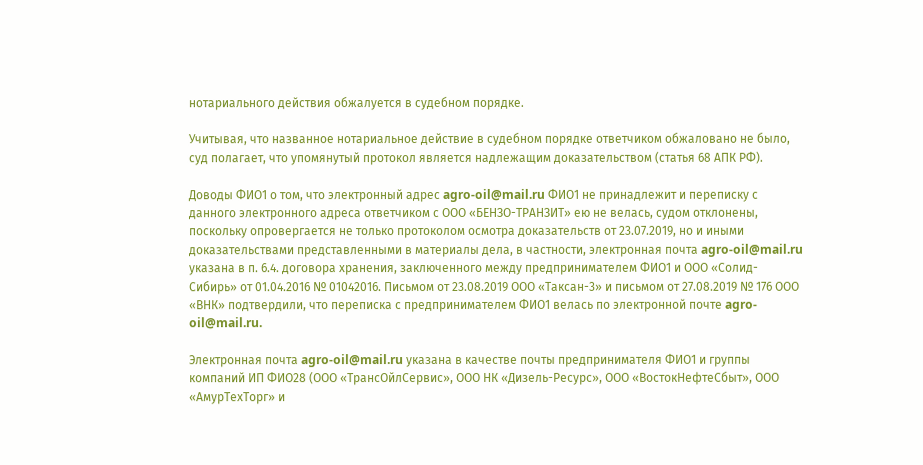нотариального действия обжалуется в судебном порядке.

Учитывая, что названное нотариальное действие в судебном порядке ответчиком обжаловано не было, суд полагает, что упомянутый протокол является надлежащим доказательством (статья 68 АПК РФ).

Доводы ФИО1 о том, что электронный адрес agro-oil@mail.ru ФИО1 не принадлежит и переписку с данного электронного адреса ответчиком с ООО «БЕНЗО-ТРАНЗИТ» ею не велась, судом отклонены, поскольку опровергается не только протоколом осмотра доказательств от 23.07.2019, но и иными доказательствами представленными в материалы дела, в частности, электронная почта agro-oil@mail.ru указана в п. 6.4. договора хранения, заключенного между предпринимателем ФИО1 и ООО «Солид-Сибирь» от 01.04.2016 № 01042016. Письмом от 23.08.2019 ООО «Таксан-3» и письмом от 27.08.2019 № 176 ООО «ВНК» подтвердили, что переписка с предпринимателем ФИО1 велась по электронной почте agro-oil@mail.ru.

Электронная почта agro-oil@mail.ru указана в качестве почты предпринимателя ФИО1 и группы компаний ИП ФИО28 (ООО «ТрансОйлСервис», ООО НК «Дизель-Ресурс», ООО «ВостокНефтеСбыт», ООО «АмурТехТорг» и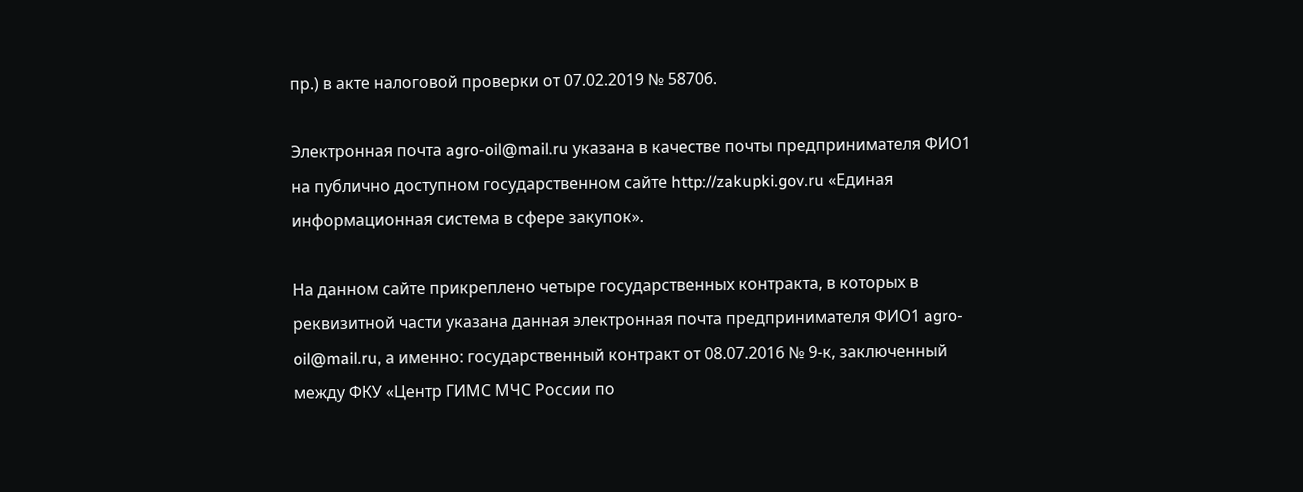пр.) в акте налоговой проверки от 07.02.2019 № 58706.

Электронная почта agro-oil@mail.ru указана в качестве почты предпринимателя ФИО1 на публично доступном государственном сайте http://zakupki.gov.ru «Единая информационная система в сфере закупок».

На данном сайте прикреплено четыре государственных контракта, в которых в реквизитной части указана данная электронная почта предпринимателя ФИО1 agro-oil@mail.ru, а именно: государственный контракт от 08.07.2016 № 9-к, заключенный между ФКУ «Центр ГИМС МЧС России по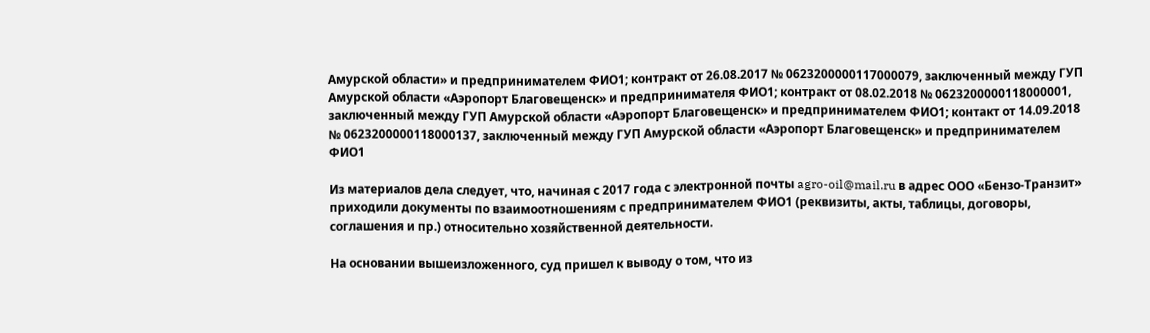Амурской области» и предпринимателем ФИО1; контракт от 26.08.2017 № 0623200000117000079, заключенный между ГУП Амурской области «Аэропорт Благовещенск» и предпринимателя ФИО1; контракт от 08.02.2018 № 0623200000118000001, заключенный между ГУП Амурской области «Аэропорт Благовещенск» и предпринимателем ФИО1; контакт от 14.09.2018 № 0623200000118000137, заключенный между ГУП Амурской области «Аэропорт Благовещенск» и предпринимателем ФИО1

Из материалов дела следует, что, начиная с 2017 года с электронной почты agro-oil@mail.ru в адрес ООО «Бензо-Транзит» приходили документы по взаимоотношениям с предпринимателем ФИО1 (реквизиты, акты, таблицы, договоры, соглашения и пр.) относительно хозяйственной деятельности.

На основании вышеизложенного, суд пришел к выводу о том, что из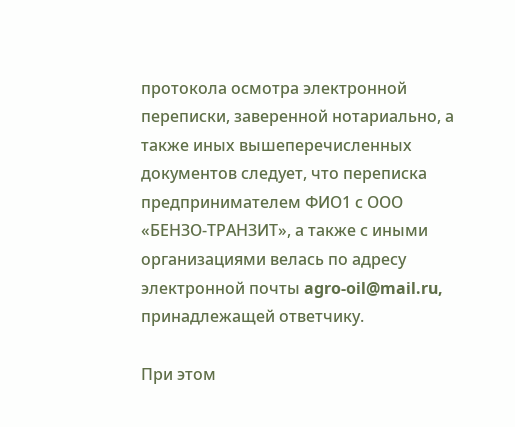протокола осмотра электронной переписки, заверенной нотариально, а также иных вышеперечисленных документов следует, что переписка предпринимателем ФИО1 с ООО «БЕНЗО-ТРАНЗИТ», а также с иными организациями велась по адресу электронной почты agro-oil@mail.ru, принадлежащей ответчику.

При этом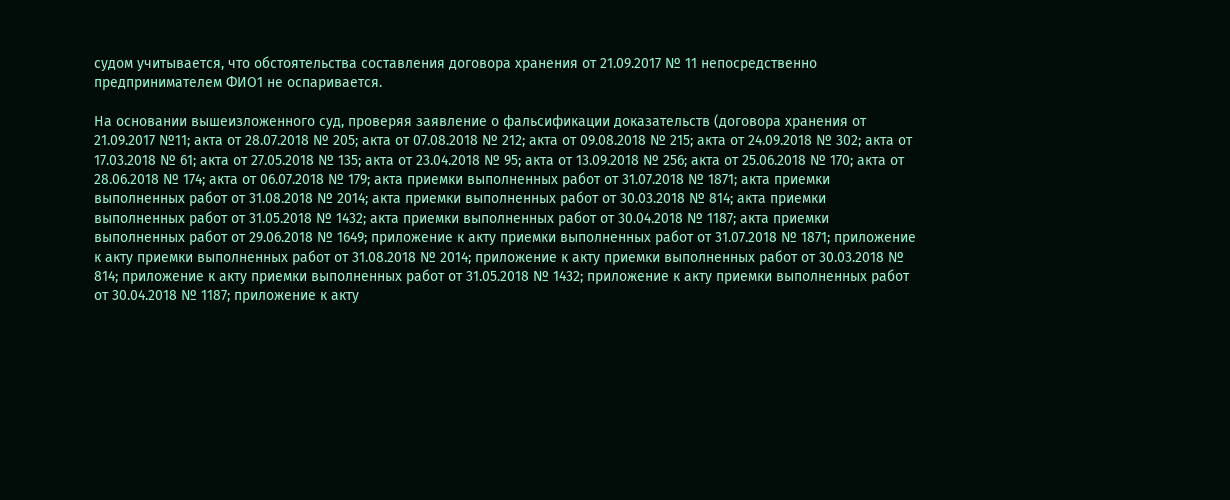судом учитывается, что обстоятельства составления договора хранения от 21.09.2017 № 11 непосредственно предпринимателем ФИО1 не оспаривается.

На основании вышеизложенного суд, проверяя заявление о фальсификации доказательств (договора хранения от 21.09.2017 №11; акта от 28.07.2018 № 205; акта от 07.08.2018 № 212; акта от 09.08.2018 № 215; акта от 24.09.2018 № 302; акта от 17.03.2018 № 61; акта от 27.05.2018 № 135; акта от 23.04.2018 № 95; акта от 13.09.2018 № 256; акта от 25.06.2018 № 170; акта от 28.06.2018 № 174; акта от 06.07.2018 № 179; акта приемки выполненных работ от 31.07.2018 № 1871; акта приемки выполненных работ от 31.08.2018 № 2014; акта приемки выполненных работ от 30.03.2018 № 814; акта приемки выполненных работ от 31.05.2018 № 1432; акта приемки выполненных работ от 30.04.2018 № 1187; акта приемки выполненных работ от 29.06.2018 № 1649; приложение к акту приемки выполненных работ от 31.07.2018 № 1871; приложение к акту приемки выполненных работ от 31.08.2018 № 2014; приложение к акту приемки выполненных работ от 30.03.2018 № 814; приложение к акту приемки выполненных работ от 31.05.2018 № 1432; приложение к акту приемки выполненных работ от 30.04.2018 № 1187; приложение к акту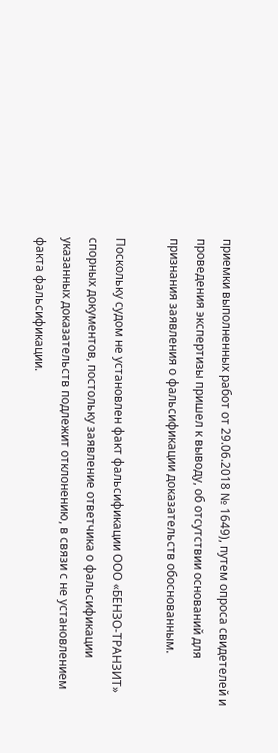приемки выполненных работ от 29.06.2018 № 1649), путем опроса свидетелей и проведения экспертизы пришел к выводу, об отсутствии оснований для признания заявления о фальсификации доказательств обоснованным.

Поскольку судом не установлен факт фальсификации ООО «БЕНЗО-ТРАНЗИТ» спорных документов, постольку заявление ответчика о фальсификации указанных доказательств подлежит отклонению, в связи с не установлением факта фальсификации.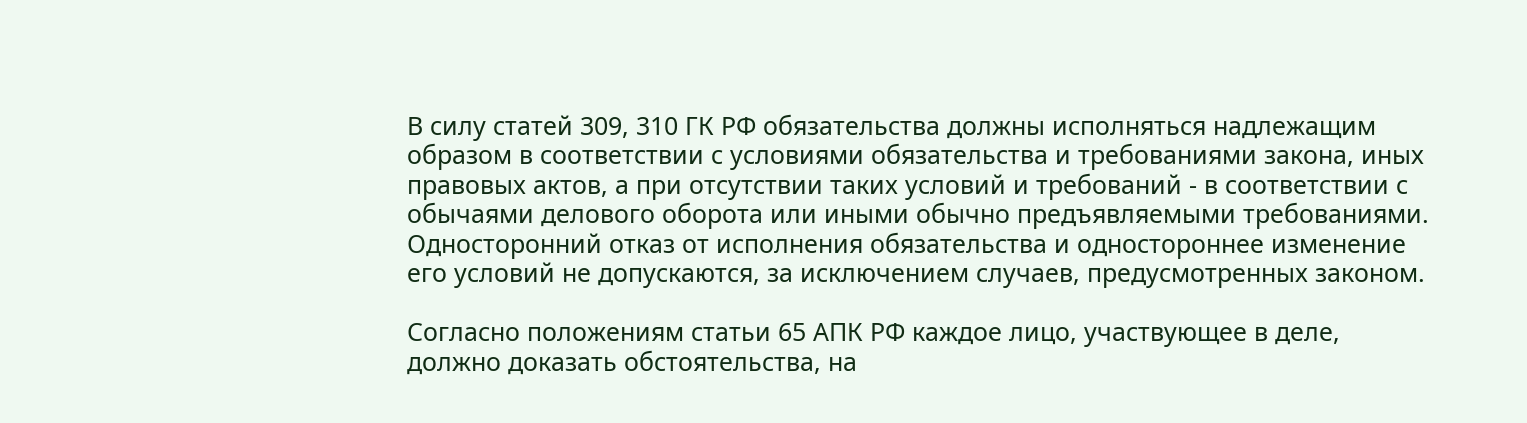В силу статей 309, 310 ГК РФ обязательства должны исполняться надлежащим образом в соответствии с условиями обязательства и требованиями закона, иных правовых актов, а при отсутствии таких условий и требований - в соответствии с обычаями делового оборота или иными обычно предъявляемыми требованиями. Односторонний отказ от исполнения обязательства и одностороннее изменение его условий не допускаются, за исключением случаев, предусмотренных законом.

Согласно положениям статьи 65 АПК РФ каждое лицо, участвующее в деле, должно доказать обстоятельства, на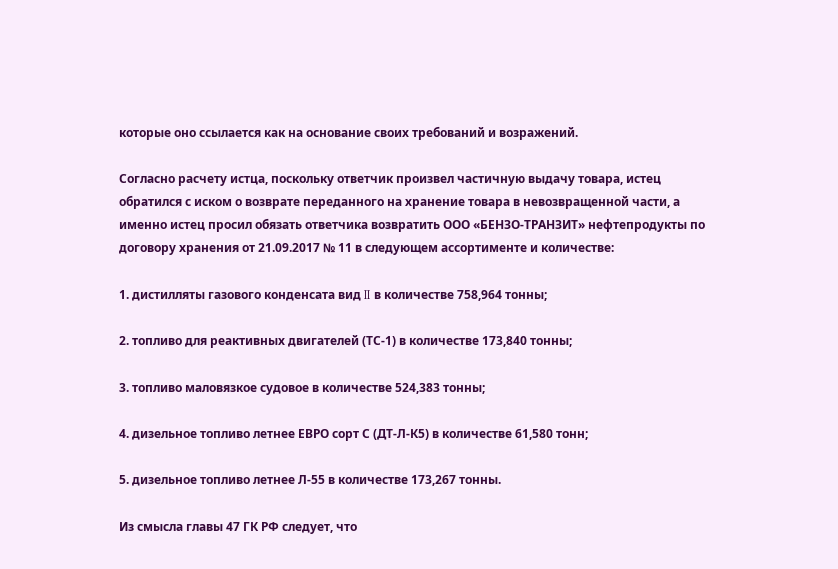которые оно ссылается как на основание своих требований и возражений.

Согласно расчету истца, поскольку ответчик произвел частичную выдачу товара, истец обратился с иском о возврате переданного на хранение товара в невозвращенной части, а именно истец просил обязать ответчика возвратить ООО «БЕНЗО-ТРАНЗИТ» нефтепродукты по договору хранения от 21.09.2017 № 11 в следующем ассортименте и количестве:

1. дистилляты газового конденсата вид II в количестве 758,964 тонны;

2. топливо для реактивных двигателей (ТС-1) в количестве 173,840 тонны;

3. топливо маловязкое судовое в количестве 524,383 тонны;

4. дизельное топливо летнее ЕВРО сорт С (ДТ-Л-К5) в количестве 61,580 тонн;

5. дизельное топливо летнее Л-55 в количестве 173,267 тонны.

Из смысла главы 47 ГК РФ следует, что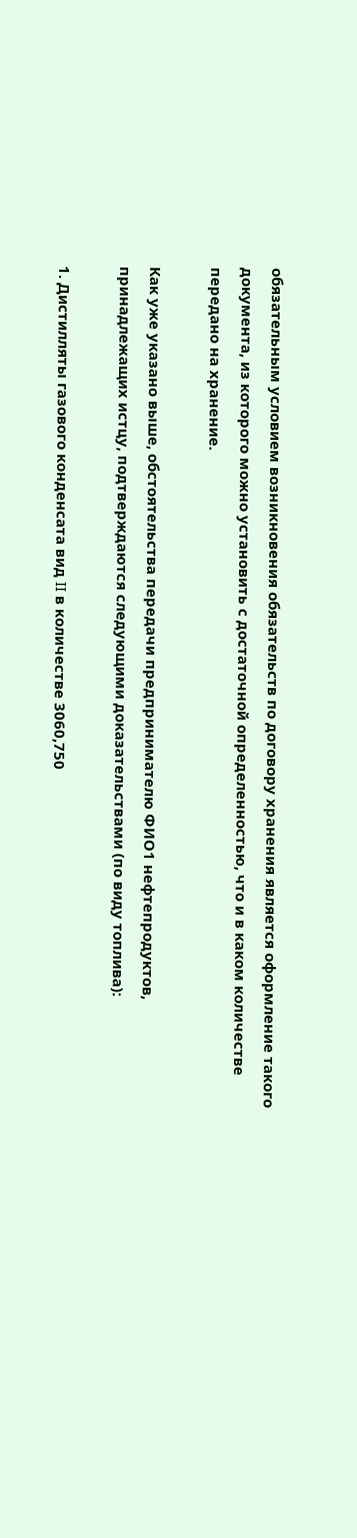обязательным условием возникновения обязательств по договору хранения является оформление такого документа, из которого можно установить с достаточной определенностью, что и в каком количестве передано на хранение.

Как уже указано выше, обстоятельства передачи предпринимателю ФИО1 нефтепродуктов, принадлежащих истцу, подтверждаются следующими доказательствами (по виду топлива):

1. Дистилляты газового конденсата вид II в количестве 3060,750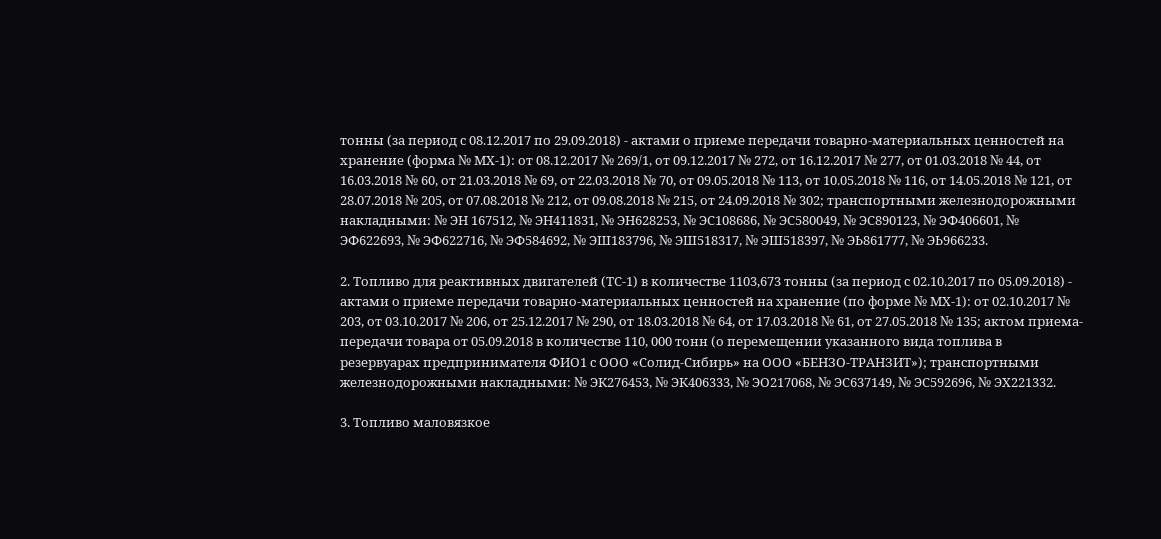тонны (за период с 08.12.2017 по 29.09.2018) - актами о приеме передачи товарно-материальных ценностей на хранение (форма № МХ-1): от 08.12.2017 № 269/1, от 09.12.2017 № 272, от 16.12.2017 № 277, от 01.03.2018 № 44, от 16.03.2018 № 60, от 21.03.2018 № 69, от 22.03.2018 № 70, от 09.05.2018 № 113, от 10.05.2018 № 116, от 14.05.2018 № 121, от 28.07.2018 № 205, от 07.08.2018 № 212, от 09.08.2018 № 215, от 24.09.2018 № 302; транспортными железнодорожными накладными: № ЭН 167512, № ЭН411831, № ЭН628253, № ЭС108686, № ЭС580049, № ЭС890123, № ЭФ406601, № ЭФ622693, № ЭФ622716, № ЭФ584692, № ЭШ183796, № ЭШ518317, № ЭШ518397, № ЭЬ861777, № ЭЬ966233.

2. Топливо для реактивных двигателей (ТС-1) в количестве 1103,673 тонны (за период с 02.10.2017 по 05.09.2018) - актами о приеме передачи товарно-материальных ценностей на хранение (по форме № МХ-1): от 02.10.2017 № 203, от 03.10.2017 № 206, от 25.12.2017 № 290, от 18.03.2018 № 64, от 17.03.2018 № 61, от 27.05.2018 № 135; актом приема-передачи товара от 05.09.2018 в количестве 110, 000 тонн (о перемещении указанного вида топлива в резервуарах предпринимателя ФИО1 с ООО «Солид-Сибирь» на ООО «БЕНЗО-ТРАНЗИТ»); транспортными железнодорожными накладными: № ЭК276453, № ЭК406333, № ЭО217068, № ЭС637149, № ЭС592696, № ЭХ221332.

3. Топливо маловязкое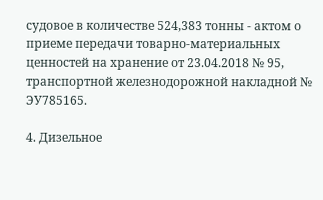судовое в количестве 524,383 тонны - актом о приеме передачи товарно-материальных ценностей на хранение от 23.04.2018 № 95, транспортной железнодорожной накладной № ЭУ785165.

4. Дизельное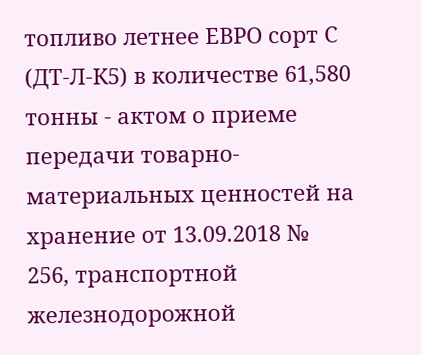топливо летнее ЕВРО сорт С (ДТ-Л-К5) в количестве 61,580 тонны - актом о приеме передачи товарно-материальных ценностей на хранение от 13.09.2018 № 256, транспортной железнодорожной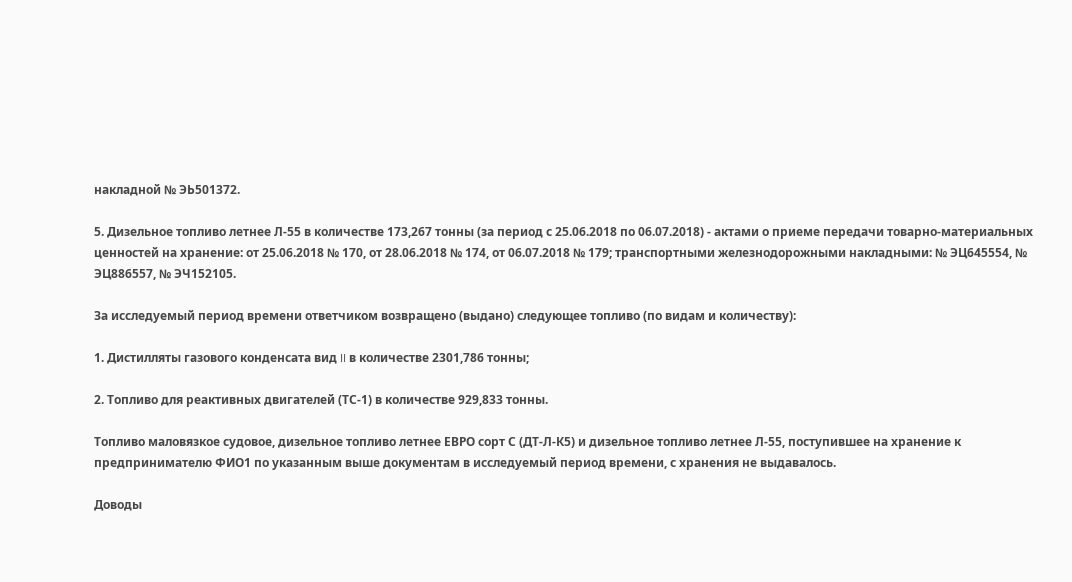накладной № ЭЬ501372.

5. Дизельное топливо летнее Л-55 в количестве 173,267 тонны (за период с 25.06.2018 по 06.07.2018) - актами о приеме передачи товарно-материальных ценностей на хранение: от 25.06.2018 № 170, от 28.06.2018 № 174, от 06.07.2018 № 179; транспортными железнодорожными накладными: № ЭЦ645554, № ЭЦ886557, № ЭЧ152105.

За исследуемый период времени ответчиком возвращено (выдано) следующее топливо (по видам и количеству):

1. Дистилляты газового конденсата вид II в количестве 2301,786 тонны;

2. Топливо для реактивных двигателей (ТС-1) в количестве 929,833 тонны.

Топливо маловязкое судовое, дизельное топливо летнее ЕВРО сорт С (ДТ-Л-К5) и дизельное топливо летнее Л-55, поступившее на хранение к предпринимателю ФИО1 по указанным выше документам в исследуемый период времени, с хранения не выдавалось.

Доводы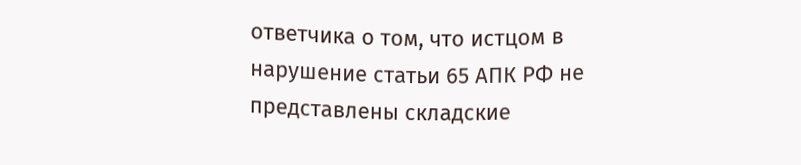ответчика о том, что истцом в нарушение статьи 65 АПК РФ не представлены складские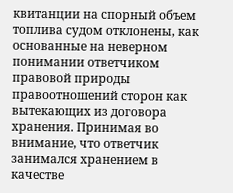квитанции на спорный объем топлива судом отклонены, как основанные на неверном понимании ответчиком правовой природы правоотношений сторон как вытекающих из договора хранения. Принимая во внимание, что ответчик занимался хранением в качестве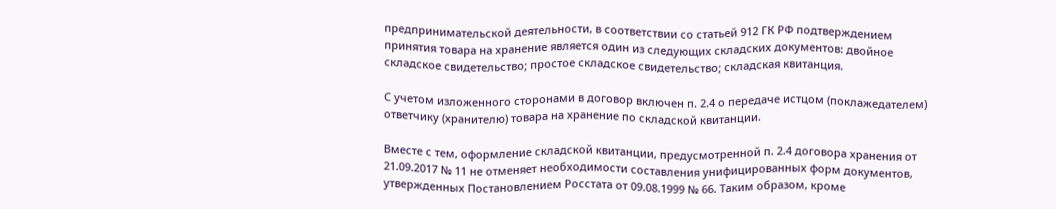предпринимательской деятельности, в соответствии со статьей 912 ГК РФ подтверждением принятия товара на хранение является один из следующих складских документов: двойное складское свидетельство; простое складское свидетельство; складская квитанция.

С учетом изложенного сторонами в договор включен п. 2.4 о передаче истцом (поклажедателем) ответчику (хранителю) товара на хранение по складской квитанции.

Вместе с тем, оформление складской квитанции, предусмотренной п. 2.4 договора хранения от 21.09.2017 № 11 не отменяет необходимости составления унифицированных форм документов, утвержденных Постановлением Росстата от 09.08.1999 № 66. Таким образом, кроме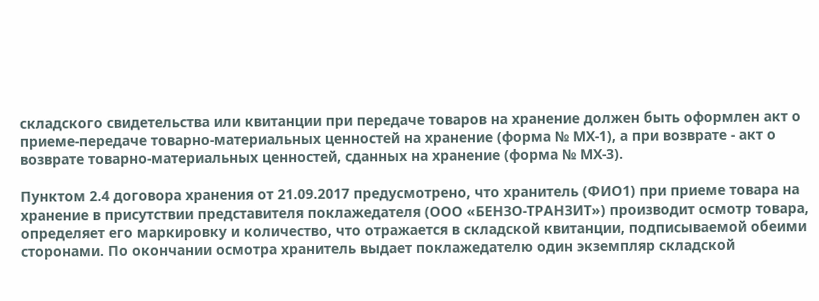складского свидетельства или квитанции при передаче товаров на хранение должен быть оформлен акт о приеме-передаче товарно-материальных ценностей на хранение (форма № МХ-1), а при возврате - акт о возврате товарно-материальных ценностей, сданных на хранение (форма № МХ-3).

Пунктом 2.4 договора хранения от 21.09.2017 предусмотрено, что хранитель (ФИО1) при приеме товара на хранение в присутствии представителя поклажедателя (ООО «БЕНЗО-ТРАНЗИТ») производит осмотр товара, определяет его маркировку и количество, что отражается в складской квитанции, подписываемой обеими сторонами. По окончании осмотра хранитель выдает поклажедателю один экземпляр складской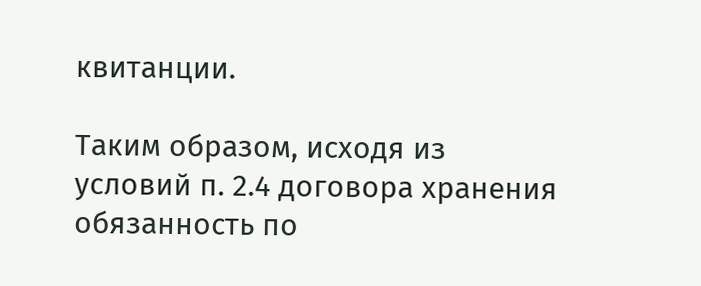квитанции.

Таким образом, исходя из условий п. 2.4 договора хранения обязанность по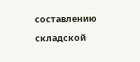составлению складской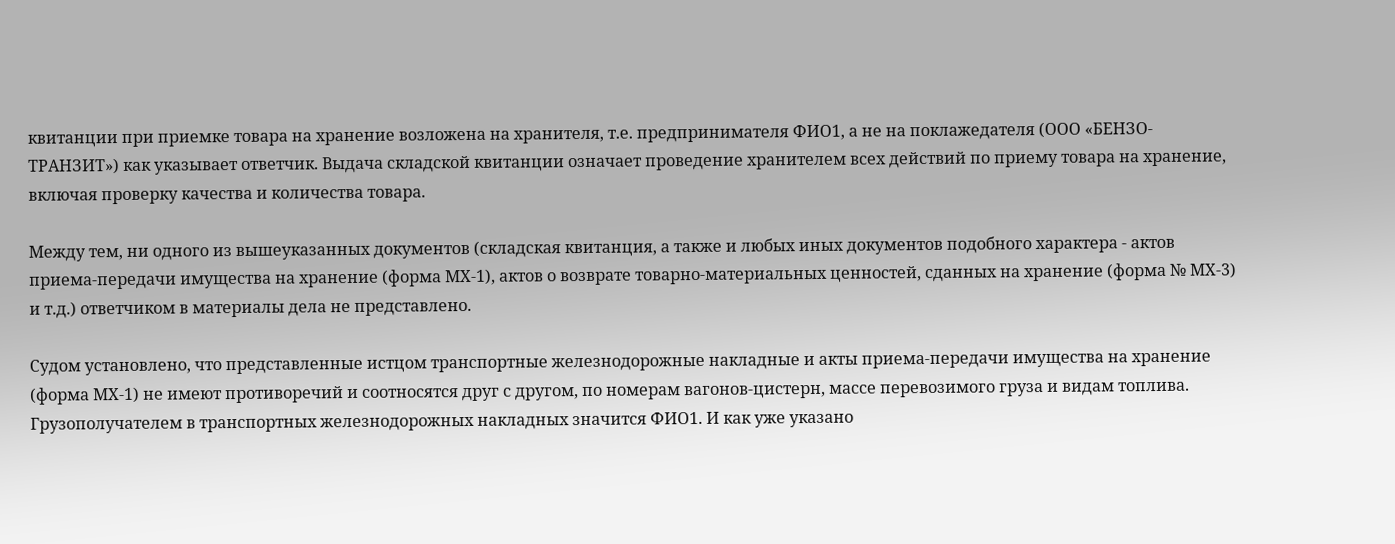квитанции при приемке товара на хранение возложена на хранителя, т.е. предпринимателя ФИО1, а не на поклажедателя (ООО «БЕНЗО-ТРАНЗИТ») как указывает ответчик. Выдача складской квитанции означает проведение хранителем всех действий по приему товара на хранение, включая проверку качества и количества товара.

Между тем, ни одного из вышеуказанных документов (складская квитанция, а также и любых иных документов подобного характера - актов приема-передачи имущества на хранение (форма МХ-1), актов о возврате товарно-материальных ценностей, сданных на хранение (форма № МХ-3) и т.д.) ответчиком в материалы дела не представлено.

Судом установлено, что представленные истцом транспортные железнодорожные накладные и акты приема-передачи имущества на хранение (форма МХ-1) не имеют противоречий и соотносятся друг с другом, по номерам вагонов-цистерн, массе перевозимого груза и видам топлива. Грузополучателем в транспортных железнодорожных накладных значится ФИО1. И как уже указано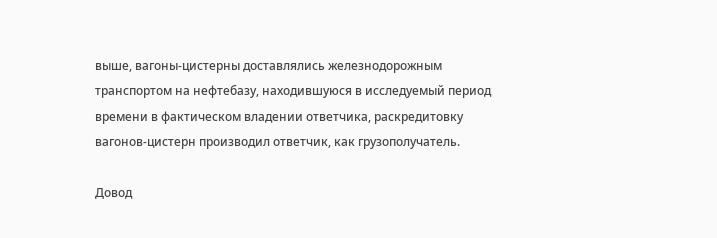выше, вагоны-цистерны доставлялись железнодорожным транспортом на нефтебазу, находившуюся в исследуемый период времени в фактическом владении ответчика, раскредитовку вагонов-цистерн производил ответчик, как грузополучатель.

Довод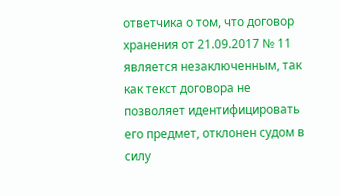ответчика о том, что договор хранения от 21.09.2017 № 11 является незаключенным, так как текст договора не позволяет идентифицировать его предмет, отклонен судом в силу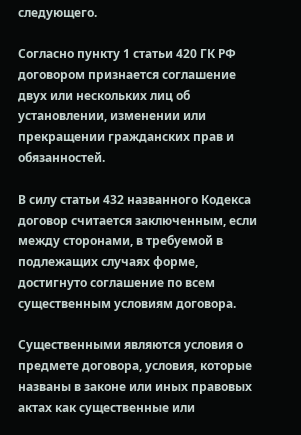следующего.

Согласно пункту 1 статьи 420 ГК РФ договором признается соглашение двух или нескольких лиц об установлении, изменении или прекращении гражданских прав и обязанностей.

В силу статьи 432 названного Кодекса договор считается заключенным, если между сторонами, в требуемой в подлежащих случаях форме, достигнуто соглашение по всем существенным условиям договора.

Существенными являются условия о предмете договора, условия, которые названы в законе или иных правовых актах как существенные или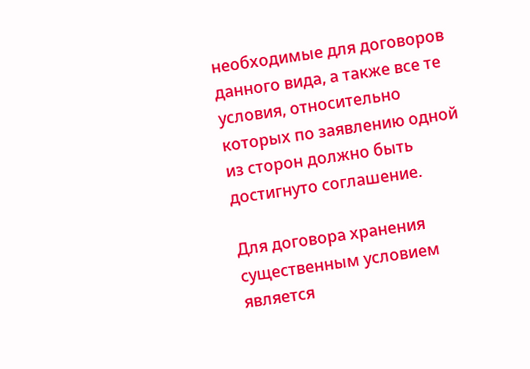необходимые для договоров данного вида, а также все те условия, относительно которых по заявлению одной из сторон должно быть достигнуто соглашение.

Для договора хранения существенным условием является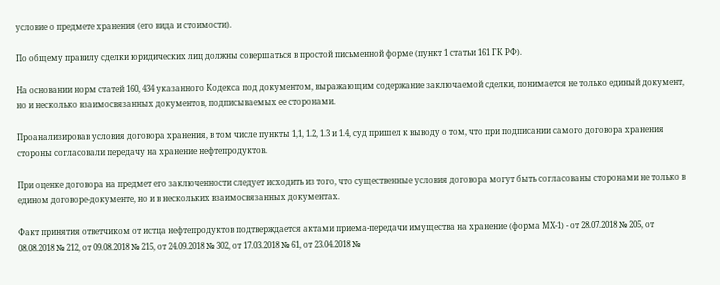условие о предмете хранения (его вида и стоимости).

По общему правилу сделки юридических лиц должны совершаться в простой письменной форме (пункт 1 статьи 161 ГК РФ).

На основании норм статей 160, 434 указанного Кодекса под документом, выражающим содержание заключаемой сделки, понимается не только единый документ, но и несколько взаимосвязанных документов, подписываемых ее сторонами.

Проанализировав условия договора хранения, в том числе пункты 1,1, 1.2, 1.3 и 1.4, суд пришел к выводу о том, что при подписании самого договора хранения стороны согласовали передачу на хранение нефтепродуктов.

При оценке договора на предмет его заключенности следует исходить из того, что существенные условия договора могут быть согласованы сторонами не только в едином договоре-документе, но и в нескольких взаимосвязанных документах.

Факт принятия ответчиком от истца нефтепродуктов подтверждается актами приема-передачи имущества на хранение (форма МХ-1) - от 28.07.2018 № 205, от 08.08.2018 № 212, от 09.08.2018 № 215, от 24.09.2018 № 302, от 17.03.2018 № 61, от 23.04.2018 №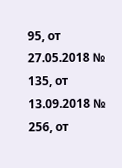95, от 27.05.2018 № 135, от 13.09.2018 № 256, от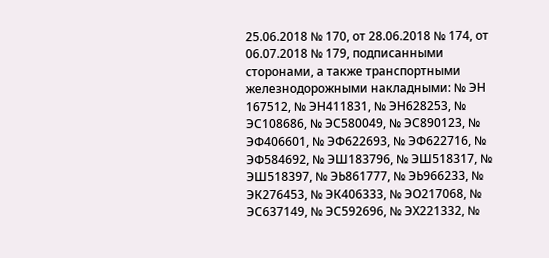25.06.2018 № 170, от 28.06.2018 № 174, от 06.07.2018 № 179, подписанными сторонами, а также транспортными железнодорожными накладными: № ЭН 167512, № ЭН411831, № ЭН628253, № ЭС108686, № ЭС580049, № ЭС890123, № ЭФ406601, № ЭФ622693, № ЭФ622716, № ЭФ584692, № ЭШ183796, № ЭШ518317, № ЭШ518397, № ЭЬ861777, № ЭЬ966233, № ЭК276453, № ЭК406333, № ЭО217068, № ЭС637149, № ЭС592696, № ЭХ221332, №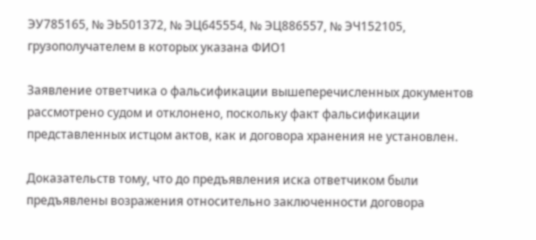ЭУ785165, № ЭЬ501372, № ЭЦ645554, № ЭЦ886557, № ЭЧ152105, грузополучателем в которых указана ФИО1

Заявление ответчика о фальсификации вышеперечисленных документов рассмотрено судом и отклонено, поскольку факт фальсификации представленных истцом актов, как и договора хранения не установлен.

Доказательств тому, что до предъявления иска ответчиком были предъявлены возражения относительно заключенности договора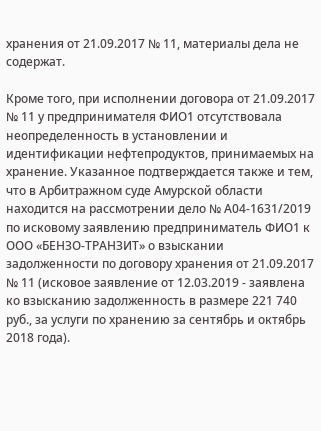хранения от 21.09.2017 № 11, материалы дела не содержат.

Кроме того, при исполнении договора от 21.09.2017 № 11 у предпринимателя ФИО1 отсутствовала неопределенность в установлении и идентификации нефтепродуктов, принимаемых на хранение. Указанное подтверждается также и тем, что в Арбитражном суде Амурской области находится на рассмотрении дело № А04-1631/2019 по исковому заявлению предприниматель ФИО1 к ООО «БЕНЗО-ТРАНЗИТ» о взыскании задолженности по договору хранения от 21.09.2017 № 11 (исковое заявление от 12.03.2019 - заявлена ко взысканию задолженность в размере 221 740 руб., за услуги по хранению за сентябрь и октябрь 2018 года).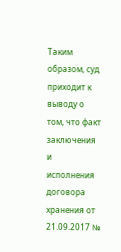Таким образом, суд приходит к выводу о том, что факт заключения и исполнения договора хранения от 21.09.2017 №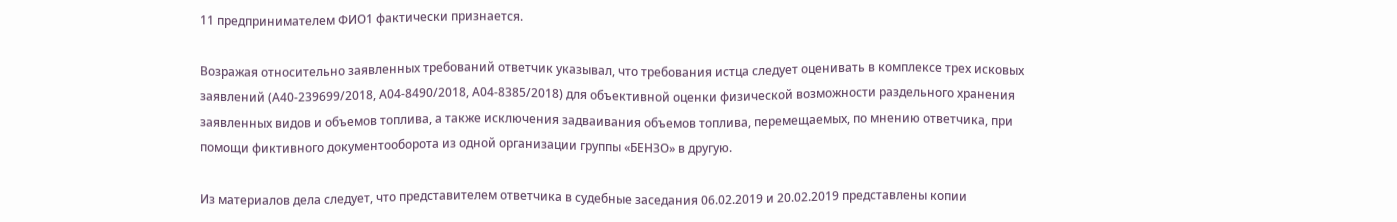11 предпринимателем ФИО1 фактически признается.

Возражая относительно заявленных требований ответчик указывал, что требования истца следует оценивать в комплексе трех исковых заявлений (А40-239699/2018, А04-8490/2018, А04-8385/2018) для объективной оценки физической возможности раздельного хранения заявленных видов и объемов топлива, а также исключения задваивания объемов топлива, перемещаемых, по мнению ответчика, при помощи фиктивного документооборота из одной организации группы «БЕНЗО» в другую.

Из материалов дела следует, что представителем ответчика в судебные заседания 06.02.2019 и 20.02.2019 представлены копии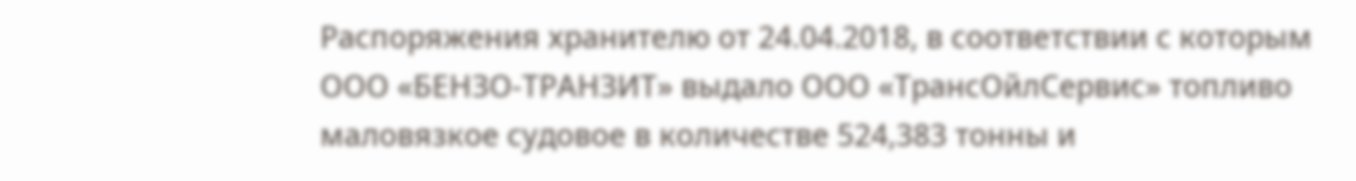Распоряжения хранителю от 24.04.2018, в соответствии с которым ООО «БЕНЗО-ТРАНЗИТ» выдало ООО «ТрансОйлСервис» топливо маловязкое судовое в количестве 524,383 тонны и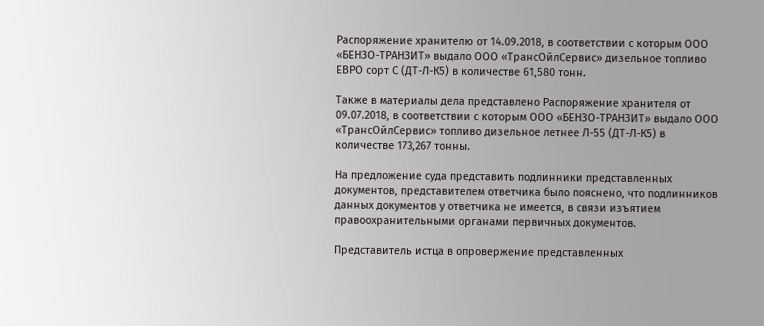Распоряжение хранителю от 14.09.2018, в соответствии с которым ООО «БЕНЗО-ТРАНЗИТ» выдало ООО «ТрансОйлСервис» дизельное топливо ЕВРО сорт С (ДТ-Л-К5) в количестве 61,580 тонн.

Также в материалы дела представлено Распоряжение хранителя от 09.07.2018, в соответствии с которым ООО «БЕНЗО-ТРАНЗИТ» выдало ООО «ТрансОйлСервис» топливо дизельное летнее Л-55 (ДТ-Л-К5) в количестве 173,267 тонны.

На предложение суда представить подлинники представленных документов, представителем ответчика было пояснено, что подлинников данных документов у ответчика не имеется, в связи изъятием правоохранительными органами первичных документов.

Представитель истца в опровержение представленных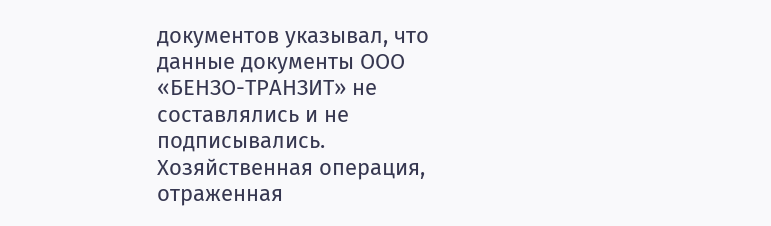документов указывал, что данные документы ООО «БЕНЗО-ТРАНЗИТ» не составлялись и не подписывались. Хозяйственная операция, отраженная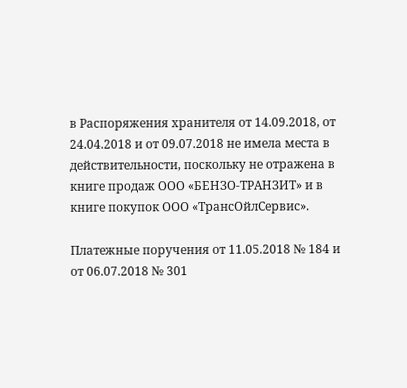в Распоряжения хранителя от 14.09.2018, от 24.04.2018 и от 09.07.2018 не имела места в действительности, поскольку не отражена в книге продаж ООО «БЕНЗО-ТРАНЗИТ» и в книге покупок ООО «ТрансОйлСервис».

Платежные поручения от 11.05.2018 № 184 и от 06.07.2018 № 301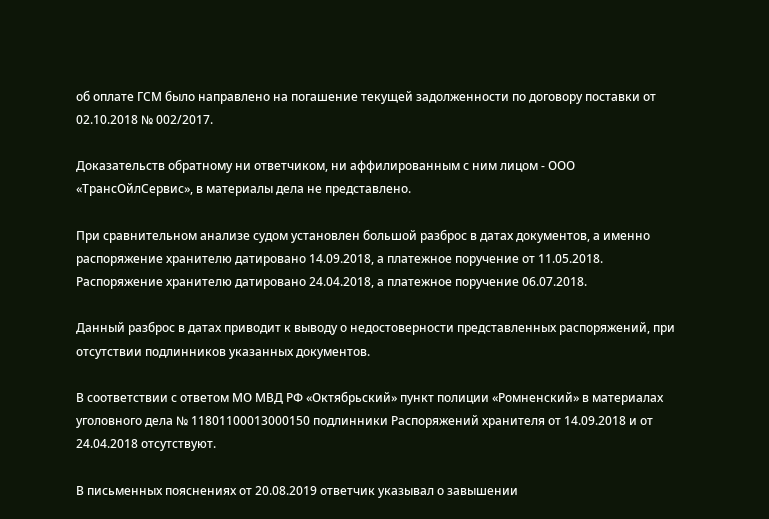об оплате ГСМ было направлено на погашение текущей задолженности по договору поставки от 02.10.2018 № 002/2017.

Доказательств обратному ни ответчиком, ни аффилированным с ним лицом - ООО «ТрансОйлСервис», в материалы дела не представлено.

При сравнительном анализе судом установлен большой разброс в датах документов, а именно распоряжение хранителю датировано 14.09.2018, а платежное поручение от 11.05.2018. Распоряжение хранителю датировано 24.04.2018, а платежное поручение 06.07.2018.

Данный разброс в датах приводит к выводу о недостоверности представленных распоряжений, при отсутствии подлинников указанных документов.

В соответствии с ответом МО МВД РФ «Октябрьский» пункт полиции «Ромненский» в материалах уголовного дела № 11801100013000150 подлинники Распоряжений хранителя от 14.09.2018 и от 24.04.2018 отсутствуют.

В письменных пояснениях от 20.08.2019 ответчик указывал о завышении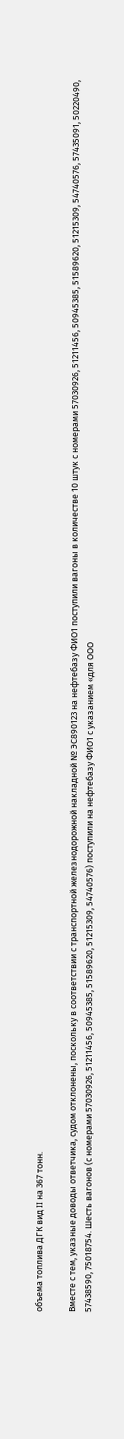объема топлива ДГК вид II на 367 тонн.

Вместе с тем, указные доводы ответчика, судом отклонены, поскольку в соответствии с транспортной железнодорожной накладной № ЭС890123 на нефтебазу ФИО1 поступили вагоны в количестве 10 штук с номерами 57030926, 51211456, 50945385, 51589620, 51215309, 54740576, 57435091, 50220490, 57438590, 75018754. Шесть вагонов (с номерами 57030926, 51211456, 50945385, 51589620, 51215309, 54740576) поступили на нефтебазу ФИО1 с указанием «для ООО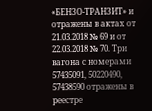«БЕНЗО-ТРАНЗИТ» и отражены в актах от 21.03.2018 № 69 и от 22.03.2018 № 70. Три вагона с номерами 57435091, 50220490, 57438590 отражены в реестре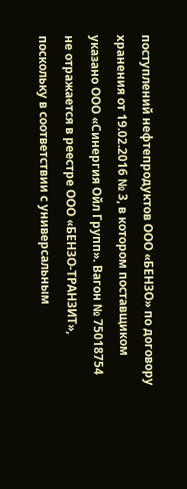поступлений нефтепродуктов ООО «БЕНЗО» по договору хранения от 19.02.2016 № 3, в котором поставщиком указано ООО «Синергия Ойл Групп». Вагон № 75018754 не отражается в реестре ООО «БЕНЗО-ТРАНЗИТ», поскольку в соответствии с универсальным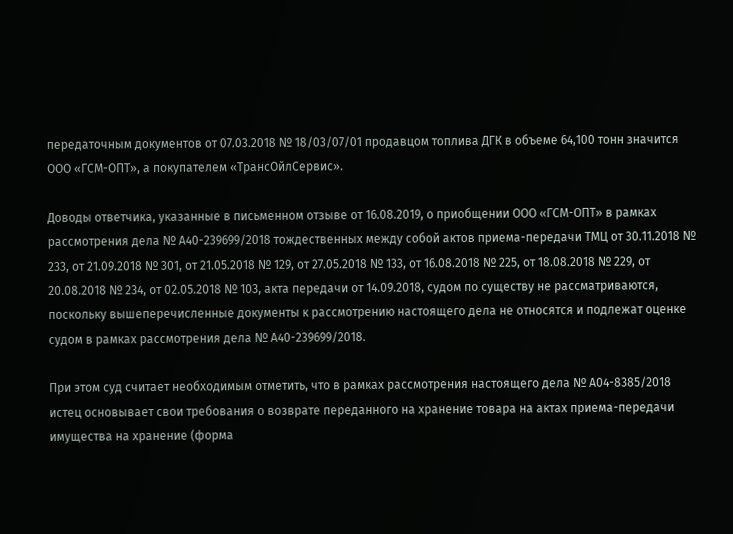передаточным документов от 07.03.2018 № 18/03/07/01 продавцом топлива ДГК в объеме 64,100 тонн значится ООО «ГСМ-ОПТ», а покупателем «ТрансОйлСервис».

Доводы ответчика, указанные в письменном отзыве от 16.08.2019, о приобщении ООО «ГСМ-ОПТ» в рамках рассмотрения дела № А40-239699/2018 тождественных между собой актов приема-передачи ТМЦ от 30.11.2018 № 233, от 21.09.2018 № 301, от 21.05.2018 № 129, от 27.05.2018 № 133, от 16.08.2018 № 225, от 18.08.2018 № 229, от 20.08.2018 № 234, от 02.05.2018 № 103, акта передачи от 14.09.2018, судом по существу не рассматриваются, поскольку вышеперечисленные документы к рассмотрению настоящего дела не относятся и подлежат оценке судом в рамках рассмотрения дела № А40-239699/2018.

При этом суд считает необходимым отметить, что в рамках рассмотрения настоящего дела № А04-8385/2018 истец основывает свои требования о возврате переданного на хранение товара на актах приема-передачи имущества на хранение (форма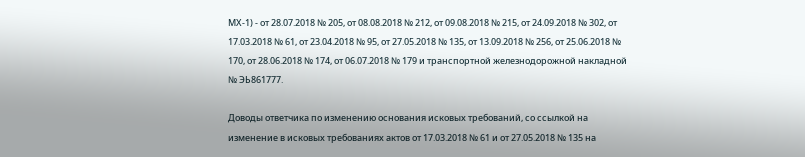МХ-1) - от 28.07.2018 № 205, от 08.08.2018 № 212, от 09.08.2018 № 215, от 24.09.2018 № 302, от 17.03.2018 № 61, от 23.04.2018 № 95, от 27.05.2018 № 135, от 13.09.2018 № 256, от 25.06.2018 № 170, от 28.06.2018 № 174, от 06.07.2018 № 179 и транспортной железнодорожной накладной № ЭЬ861777.

Доводы ответчика по изменению основания исковых требований, со ссылкой на изменение в исковых требованиях актов от 17.03.2018 № 61 и от 27.05.2018 № 135 на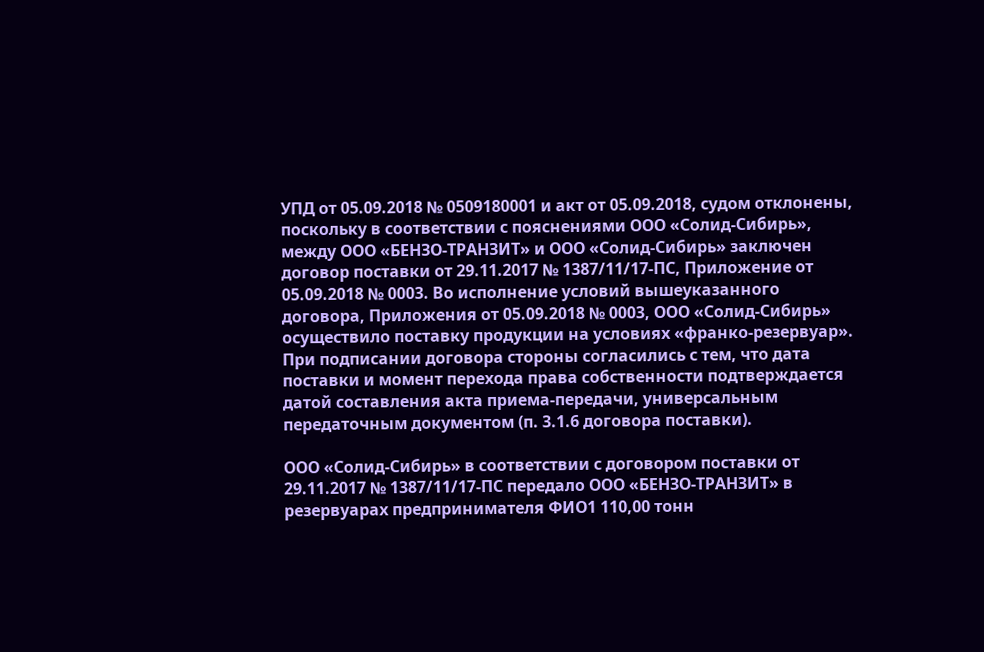УПД от 05.09.2018 № 0509180001 и акт от 05.09.2018, судом отклонены, поскольку в соответствии с пояснениями ООО «Солид-Сибирь», между ООО «БЕНЗО-ТРАНЗИТ» и ООО «Солид-Сибирь» заключен договор поставки от 29.11.2017 № 1387/11/17-ПС, Приложение от 05.09.2018 № 0003. Во исполнение условий вышеуказанного договора, Приложения от 05.09.2018 № 0003, ООО «Солид-Сибирь» осуществило поставку продукции на условиях «франко-резервуар». При подписании договора стороны согласились с тем, что дата поставки и момент перехода права собственности подтверждается датой составления акта приема-передачи, универсальным передаточным документом (п. 3.1.6 договора поставки).

ООО «Солид-Сибирь» в соответствии с договором поставки от 29.11.2017 № 1387/11/17-ПС передало ООО «БЕНЗО-ТРАНЗИТ» в резервуарах предпринимателя ФИО1 110,00 тонн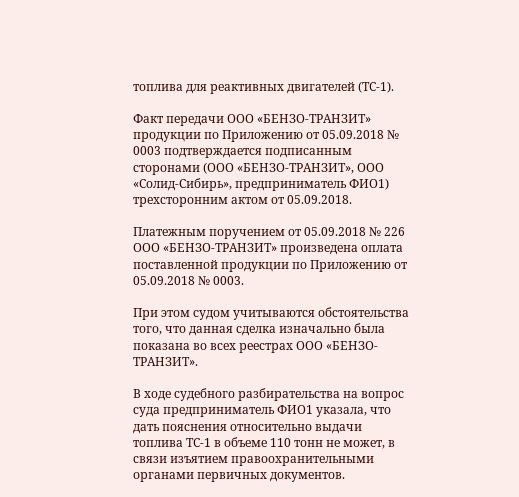топлива для реактивных двигателей (ТС-1).

Факт передачи ООО «БЕНЗО-ТРАНЗИТ» продукции по Приложению от 05.09.2018 № 0003 подтверждается подписанным сторонами (ООО «БЕНЗО-ТРАНЗИТ», ООО «Солид-Сибирь», предприниматель ФИО1) трехсторонним актом от 05.09.2018.

Платежным поручением от 05.09.2018 № 226 ООО «БЕНЗО-ТРАНЗИТ» произведена оплата поставленной продукции по Приложению от 05.09.2018 № 0003.

При этом судом учитываются обстоятельства того, что данная сделка изначально была показана во всех реестрах ООО «БЕНЗО-ТРАНЗИТ».

В ходе судебного разбирательства на вопрос суда предприниматель ФИО1 указала, что дать пояснения относительно выдачи топлива ТС-1 в объеме 110 тонн не может, в связи изъятием правоохранительными органами первичных документов.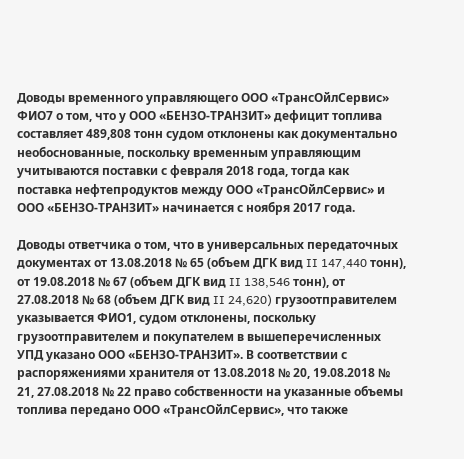Доводы временного управляющего ООО «ТрансОйлСервис» ФИО7 о том, что у ООО «БЕНЗО-ТРАНЗИТ» дефицит топлива составляет 489,808 тонн судом отклонены как документально необоснованные, поскольку временным управляющим учитываются поставки с февраля 2018 года, тогда как поставка нефтепродуктов между ООО «ТрансОйлСервис» и ООО «БЕНЗО-ТРАНЗИТ» начинается с ноября 2017 года.

Доводы ответчика о том, что в универсальных передаточных документах от 13.08.2018 № 65 (объем ДГК вид II 147,440 тонн), от 19.08.2018 № 67 (объем ДГК вид II 138,546 тонн), от 27.08.2018 № 68 (объем ДГК вид II 24,620) грузоотправителем указывается ФИО1, судом отклонены, поскольку грузоотправителем и покупателем в вышеперечисленных УПД указано ООО «БЕНЗО-ТРАНЗИТ». В соответствии с распоряжениями хранителя от 13.08.2018 № 20, 19.08.2018 № 21, 27.08.2018 № 22 право собственности на указанные объемы топлива передано ООО «ТрансОйлСервис», что также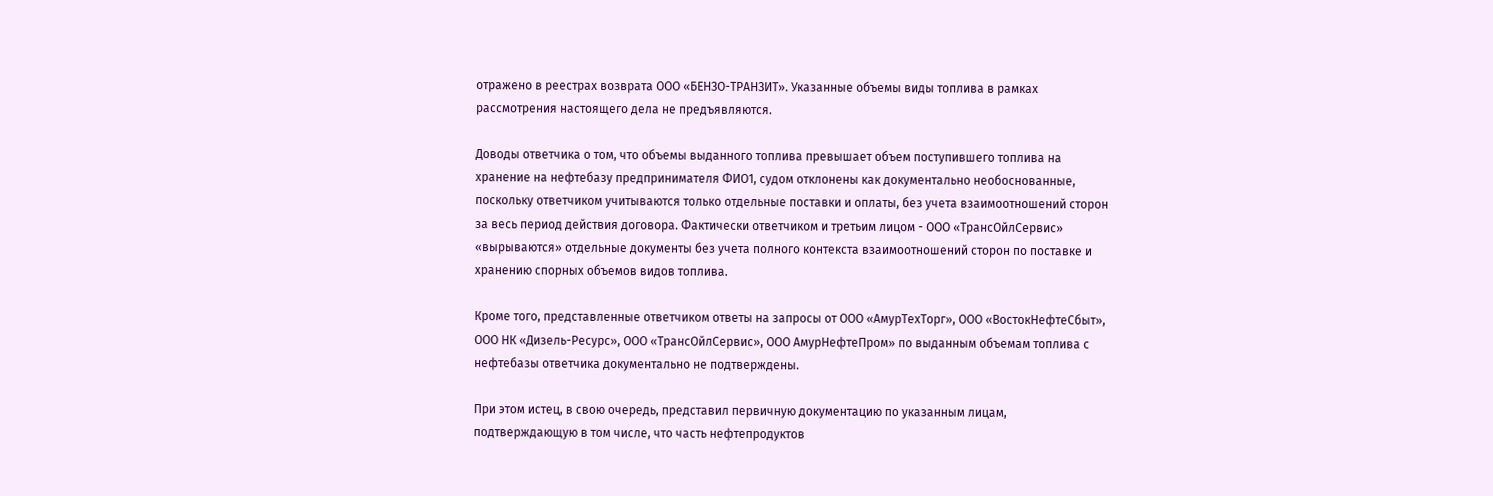отражено в реестрах возврата ООО «БЕНЗО-ТРАНЗИТ». Указанные объемы виды топлива в рамках рассмотрения настоящего дела не предъявляются.

Доводы ответчика о том, что объемы выданного топлива превышает объем поступившего топлива на хранение на нефтебазу предпринимателя ФИО1, судом отклонены как документально необоснованные, поскольку ответчиком учитываются только отдельные поставки и оплаты, без учета взаимоотношений сторон за весь период действия договора. Фактически ответчиком и третьим лицом - ООО «ТрансОйлСервис» «вырываются» отдельные документы без учета полного контекста взаимоотношений сторон по поставке и хранению спорных объемов видов топлива.

Кроме того, представленные ответчиком ответы на запросы от ООО «АмурТехТорг», ООО «ВостокНефтеСбыт», ООО НК «Дизель-Ресурс», ООО «ТрансОйлСервис», ООО АмурНефтеПром» по выданным объемам топлива с нефтебазы ответчика документально не подтверждены.

При этом истец, в свою очередь, представил первичную документацию по указанным лицам, подтверждающую в том числе, что часть нефтепродуктов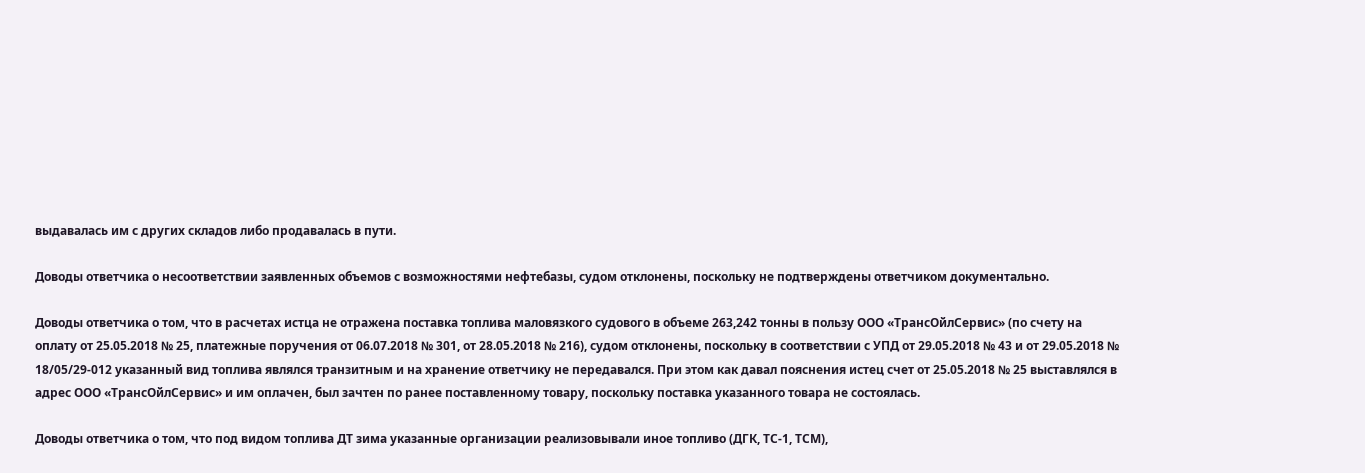выдавалась им с других складов либо продавалась в пути.

Доводы ответчика о несоответствии заявленных объемов с возможностями нефтебазы, судом отклонены, поскольку не подтверждены ответчиком документально.

Доводы ответчика о том, что в расчетах истца не отражена поставка топлива маловязкого судового в объеме 263,242 тонны в пользу ООО «ТрансОйлСервис» (по счету на оплату от 25.05.2018 № 25, платежные поручения от 06.07.2018 № 301, от 28.05.2018 № 216), судом отклонены, поскольку в соответствии с УПД от 29.05.2018 № 43 и от 29.05.2018 № 18/05/29-012 указанный вид топлива являлся транзитным и на хранение ответчику не передавался. При этом как давал пояснения истец счет от 25.05.2018 № 25 выставлялся в адрес ООО «ТрансОйлСервис» и им оплачен, был зачтен по ранее поставленному товару, поскольку поставка указанного товара не состоялась.

Доводы ответчика о том, что под видом топлива ДТ зима указанные организации реализовывали иное топливо (ДГК, ТС-1, ТСМ),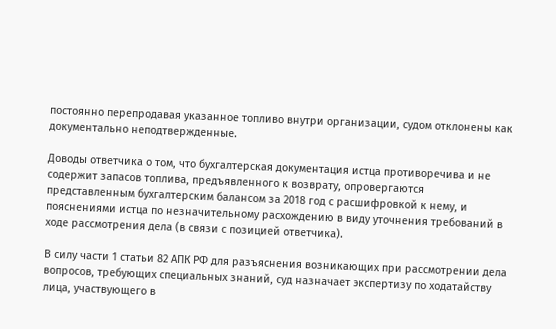постоянно перепродавая указанное топливо внутри организации, судом отклонены как документально неподтвержденные.

Доводы ответчика о том, что бухгалтерская документация истца противоречива и не содержит запасов топлива, предъявленного к возврату, опровергаются представленным бухгалтерским балансом за 2018 год с расшифровкой к нему, и пояснениями истца по незначительному расхождению в виду уточнения требований в ходе рассмотрения дела (в связи с позицией ответчика).

В силу части 1 статьи 82 АПК РФ для разъяснения возникающих при рассмотрении дела вопросов, требующих специальных знаний, суд назначает экспертизу по ходатайству лица, участвующего в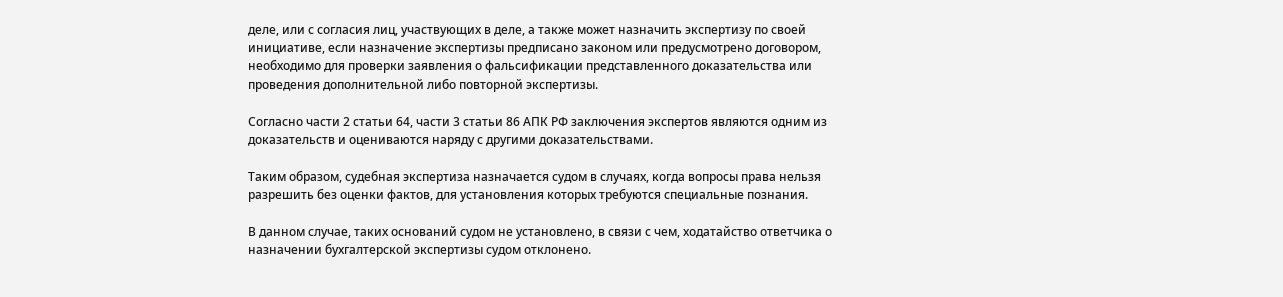деле, или с согласия лиц, участвующих в деле, а также может назначить экспертизу по своей инициативе, если назначение экспертизы предписано законом или предусмотрено договором, необходимо для проверки заявления о фальсификации представленного доказательства или проведения дополнительной либо повторной экспертизы.

Согласно части 2 статьи 64, части 3 статьи 86 АПК РФ заключения экспертов являются одним из доказательств и оцениваются наряду с другими доказательствами.

Таким образом, судебная экспертиза назначается судом в случаях, когда вопросы права нельзя разрешить без оценки фактов, для установления которых требуются специальные познания.

В данном случае, таких оснований судом не установлено, в связи с чем, ходатайство ответчика о назначении бухгалтерской экспертизы судом отклонено.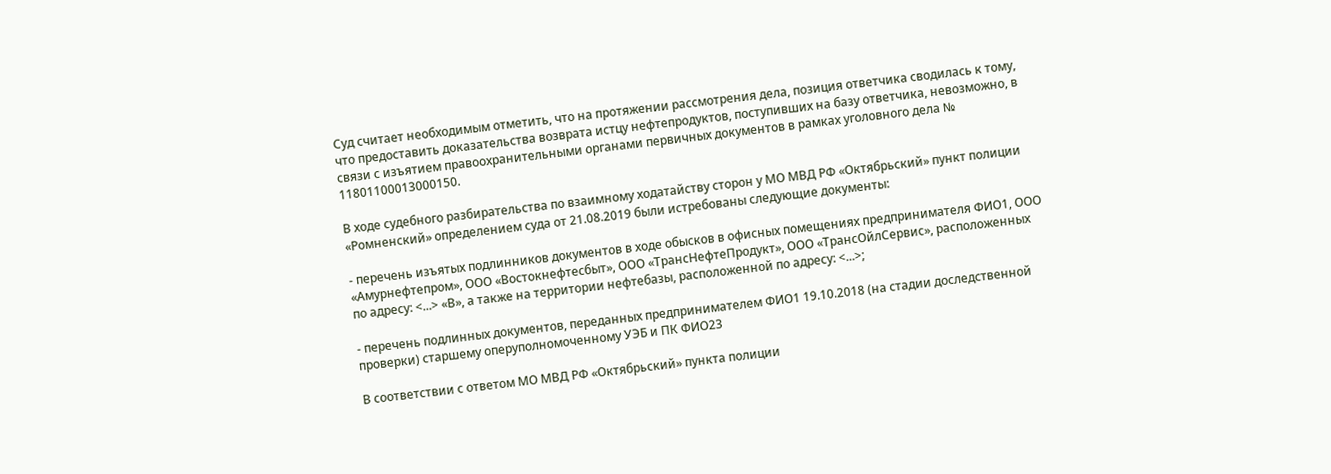Суд считает необходимым отметить, что на протяжении рассмотрения дела, позиция ответчика сводилась к тому, что предоставить доказательства возврата истцу нефтепродуктов, поступивших на базу ответчика, невозможно, в связи с изъятием правоохранительными органами первичных документов в рамках уголовного дела № 11801100013000150.

В ходе судебного разбирательства по взаимному ходатайству сторон у МО МВД РФ «Октябрьский» пункт полиции «Ромненский» определением суда от 21.08.2019 были истребованы следующие документы:

- перечень изъятых подлинников документов в ходе обысков в офисных помещениях предпринимателя ФИО1, ООО «Амурнефтепром», ООО «Востокнефтесбыт», ООО «ТрансНефтеПродукт», ООО «ТрансОйлСервис», расположенных по адресу: <...> «В», а также на территории нефтебазы, расположенной по адресу: <...>;

- перечень подлинных документов, переданных предпринимателем ФИО1 19.10.2018 (на стадии доследственной проверки) старшему оперуполномоченному УЭБ и ПК ФИО23

В соответствии с ответом МО МВД РФ «Октябрьский» пункта полиции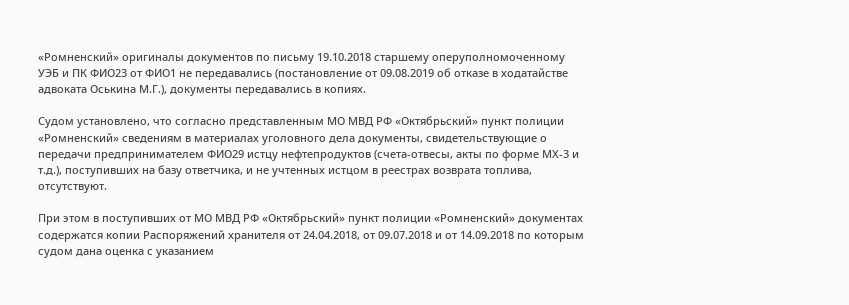«Ромненский» оригиналы документов по письму 19.10.2018 старшему оперуполномоченному УЭБ и ПК ФИО23 от ФИО1 не передавались (постановление от 09.08.2019 об отказе в ходатайстве адвоката Оськина М.Г.), документы передавались в копиях.

Судом установлено, что согласно представленным МО МВД РФ «Октябрьский» пункт полиции «Ромненский» сведениям в материалах уголовного дела документы, свидетельствующие о передачи предпринимателем ФИО29 истцу нефтепродуктов (счета-отвесы, акты по форме МХ-3 и т.д.), поступивших на базу ответчика, и не учтенных истцом в реестрах возврата топлива, отсутствуют.

При этом в поступивших от МО МВД РФ «Октябрьский» пункт полиции «Ромненский» документах содержатся копии Распоряжений хранителя от 24.04.2018, от 09.07.2018 и от 14.09.2018 по которым судом дана оценка с указанием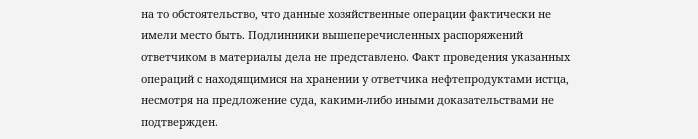на то обстоятельство, что данные хозяйственные операции фактически не имели место быть. Подлинники вышеперечисленных распоряжений ответчиком в материалы дела не представлено. Факт проведения указанных операций с находящимися на хранении у ответчика нефтепродуктами истца, несмотря на предложение суда, какими-либо иными доказательствами не подтвержден.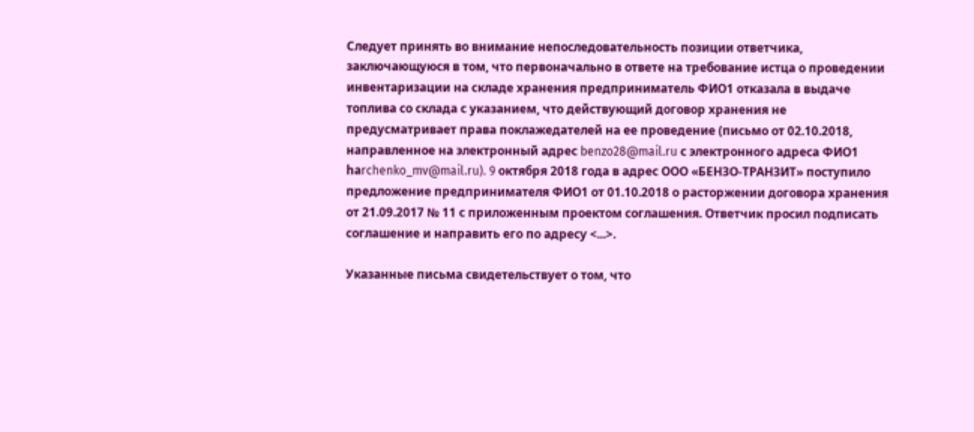Следует принять во внимание непоследовательность позиции ответчика, заключающуюся в том, что первоначально в ответе на требование истца о проведении инвентаризации на складе хранения предприниматель ФИО1 отказала в выдаче топлива со склада с указанием, что действующий договор хранения не предусматривает права поклажедателей на ее проведение (письмо от 02.10.2018, направленное на электронный адрес benzo28@mail.ru с электронного адреса ФИО1 hаrchenko_mv@mail.ru). 9 октября 2018 года в адрес ООО «БЕНЗО-ТРАНЗИТ» поступило предложение предпринимателя ФИО1 от 01.10.2018 о расторжении договора хранения от 21.09.2017 № 11 с приложенным проектом соглашения. Ответчик просил подписать соглашение и направить его по адресу <...>.

Указанные письма свидетельствует о том, что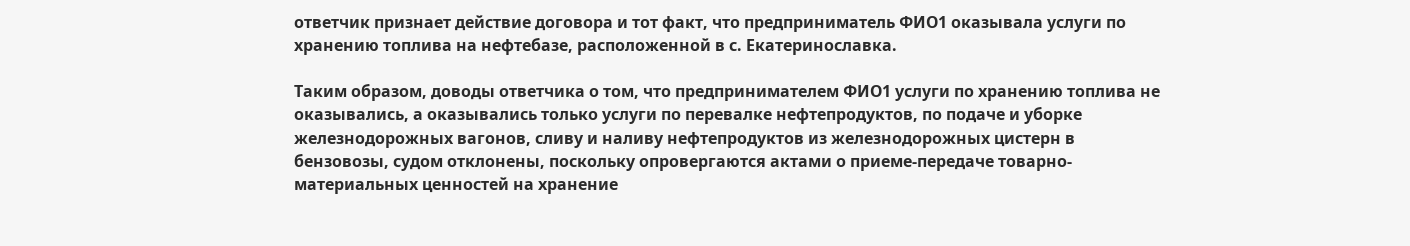ответчик признает действие договора и тот факт, что предприниматель ФИО1 оказывала услуги по хранению топлива на нефтебазе, расположенной в с. Екатеринославка.

Таким образом, доводы ответчика о том, что предпринимателем ФИО1 услуги по хранению топлива не оказывались, а оказывались только услуги по перевалке нефтепродуктов, по подаче и уборке железнодорожных вагонов, сливу и наливу нефтепродуктов из железнодорожных цистерн в бензовозы, судом отклонены, поскольку опровергаются актами о приеме-передаче товарно-материальных ценностей на хранение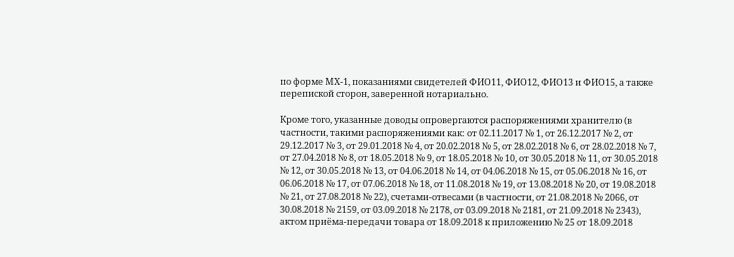по форме МХ-1, показаниями свидетелей ФИО11, ФИО12, ФИО13 и ФИО15, а также перепиской сторон, заверенной нотариально.

Кроме того, указанные доводы опровергаются распоряжениями хранителю (в частности, такими распоряжениями как: от 02.11.2017 № 1, от 26.12.2017 № 2, от 29.12.2017 № 3, от 29.01.2018 № 4, от 20.02.2018 № 5, от 28.02.2018 № 6, от 28.02.2018 № 7, от 27.04.2018 № 8, от 18.05.2018 № 9, от 18.05.2018 № 10, от 30.05.2018 № 11, от 30.05.2018 № 12, от 30.05.2018 № 13, от 04.06.2018 № 14, от 04.06.2018 № 15, от 05.06.2018 № 16, от 06.06.2018 № 17, от 07.06.2018 № 18, от 11.08.2018 № 19, от 13.08.2018 № 20, от 19.08.2018 № 21, от 27.08.2018 № 22), счетами-отвесами (в частности, от 21.08.2018 № 2066, от 30.08.2018 № 2159, от 03.09.2018 № 2178, от 03.09.2018 № 2181, от 21.09.2018 № 2343), актом приёма-передачи товара от 18.09.2018 к приложению № 25 от 18.09.2018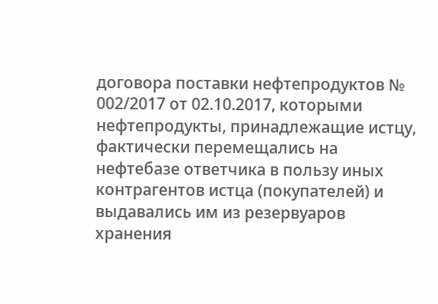договора поставки нефтепродуктов № 002/2017 от 02.10.2017, которыми нефтепродукты, принадлежащие истцу, фактически перемещались на нефтебазе ответчика в пользу иных контрагентов истца (покупателей) и выдавались им из резервуаров хранения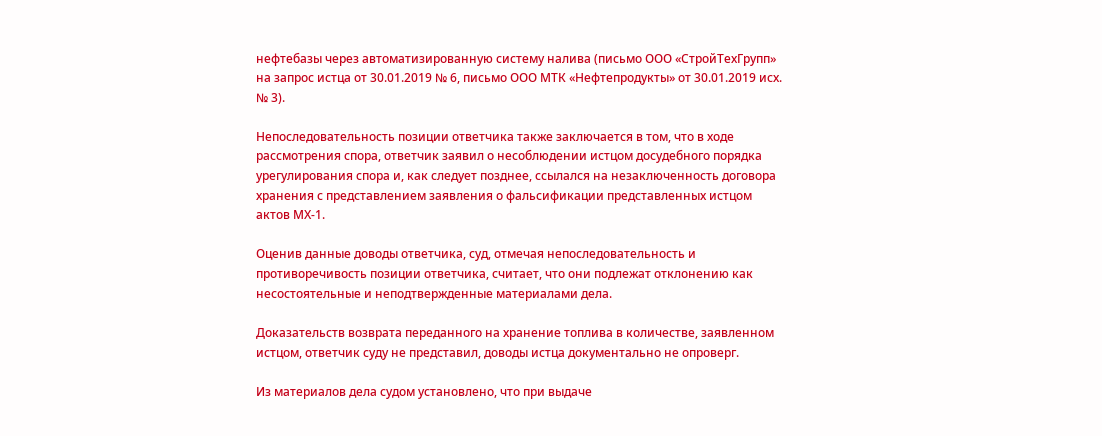нефтебазы через автоматизированную систему налива (письмо ООО «СтройТехГрупп» на запрос истца от 30.01.2019 № 6, письмо ООО МТК «Нефтепродукты» от 30.01.2019 исх. № 3).

Непоследовательность позиции ответчика также заключается в том, что в ходе рассмотрения спора, ответчик заявил о несоблюдении истцом досудебного порядка урегулирования спора и, как следует позднее, ссылался на незаключенность договора хранения с представлением заявления о фальсификации представленных истцом актов МХ-1.

Оценив данные доводы ответчика, суд, отмечая непоследовательность и противоречивость позиции ответчика, считает, что они подлежат отклонению как несостоятельные и неподтвержденные материалами дела.

Доказательств возврата переданного на хранение топлива в количестве, заявленном истцом, ответчик суду не представил, доводы истца документально не опроверг.

Из материалов дела судом установлено, что при выдаче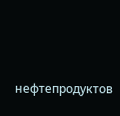нефтепродуктов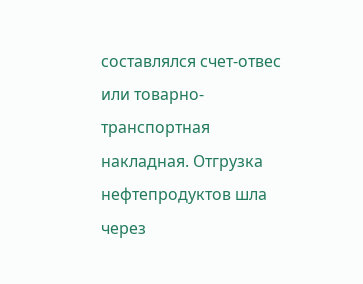составлялся счет-отвес или товарно-транспортная накладная. Отгрузка нефтепродуктов шла через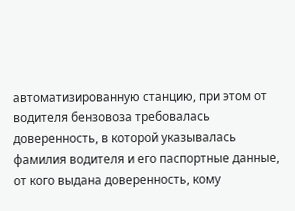автоматизированную станцию, при этом от водителя бензовоза требовалась доверенность, в которой указывалась фамилия водителя и его паспортные данные, от кого выдана доверенность, кому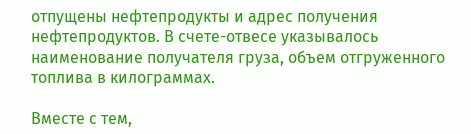отпущены нефтепродукты и адрес получения нефтепродуктов. В счете-отвесе указывалось наименование получателя груза, объем отгруженного топлива в килограммах.

Вместе с тем,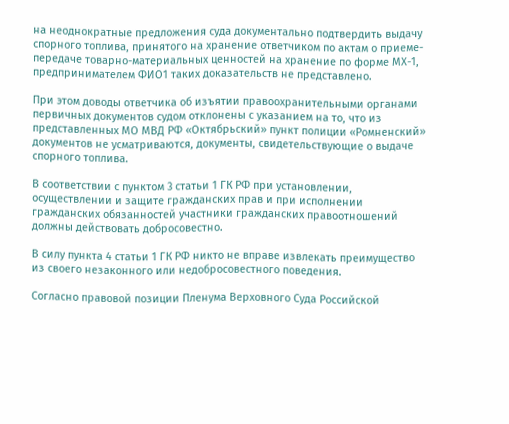на неоднократные предложения суда документально подтвердить выдачу спорного топлива, принятого на хранение ответчиком по актам о приеме-передаче товарно-материальных ценностей на хранение по форме МХ-1, предпринимателем ФИО1 таких доказательств не представлено.

При этом доводы ответчика об изъятии правоохранительными органами первичных документов судом отклонены с указанием на то, что из представленных МО МВД РФ «Октябрьский» пункт полиции «Ромненский» документов не усматриваются, документы, свидетельствующие о выдаче спорного топлива.

В соответствии с пунктом 3 статьи 1 ГК РФ при установлении, осуществлении и защите гражданских прав и при исполнении гражданских обязанностей участники гражданских правоотношений должны действовать добросовестно.

В силу пункта 4 статьи 1 ГК РФ никто не вправе извлекать преимущество из своего незаконного или недобросовестного поведения.

Согласно правовой позиции Пленума Верховного Суда Российской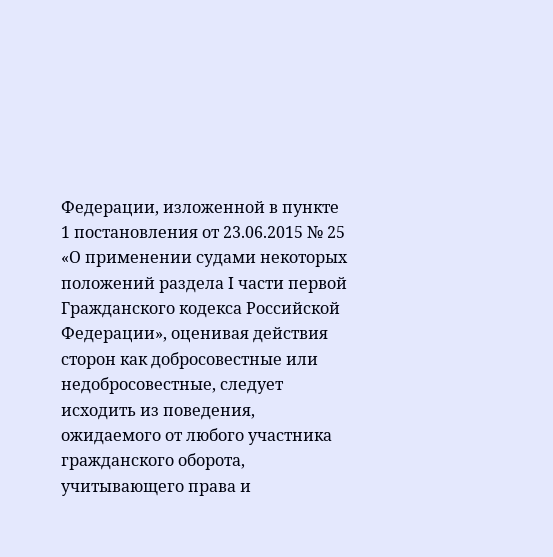Федерации, изложенной в пункте 1 постановления от 23.06.2015 № 25 «О применении судами некоторых положений раздела I части первой Гражданского кодекса Российской Федерации», оценивая действия сторон как добросовестные или недобросовестные, следует исходить из поведения, ожидаемого от любого участника гражданского оборота, учитывающего права и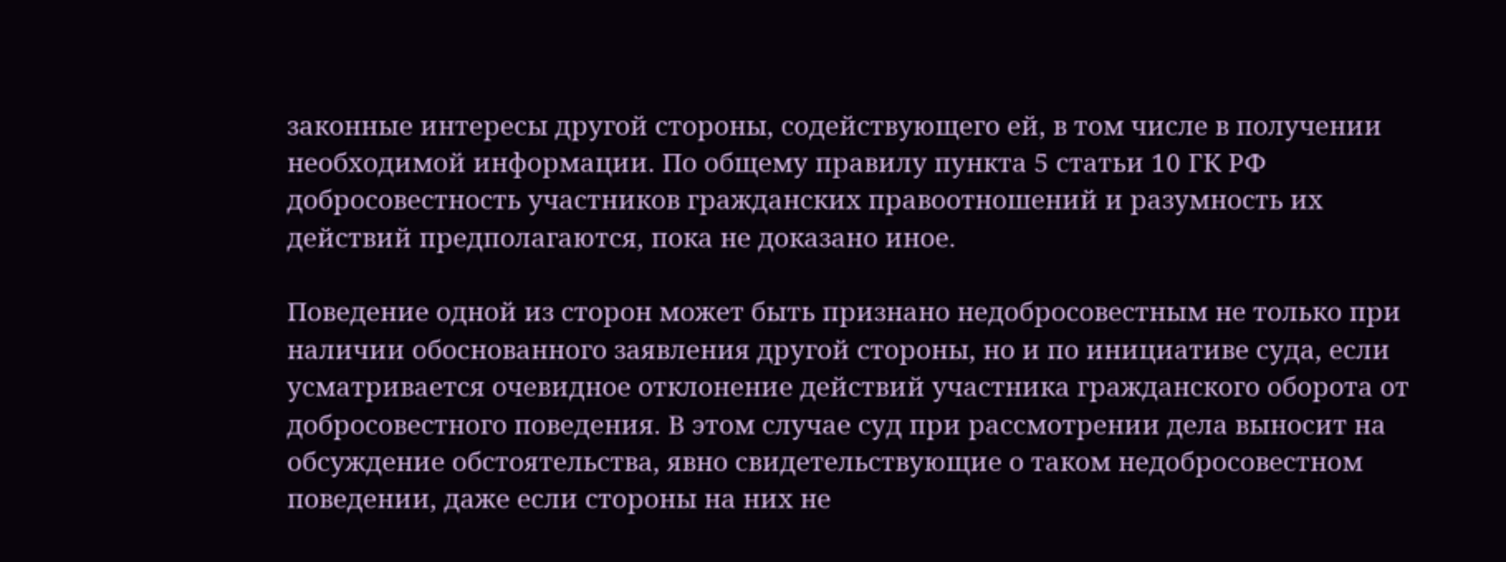законные интересы другой стороны, содействующего ей, в том числе в получении необходимой информации. По общему правилу пункта 5 статьи 10 ГК РФ добросовестность участников гражданских правоотношений и разумность их действий предполагаются, пока не доказано иное.

Поведение одной из сторон может быть признано недобросовестным не только при наличии обоснованного заявления другой стороны, но и по инициативе суда, если усматривается очевидное отклонение действий участника гражданского оборота от добросовестного поведения. В этом случае суд при рассмотрении дела выносит на обсуждение обстоятельства, явно свидетельствующие о таком недобросовестном поведении, даже если стороны на них не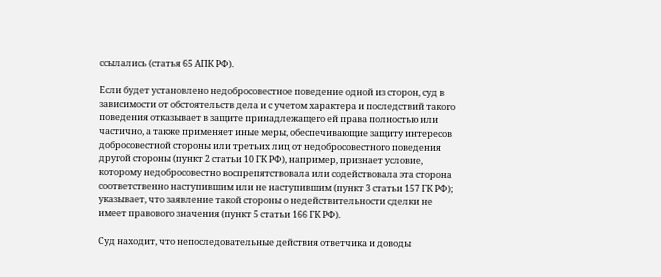ссылались (статья 65 АПК РФ).

Если будет установлено недобросовестное поведение одной из сторон, суд в зависимости от обстоятельств дела и с учетом характера и последствий такого поведения отказывает в защите принадлежащего ей права полностью или частично, а также применяет иные меры, обеспечивающие защиту интересов добросовестной стороны или третьих лиц от недобросовестного поведения другой стороны (пункт 2 статьи 10 ГК РФ), например, признает условие, которому недобросовестно воспрепятствовала или содействовала эта сторона соответственно наступившим или не наступившим (пункт 3 статьи 157 ГК РФ); указывает, что заявление такой стороны о недействительности сделки не имеет правового значения (пункт 5 статьи 166 ГК РФ).

Суд находит, что непоследовательные действия ответчика и доводы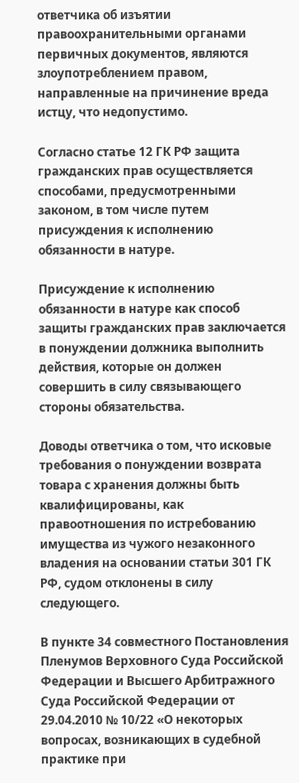ответчика об изъятии правоохранительными органами первичных документов, являются злоупотреблением правом, направленные на причинение вреда истцу, что недопустимо.

Согласно статье 12 ГК РФ защита гражданских прав осуществляется способами, предусмотренными законом, в том числе путем присуждения к исполнению обязанности в натуре.

Присуждение к исполнению обязанности в натуре как способ защиты гражданских прав заключается в понуждении должника выполнить действия, которые он должен совершить в силу связывающего стороны обязательства.

Доводы ответчика о том, что исковые требования о понуждении возврата товара с хранения должны быть квалифицированы, как правоотношения по истребованию имущества из чужого незаконного владения на основании статьи 301 ГК РФ, судом отклонены в силу следующего.

В пункте 34 совместного Постановления Пленумов Верховного Суда Российской Федерации и Высшего Арбитражного Суда Российской Федерации от 29.04.2010 № 10/22 «О некоторых вопросах, возникающих в судебной практике при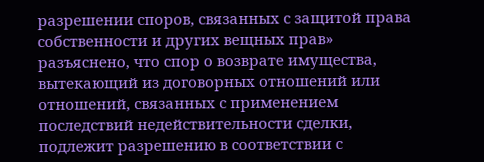разрешении споров, связанных с защитой права собственности и других вещных прав» разъяснено, что спор о возврате имущества, вытекающий из договорных отношений или отношений, связанных с применением последствий недействительности сделки, подлежит разрешению в соответствии с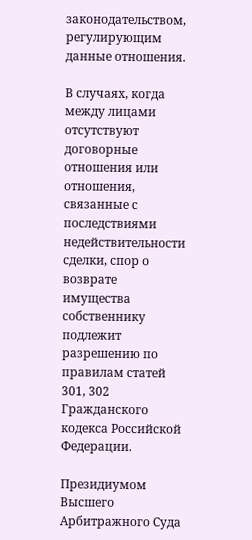законодательством, регулирующим данные отношения.

В случаях, когда между лицами отсутствуют договорные отношения или отношения, связанные с последствиями недействительности сделки, спор о возврате имущества собственнику подлежит разрешению по правилам статей 301, 302 Гражданского кодекса Российской Федерации.

Президиумом Высшего Арбитражного Суда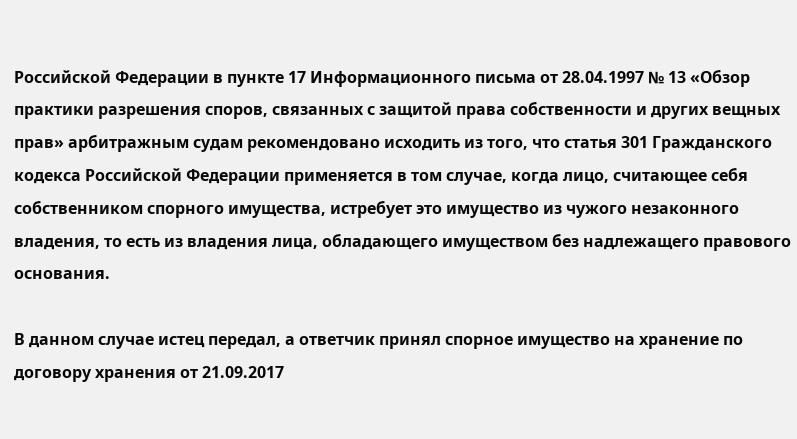Российской Федерации в пункте 17 Информационного письма от 28.04.1997 № 13 «Обзор практики разрешения споров, связанных с защитой права собственности и других вещных прав» арбитражным судам рекомендовано исходить из того, что статья 301 Гражданского кодекса Российской Федерации применяется в том случае, когда лицо, считающее себя собственником спорного имущества, истребует это имущество из чужого незаконного владения, то есть из владения лица, обладающего имуществом без надлежащего правового основания.

В данном случае истец передал, а ответчик принял спорное имущество на хранение по договору хранения от 21.09.2017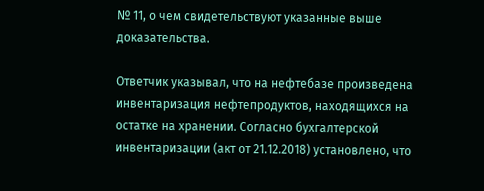№ 11, о чем свидетельствуют указанные выше доказательства.

Ответчик указывал, что на нефтебазе произведена инвентаризация нефтепродуктов, находящихся на остатке на хранении. Согласно бухгалтерской инвентаризации (акт от 21.12.2018) установлено, что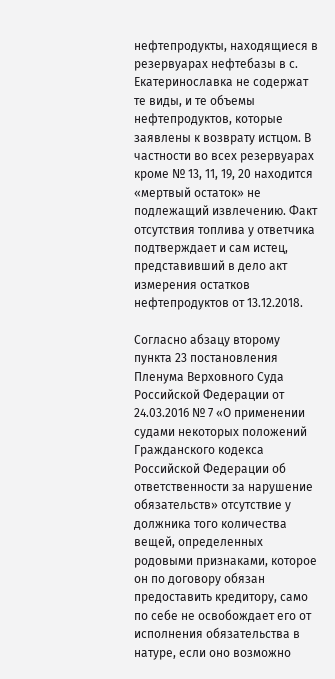нефтепродукты, находящиеся в резервуарах нефтебазы в с. Екатеринославка не содержат те виды, и те объемы нефтепродуктов, которые заявлены к возврату истцом. В частности во всех резервуарах кроме № 13, 11, 19, 20 находится «мертвый остаток» не подлежащий извлечению. Факт отсутствия топлива у ответчика подтверждает и сам истец, представивший в дело акт измерения остатков нефтепродуктов от 13.12.2018.

Согласно абзацу второму пункта 23 постановления Пленума Верховного Суда Российской Федерации от 24.03.2016 № 7 «О применении судами некоторых положений Гражданского кодекса Российской Федерации об ответственности за нарушение обязательств» отсутствие у должника того количества вещей, определенных родовыми признаками, которое он по договору обязан предоставить кредитору, само по себе не освобождает его от исполнения обязательства в натуре, если оно возможно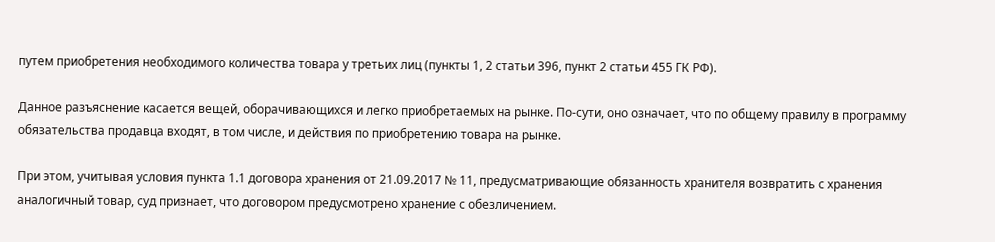путем приобретения необходимого количества товара у третьих лиц (пункты 1, 2 статьи 396, пункт 2 статьи 455 ГК РФ).

Данное разъяснение касается вещей, оборачивающихся и легко приобретаемых на рынке. По-сути, оно означает, что по общему правилу в программу обязательства продавца входят, в том числе, и действия по приобретению товара на рынке.

При этом, учитывая условия пункта 1.1 договора хранения от 21.09.2017 № 11, предусматривающие обязанность хранителя возвратить с хранения аналогичный товар, суд признает, что договором предусмотрено хранение с обезличением.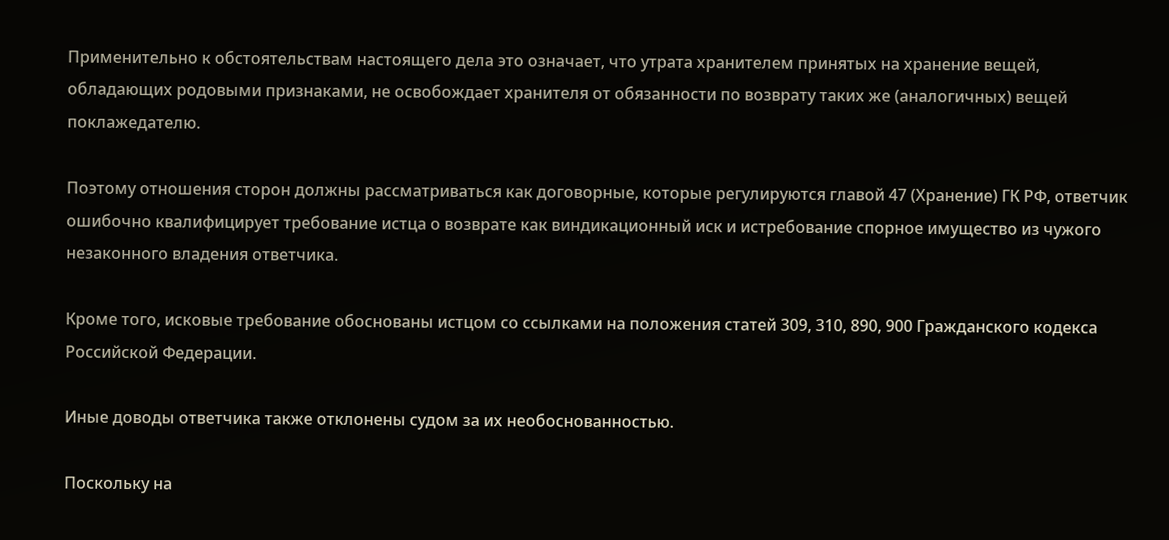Применительно к обстоятельствам настоящего дела это означает, что утрата хранителем принятых на хранение вещей, обладающих родовыми признаками, не освобождает хранителя от обязанности по возврату таких же (аналогичных) вещей поклажедателю.

Поэтому отношения сторон должны рассматриваться как договорные, которые регулируются главой 47 (Хранение) ГК РФ, ответчик ошибочно квалифицирует требование истца о возврате как виндикационный иск и истребование спорное имущество из чужого незаконного владения ответчика.

Кроме того, исковые требование обоснованы истцом со ссылками на положения статей 309, 310, 890, 900 Гражданского кодекса Российской Федерации.

Иные доводы ответчика также отклонены судом за их необоснованностью.

Поскольку на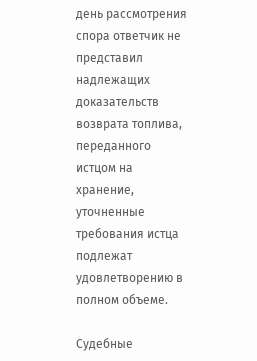день рассмотрения спора ответчик не представил надлежащих доказательств возврата топлива, переданного истцом на хранение, уточненные требования истца подлежат удовлетворению в полном объеме.

Судебные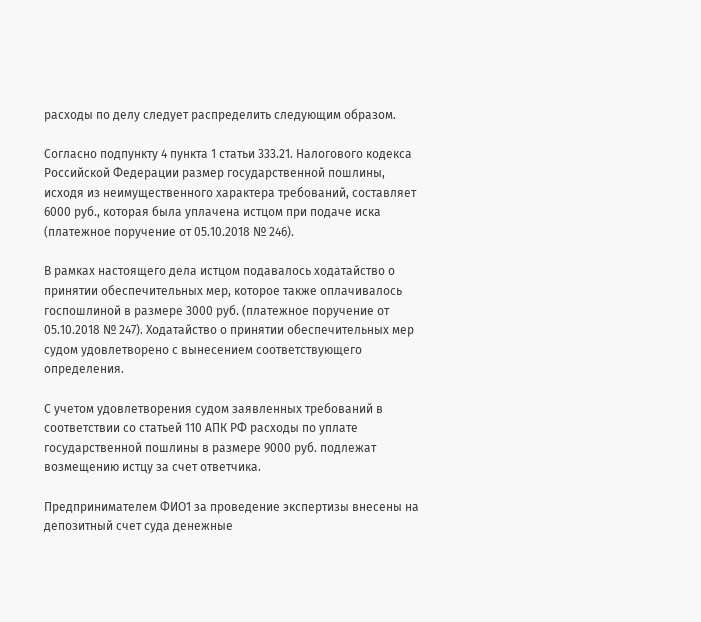расходы по делу следует распределить следующим образом.

Согласно подпункту 4 пункта 1 статьи 333.21. Налогового кодекса Российской Федерации размер государственной пошлины, исходя из неимущественного характера требований, составляет 6000 руб., которая была уплачена истцом при подаче иска (платежное поручение от 05.10.2018 № 246).

В рамках настоящего дела истцом подавалось ходатайство о принятии обеспечительных мер, которое также оплачивалось госпошлиной в размере 3000 руб. (платежное поручение от 05.10.2018 № 247). Ходатайство о принятии обеспечительных мер судом удовлетворено с вынесением соответствующего определения.

С учетом удовлетворения судом заявленных требований в соответствии со статьей 110 АПК РФ расходы по уплате государственной пошлины в размере 9000 руб. подлежат возмещению истцу за счет ответчика.

Предпринимателем ФИО1 за проведение экспертизы внесены на депозитный счет суда денежные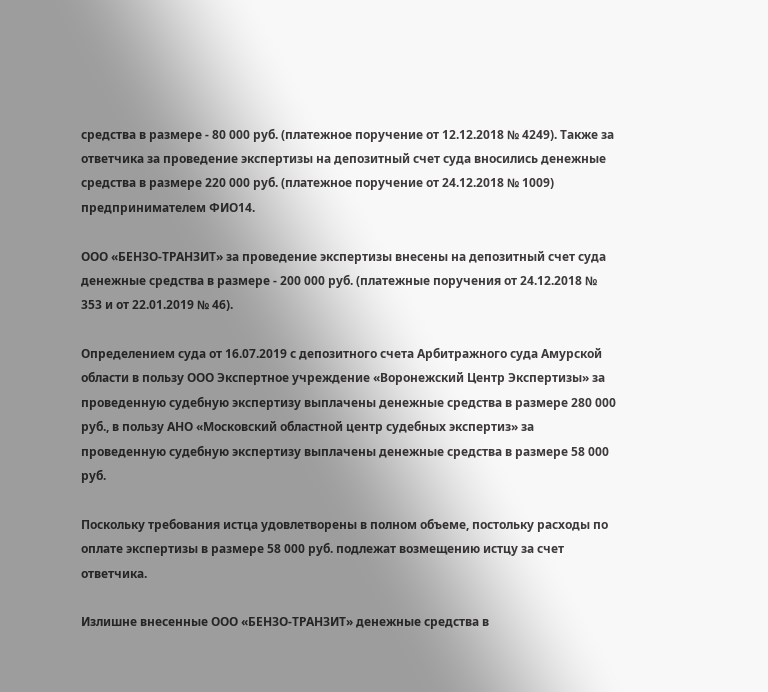средства в размере - 80 000 руб. (платежное поручение от 12.12.2018 № 4249). Также за ответчика за проведение экспертизы на депозитный счет суда вносились денежные средства в размере 220 000 руб. (платежное поручение от 24.12.2018 № 1009) предпринимателем ФИО14.

ООО «БЕНЗО-ТРАНЗИТ» за проведение экспертизы внесены на депозитный счет суда денежные средства в размере - 200 000 руб. (платежные поручения от 24.12.2018 № 353 и от 22.01.2019 № 46).

Определением суда от 16.07.2019 с депозитного счета Арбитражного суда Амурской области в пользу ООО Экспертное учреждение «Воронежский Центр Экспертизы» за проведенную судебную экспертизу выплачены денежные средства в размере 280 000 руб., в пользу АНО «Московский областной центр судебных экспертиз» за проведенную судебную экспертизу выплачены денежные средства в размере 58 000 руб.

Поскольку требования истца удовлетворены в полном объеме, постольку расходы по оплате экспертизы в размере 58 000 руб. подлежат возмещению истцу за счет ответчика.

Излишне внесенные ООО «БЕНЗО-ТРАНЗИТ» денежные средства в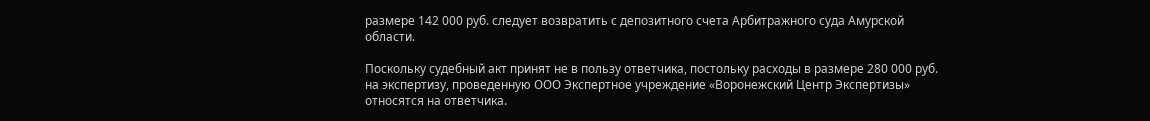размере 142 000 руб. следует возвратить с депозитного счета Арбитражного суда Амурской области.

Поскольку судебный акт принят не в пользу ответчика, постольку расходы в размере 280 000 руб. на экспертизу, проведенную ООО Экспертное учреждение «Воронежский Центр Экспертизы» относятся на ответчика.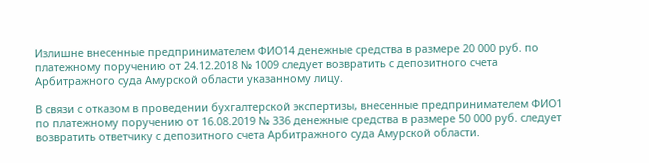Излишне внесенные предпринимателем ФИО14 денежные средства в размере 20 000 руб. по платежному поручению от 24.12.2018 № 1009 следует возвратить с депозитного счета Арбитражного суда Амурской области указанному лицу.

В связи с отказом в проведении бухгалтерской экспертизы, внесенные предпринимателем ФИО1 по платежному поручению от 16.08.2019 № 336 денежные средства в размере 50 000 руб. следует возвратить ответчику с депозитного счета Арбитражного суда Амурской области.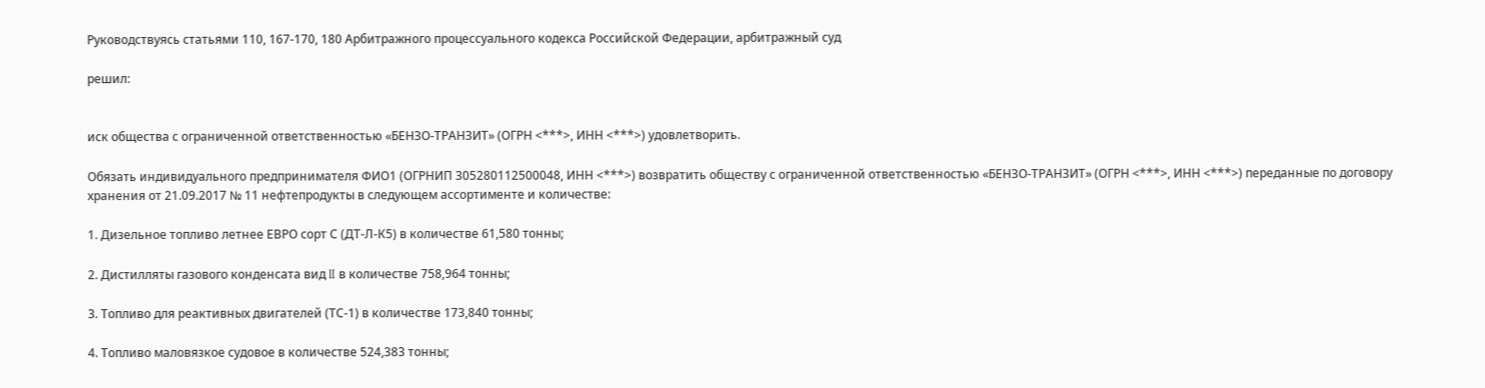Руководствуясь статьями 110, 167-170, 180 Арбитражного процессуального кодекса Российской Федерации, арбитражный суд

решил:


иск общества с ограниченной ответственностью «БЕНЗО-ТРАНЗИТ» (ОГРН <***>, ИНН <***>) удовлетворить.

Обязать индивидуального предпринимателя ФИО1 (ОГРНИП 305280112500048, ИНН <***>) возвратить обществу с ограниченной ответственностью «БЕНЗО-ТРАНЗИТ» (ОГРН <***>, ИНН <***>) переданные по договору хранения от 21.09.2017 № 11 нефтепродукты в следующем ассортименте и количестве:

1. Дизельное топливо летнее ЕВРО сорт С (ДТ-Л-К5) в количестве 61,580 тонны;

2. Дистилляты газового конденсата вид II в количестве 758,964 тонны;

3. Топливо для реактивных двигателей (ТС-1) в количестве 173,840 тонны;

4. Топливо маловязкое судовое в количестве 524,383 тонны;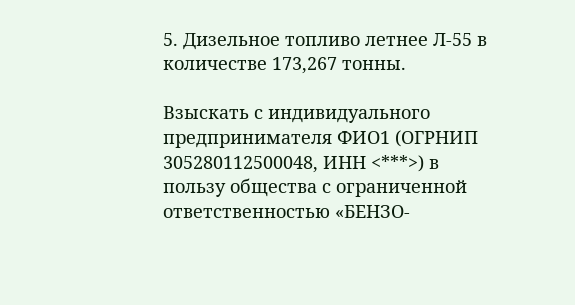5. Дизельное топливо летнее Л-55 в количестве 173,267 тонны.

Взыскать с индивидуального предпринимателя ФИО1 (ОГРНИП 305280112500048, ИНН <***>) в пользу общества с ограниченной ответственностью «БЕНЗО-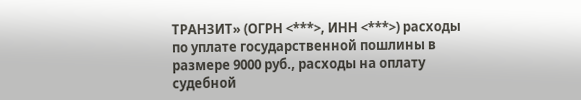ТРАНЗИТ» (ОГРН <***>, ИНН <***>) расходы по уплате государственной пошлины в размере 9000 руб., расходы на оплату судебной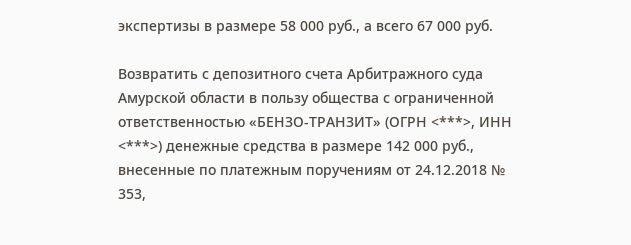экспертизы в размере 58 000 руб., а всего 67 000 руб.

Возвратить с депозитного счета Арбитражного суда Амурской области в пользу общества с ограниченной ответственностью «БЕНЗО-ТРАНЗИТ» (ОГРН <***>, ИНН <***>) денежные средства в размере 142 000 руб., внесенные по платежным поручениям от 24.12.2018 № 353,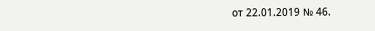от 22.01.2019 № 46.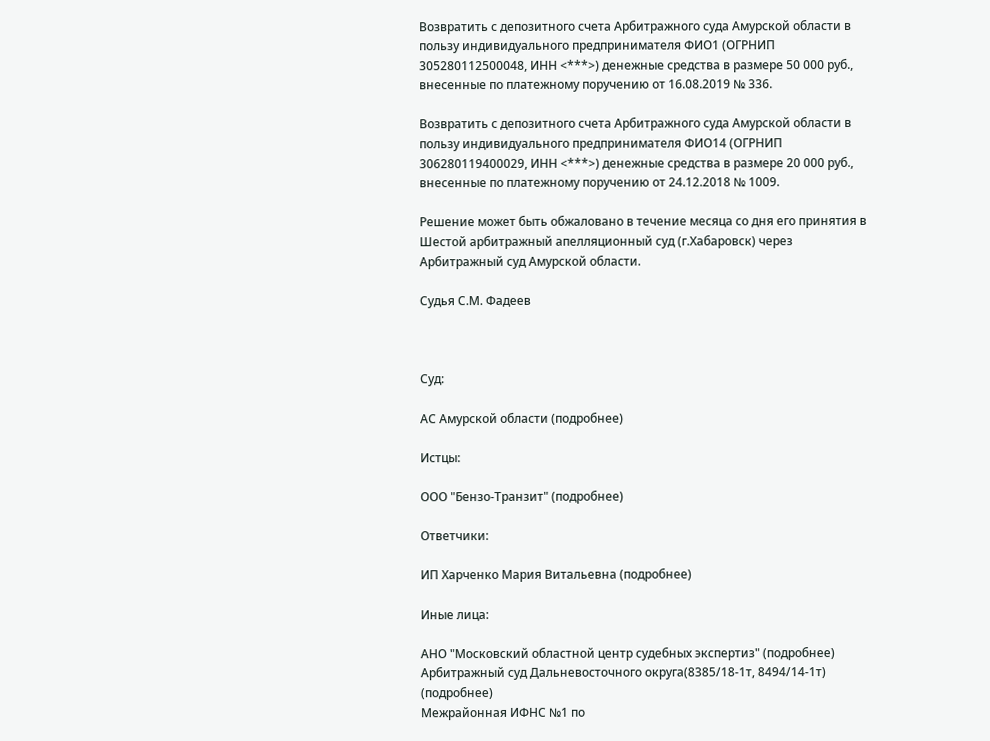Возвратить с депозитного счета Арбитражного суда Амурской области в пользу индивидуального предпринимателя ФИО1 (ОГРНИП 305280112500048, ИНН <***>) денежные средства в размере 50 000 руб., внесенные по платежному поручению от 16.08.2019 № 336.

Возвратить с депозитного счета Арбитражного суда Амурской области в пользу индивидуального предпринимателя ФИО14 (ОГРНИП 306280119400029, ИНН <***>) денежные средства в размере 20 000 руб., внесенные по платежному поручению от 24.12.2018 № 1009.

Решение может быть обжаловано в течение месяца со дня его принятия в Шестой арбитражный апелляционный суд (г.Хабаровск) через Арбитражный суд Амурской области.

Судья С.М. Фадеев



Суд:

АС Амурской области (подробнее)

Истцы:

ООО "Бензо-Транзит" (подробнее)

Ответчики:

ИП Харченко Мария Витальевна (подробнее)

Иные лица:

АНО "Московский областной центр судебных экспертиз" (подробнее)
Арбитражный суд Дальневосточного округа(8385/18-1т, 8494/14-1т) (подробнее)
Межрайонная ИФНС №1 по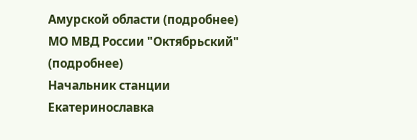Амурской области (подробнее)
МО МВД России "Октябрьский" (подробнее)
Начальник станции Екатеринославка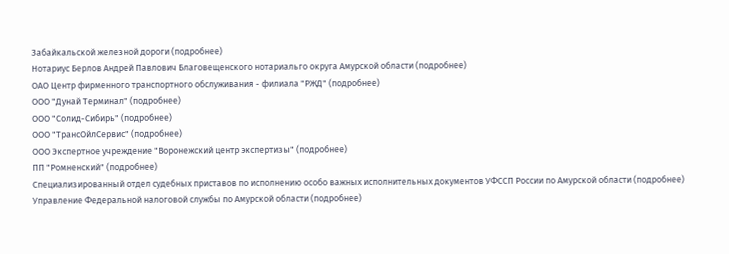Забайкальской железной дороги (подробнее)
Нотариус Берлов Андрей Павлович Благовещенского нотариальго округа Амурской области (подробнее)
ОАО Центр фирменного транспортного обслуживания - филиала "РЖД" (подробнее)
ООО "Дунай Терминал" (подробнее)
ООО "Солид-Сибирь" (подробнее)
ООО "ТрансОйлСервис" (подробнее)
ООО Экспертное учреждение "Воронежский центр экспертизы" (подробнее)
ПП "Ромненский" (подробнее)
Специализированный отдел судебных приставов по исполнению особо важных исполнительных документов УФССП России по Амурской области (подробнее)
Управление Федеральной налоговой службы по Амурской области (подробнее)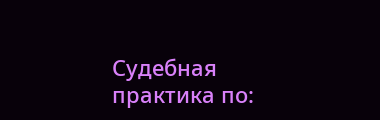Судебная практика по: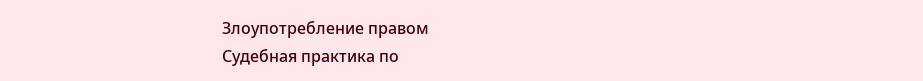Злоупотребление правом
Судебная практика по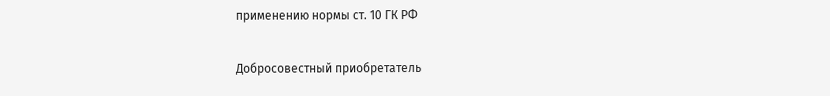применению нормы ст. 10 ГК РФ

Добросовестный приобретатель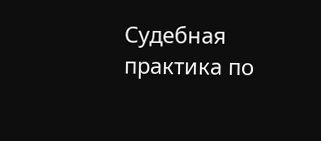Судебная практика по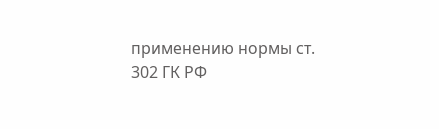применению нормы ст. 302 ГК РФ